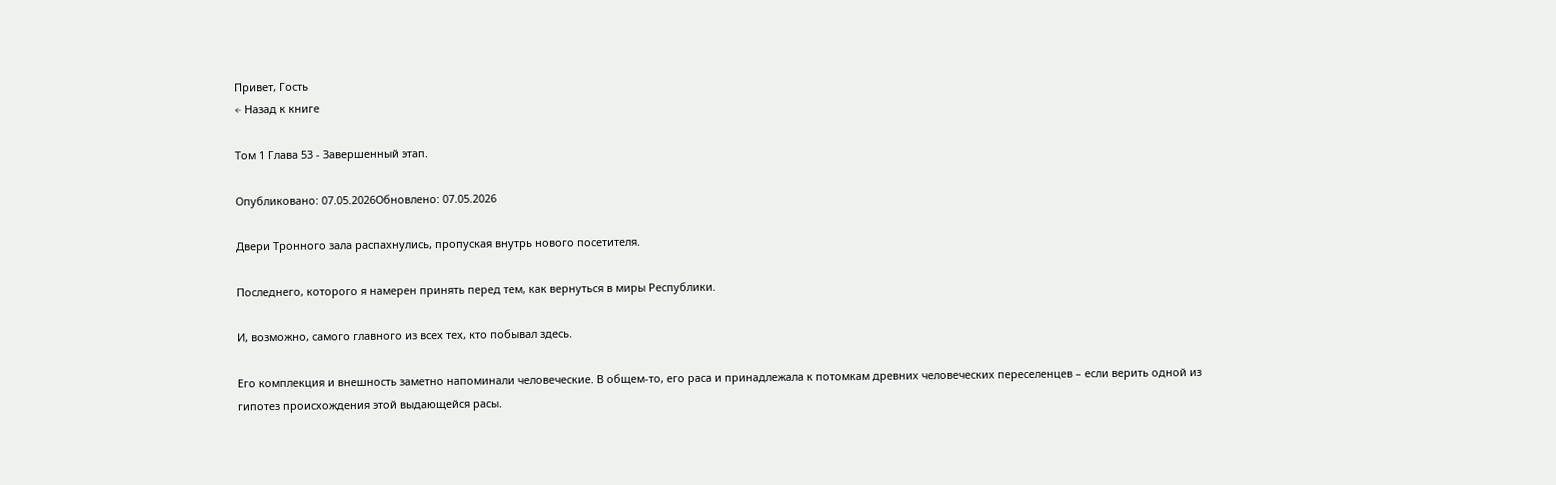Привет, Гость
← Назад к книге

Том 1 Глава 53 - Завершенный этап.

Опубликовано: 07.05.2026Обновлено: 07.05.2026

Двери Тронного зала распахнулись, пропуская внутрь нового посетителя.

Последнего, которого я намерен принять перед тем, как вернуться в миры Республики.

И, возможно, самого главного из всех тех, кто побывал здесь.

Его комплекция и внешность заметно напоминали человеческие. В общем-то, его раса и принадлежала к потомкам древних человеческих переселенцев – если верить одной из гипотез происхождения этой выдающейся расы.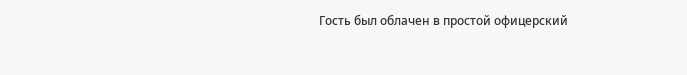Гость был облачен в простой офицерский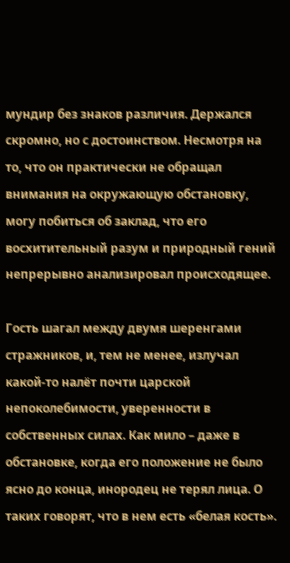мундир без знаков различия. Держался скромно, но с достоинством. Несмотря на то, что он практически не обращал внимания на окружающую обстановку, могу побиться об заклад, что его восхитительный разум и природный гений непрерывно анализировал происходящее.

Гость шагал между двумя шеренгами стражников, и, тем не менее, излучал какой-то налёт почти царской непоколебимости, уверенности в собственных силах. Как мило – даже в обстановке, когда его положение не было ясно до конца, инородец не терял лица. О таких говорят, что в нем есть «белая кость».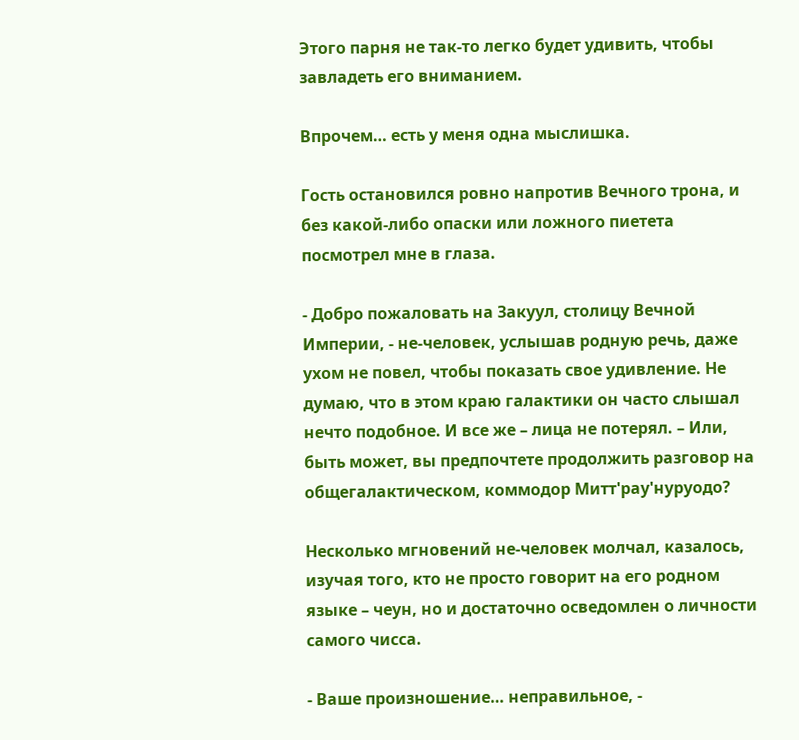Этого парня не так-то легко будет удивить, чтобы завладеть его вниманием.

Впрочем… есть у меня одна мыслишка.

Гость остановился ровно напротив Вечного трона, и без какой-либо опаски или ложного пиетета посмотрел мне в глаза.

- Добро пожаловать на Закуул, столицу Вечной Империи, - не-человек, услышав родную речь, даже ухом не повел, чтобы показать свое удивление. Не думаю, что в этом краю галактики он часто слышал нечто подобное. И все же – лица не потерял. – Или, быть может, вы предпочтете продолжить разговор на общегалактическом, коммодор Митт'рау'нуруодо?

Несколько мгновений не-человек молчал, казалось, изучая того, кто не просто говорит на его родном языке – чеун, но и достаточно осведомлен о личности самого чисса.

- Ваше произношение… неправильное, -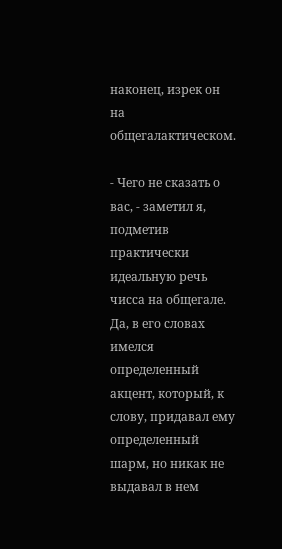наконец, изрек он на общегалактическом.

- Чего не сказать о вас, - заметил я, подметив практически идеальную речь чисса на общегале. Да, в его словах имелся определенный акцент, который, к слову, придавал ему определенный шарм, но никак не выдавал в нем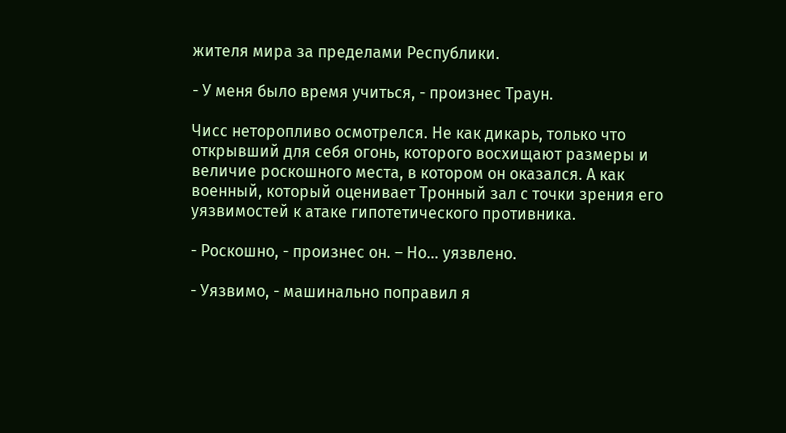жителя мира за пределами Республики.

- У меня было время учиться, - произнес Траун.

Чисс неторопливо осмотрелся. Не как дикарь, только что открывший для себя огонь, которого восхищают размеры и величие роскошного места, в котором он оказался. А как военный, который оценивает Тронный зал с точки зрения его уязвимостей к атаке гипотетического противника.

- Роскошно, - произнес он. – Но… уязвлено.

- Уязвимо, - машинально поправил я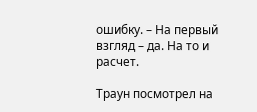ошибку. – На первый взгляд – да. На то и расчет.

Траун посмотрел на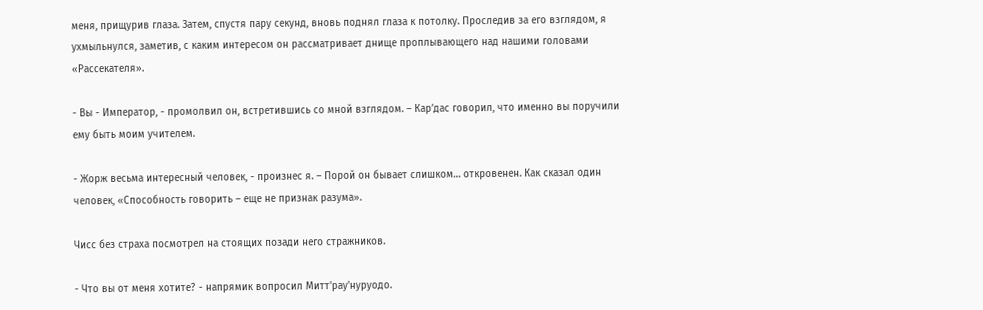меня, прищурив глаза. Затем, спустя пару секунд, вновь поднял глаза к потолку. Проследив за его взглядом, я ухмыльнулся, заметив, с каким интересом он рассматривает днище проплывающего над нашими головами «Рассекателя».

- Вы - Император, - промолвил он, встретившись со мной взглядом. – Кар’дас говорил, что именно вы поручили ему быть моим учителем.

- Жорж весьма интересный человек, - произнес я. – Порой он бывает слишком… откровенен. Как сказал один человек, «Способность говорить – еще не признак разума».

Чисс без страха посмотрел на стоящих позади него стражников.

- Что вы от меня хотите? - напрямик вопросил Митт'рау'нуруодо.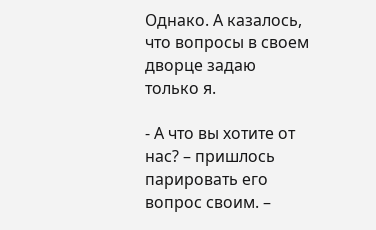Однако. А казалось, что вопросы в своем дворце задаю только я.

- А что вы хотите от нас? – пришлось парировать его вопрос своим. –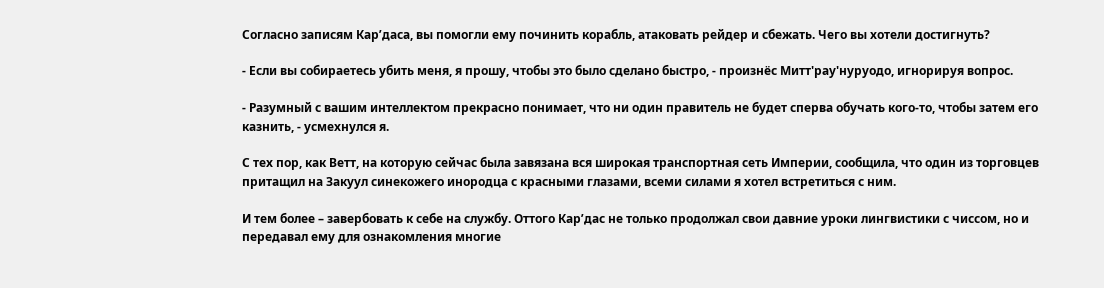Согласно записям Кар’даса, вы помогли ему починить корабль, атаковать рейдер и сбежать. Чего вы хотели достигнуть?

- Если вы собираетесь убить меня, я прошу, чтобы это было сделано быстро, - произнёс Митт'рау'нуруодо, игнорируя вопрос.

- Разумный с вашим интеллектом прекрасно понимает, что ни один правитель не будет сперва обучать кого-то, чтобы затем его казнить, - усмехнулся я.

С тех пор, как Ветт, на которую сейчас была завязана вся широкая транспортная сеть Империи, сообщила, что один из торговцев притащил на Закуул синекожего инородца с красными глазами, всеми силами я хотел встретиться с ним.

И тем более – завербовать к себе на службу. Оттого Кар’дас не только продолжал свои давние уроки лингвистики с чиссом, но и передавал ему для ознакомления многие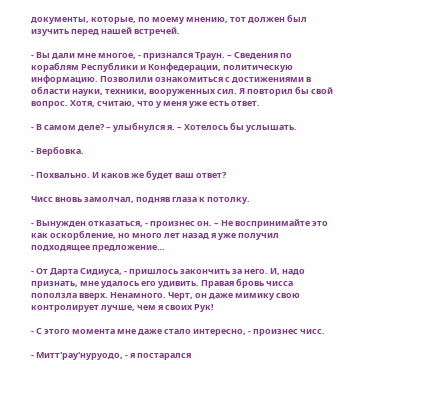документы, которые, по моему мнению, тот должен был изучить перед нашей встречей.

- Вы дали мне многое, - признался Траун. – Сведения по кораблям Республики и Конфедерации, политическую информацию. Позволили ознакомиться с достижениями в области науки, техники, вооруженных сил. Я повторил бы свой вопрос. Хотя, считаю, что у меня уже есть ответ.

- В самом деле? – улыбнулся я. – Хотелось бы услышать.

- Вербовка.

- Похвально. И каков же будет ваш ответ?

Чисс вновь замолчал, подняв глаза к потолку.

- Вынужден отказаться, - произнес он. – Не воспринимайте это как оскорбление, но много лет назад я уже получил подходящее предложение…

- От Дарта Сидиуса, - пришлось закончить за него. И, надо признать, мне удалось его удивить. Правая бровь чисса поползла вверх. Ненамного. Черт, он даже мимику свою контролирует лучше, чем я своих Рук!

- С этого момента мне даже стало интересно, - произнес чисс.

- Митт'рау'нуруодо, - я постарался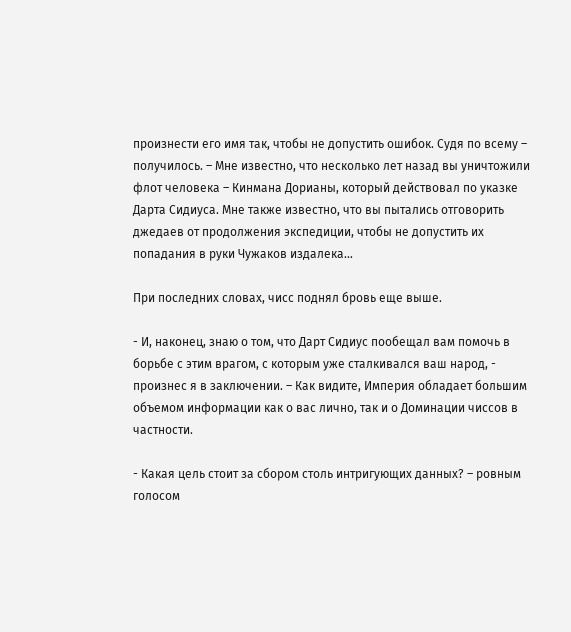произнести его имя так, чтобы не допустить ошибок. Судя по всему – получилось. – Мне известно, что несколько лет назад вы уничтожили флот человека – Кинмана Дорианы, который действовал по указке Дарта Сидиуса. Мне также известно, что вы пытались отговорить джедаев от продолжения экспедиции, чтобы не допустить их попадания в руки Чужаков издалека…

При последних словах, чисс поднял бровь еще выше.

- И, наконец, знаю о том, что Дарт Сидиус пообещал вам помочь в борьбе с этим врагом, с которым уже сталкивался ваш народ, - произнес я в заключении. – Как видите, Империя обладает большим объемом информации как о вас лично, так и о Доминации чиссов в частности.

- Какая цель стоит за сбором столь интригующих данных? – ровным голосом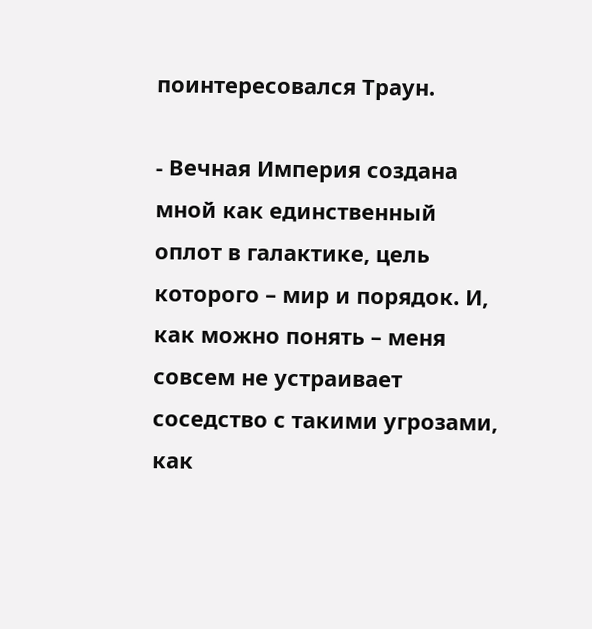поинтересовался Траун.

- Вечная Империя создана мной как единственный оплот в галактике, цель которого – мир и порядок. И, как можно понять – меня совсем не устраивает соседство с такими угрозами, как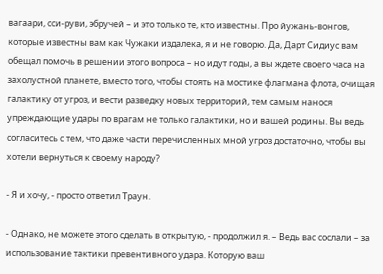вагаари, сси-руви, эбручей – и это только те, кто известны. Про йужань-вонгов, которые известны вам как Чужаки издалека, я и не говорю. Да, Дарт Сидиус вам обещал помочь в решении этого вопроса – но идут годы, а вы ждете своего часа на захолустной планете, вместо того, чтобы стоять на мостике флагмана флота, очищая галактику от угроз, и вести разведку новых территорий, тем самым нанося упреждающие удары по врагам не только галактики, но и вашей родины. Вы ведь согласитесь с тем, что даже части перечисленных мной угроз достаточно, чтобы вы хотели вернуться к своему народу?

- Я и хочу, - просто ответил Траун.

- Однако, не можете этого сделать в открытую, - продолжил я. – Ведь вас сослали – за использование тактики превентивного удара. Которую ваш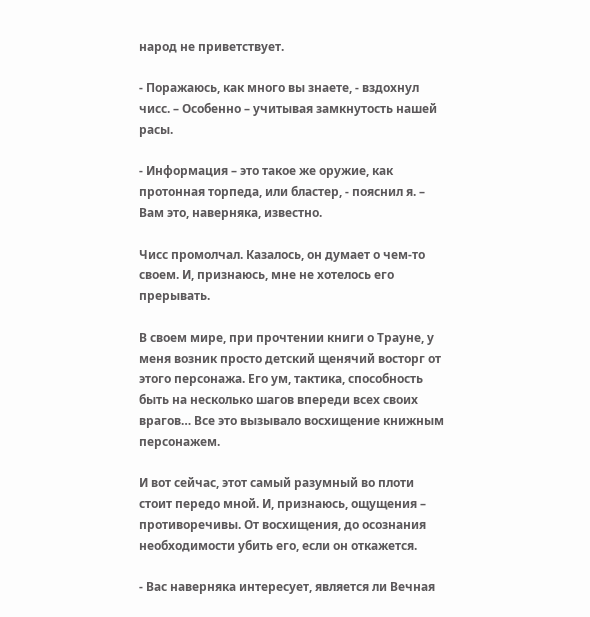народ не приветствует.

- Поражаюсь, как много вы знаете, - вздохнул чисс. – Особенно – учитывая замкнутость нашей расы.

- Информация – это такое же оружие, как протонная торпеда, или бластер, - пояснил я. – Вам это, наверняка, известно.

Чисс промолчал. Казалось, он думает о чем-то своем. И, признаюсь, мне не хотелось его прерывать.

В своем мире, при прочтении книги о Трауне, у меня возник просто детский щенячий восторг от этого персонажа. Его ум, тактика, способность быть на несколько шагов впереди всех своих врагов… Все это вызывало восхищение книжным персонажем.

И вот сейчас, этот самый разумный во плоти стоит передо мной. И, признаюсь, ощущения – противоречивы. От восхищения, до осознания необходимости убить его, если он откажется.

- Вас наверняка интересует, является ли Вечная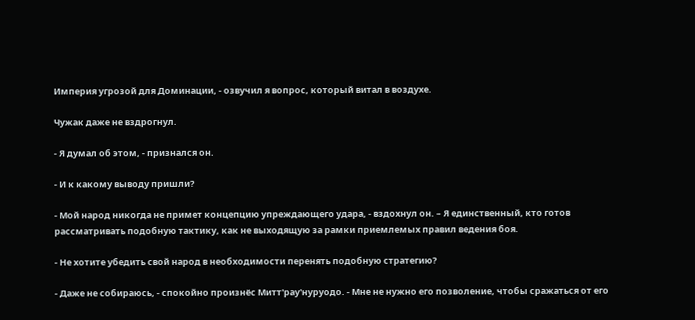Империя угрозой для Доминации, - озвучил я вопрос, который витал в воздухе.

Чужак даже не вздрогнул.

- Я думал об этом, - признался он.

- И к какому выводу пришли?

- Мой народ никогда не примет концепцию упреждающего удара, - вздохнул он. – Я единственный, кто готов рассматривать подобную тактику, как не выходящую за рамки приемлемых правил ведения боя.

- Не хотите убедить свой народ в необходимости перенять подобную стратегию?

- Даже не собираюсь, - спокойно произнёс Митт'рау'нуруодо. - Мне не нужно его позволение, чтобы сражаться от его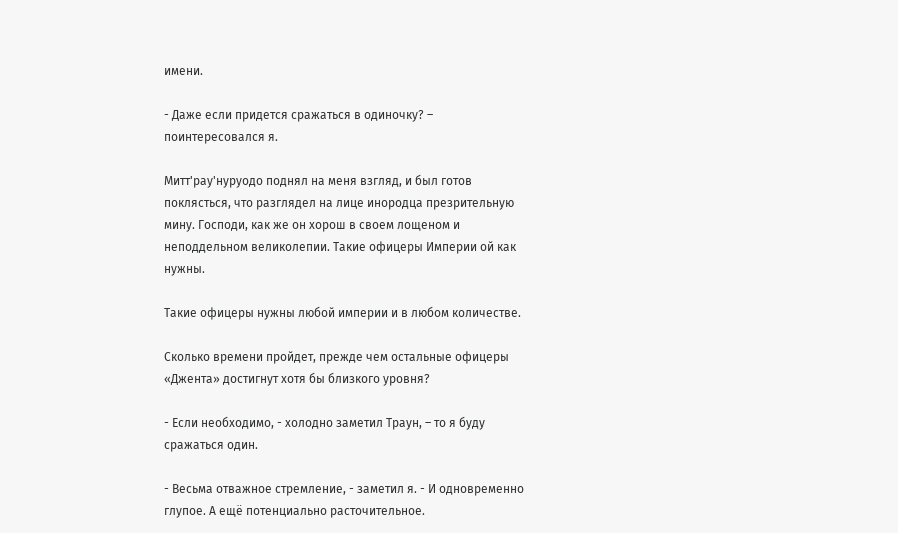имени.

- Даже если придется сражаться в одиночку? – поинтересовался я.

Митт'рау'нуруодо поднял на меня взгляд, и был готов поклясться, что разглядел на лице инородца презрительную мину. Господи, как же он хорош в своем лощеном и неподдельном великолепии. Такие офицеры Империи ой как нужны.

Такие офицеры нужны любой империи и в любом количестве.

Сколько времени пройдет, прежде чем остальные офицеры «Джента» достигнут хотя бы близкого уровня?

- Если необходимо, - холодно заметил Траун, – то я буду сражаться один.

- Весьма отважное стремление, - заметил я. - И одновременно глупое. А ещё потенциально расточительное.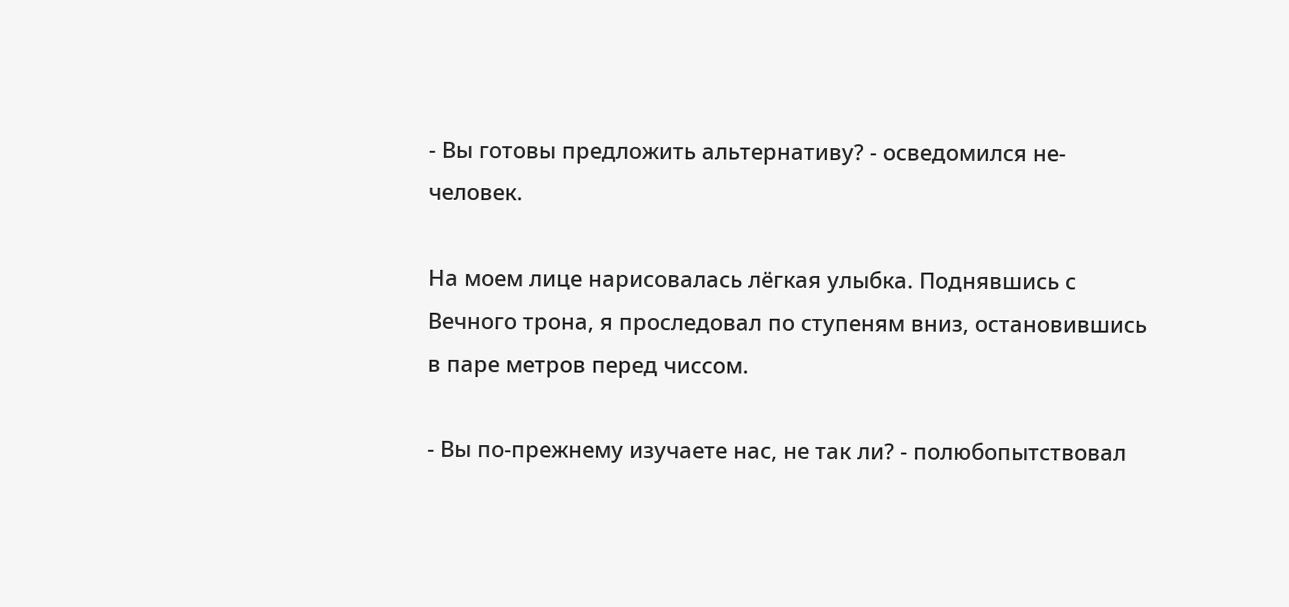- Вы готовы предложить альтернативу? - осведомился не-человек.

На моем лице нарисовалась лёгкая улыбка. Поднявшись с Вечного трона, я проследовал по ступеням вниз, остановившись в паре метров перед чиссом.

- Вы по-прежнему изучаете нас, не так ли? - полюбопытствовал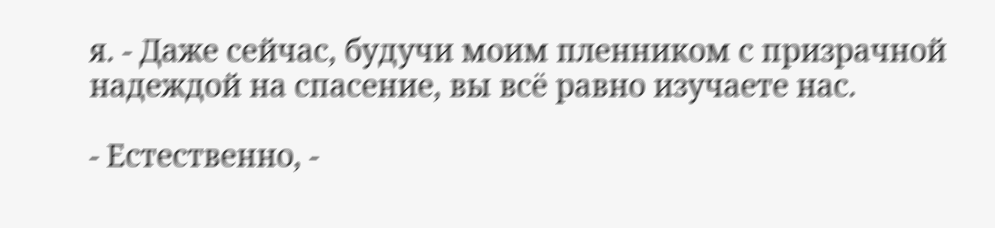я. - Даже сейчас, будучи моим пленником с призрачной надеждой на спасение, вы всё равно изучаете нас.

- Естественно, -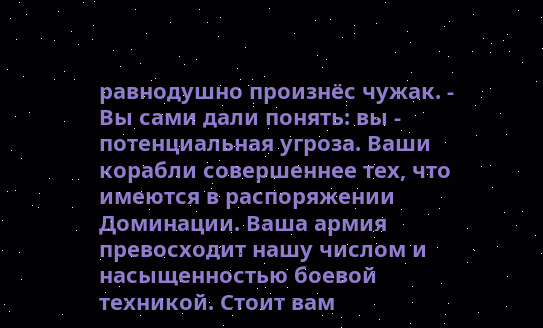равнодушно произнёс чужак. - Вы сами дали понять: вы - потенциальная угроза. Ваши корабли совершеннее тех, что имеются в распоряжении Доминации. Ваша армия превосходит нашу числом и насыщенностью боевой техникой. Стоит вам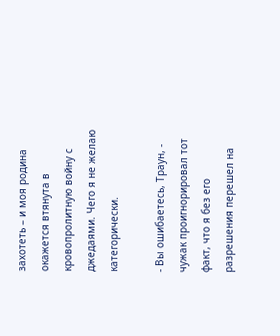захотеть – и моя родина окажется втянута в кровопролитную войну с джедаями. Чего я не желаю категорически.

- Вы ошибаетесь, Траун, - чужак проигнорировал тот факт, что я без его разрешения перешел на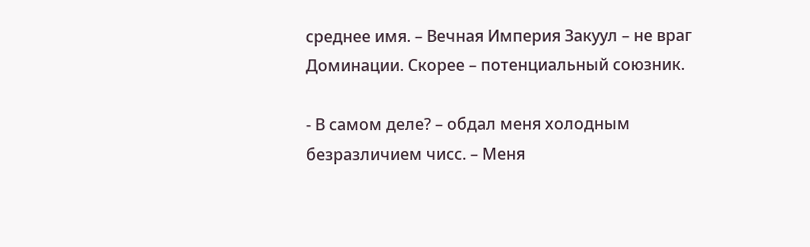среднее имя. – Вечная Империя Закуул – не враг Доминации. Скорее – потенциальный союзник.

- В самом деле? – обдал меня холодным безразличием чисс. – Меня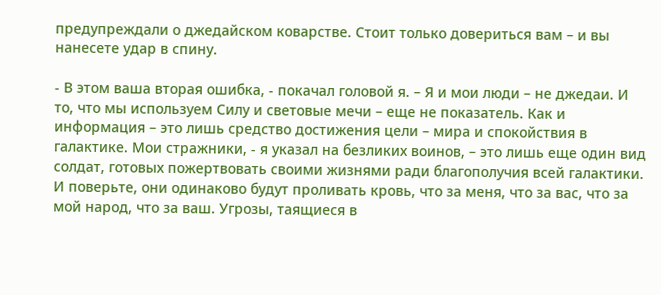предупреждали о джедайском коварстве. Стоит только довериться вам – и вы нанесете удар в спину.

- В этом ваша вторая ошибка, - покачал головой я. – Я и мои люди – не джедаи. И то, что мы используем Силу и световые мечи – еще не показатель. Как и информация – это лишь средство достижения цели – мира и спокойствия в галактике. Мои стражники, - я указал на безликих воинов, – это лишь еще один вид солдат, готовых пожертвовать своими жизнями ради благополучия всей галактики. И поверьте, они одинаково будут проливать кровь, что за меня, что за вас, что за мой народ, что за ваш. Угрозы, таящиеся в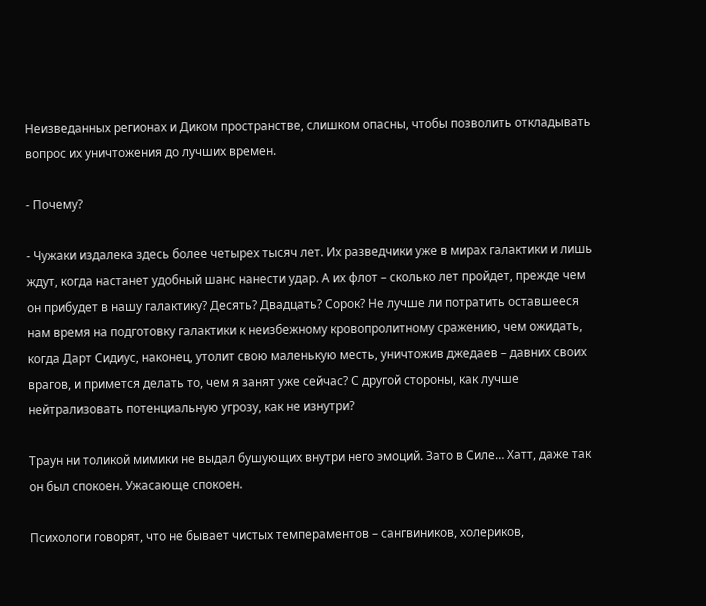Неизведанных регионах и Диком пространстве, слишком опасны, чтобы позволить откладывать вопрос их уничтожения до лучших времен.

- Почему?

- Чужаки издалека здесь более четырех тысяч лет. Их разведчики уже в мирах галактики и лишь ждут, когда настанет удобный шанс нанести удар. А их флот – сколько лет пройдет, прежде чем он прибудет в нашу галактику? Десять? Двадцать? Сорок? Не лучше ли потратить оставшееся нам время на подготовку галактики к неизбежному кровопролитному сражению, чем ожидать, когда Дарт Сидиус, наконец, утолит свою маленькую месть, уничтожив джедаев – давних своих врагов, и примется делать то, чем я занят уже сейчас? С другой стороны, как лучше нейтрализовать потенциальную угрозу, как не изнутри?

Траун ни толикой мимики не выдал бушующих внутри него эмоций. Зато в Силе… Хатт, даже так он был спокоен. Ужасающе спокоен.

Психологи говорят, что не бывает чистых темпераментов – сангвиников, холериков,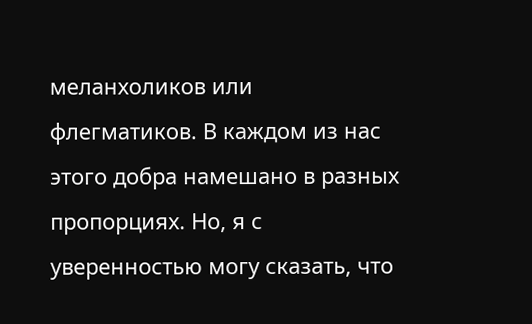меланхоликов или флегматиков. В каждом из нас этого добра намешано в разных пропорциях. Но, я с уверенностью могу сказать, что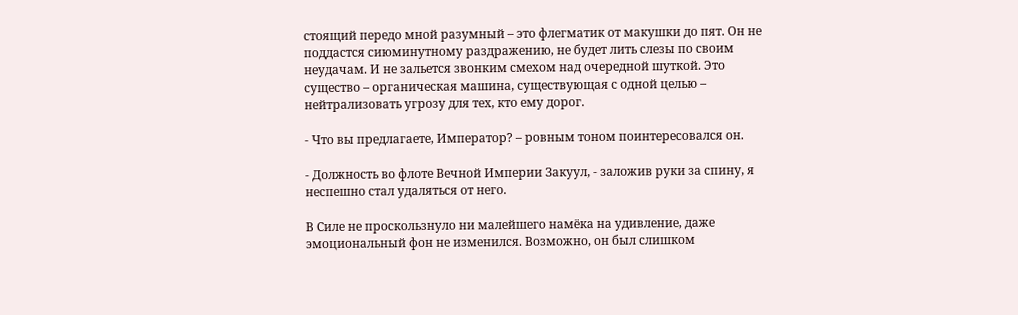стоящий передо мной разумный – это флегматик от макушки до пят. Он не поддастся сиюминутному раздражению, не будет лить слезы по своим неудачам. И не зальется звонким смехом над очередной шуткой. Это существо – органическая машина, существующая с одной целью – нейтрализовать угрозу для тех, кто ему дорог.

- Что вы предлагаете, Император? – ровным тоном поинтересовался он.

- Должность во флоте Вечной Империи Закуул, - заложив руки за спину, я неспешно стал удаляться от него.

В Силе не проскользнуло ни малейшего намёка на удивление, даже эмоциональный фон не изменился. Возможно, он был слишком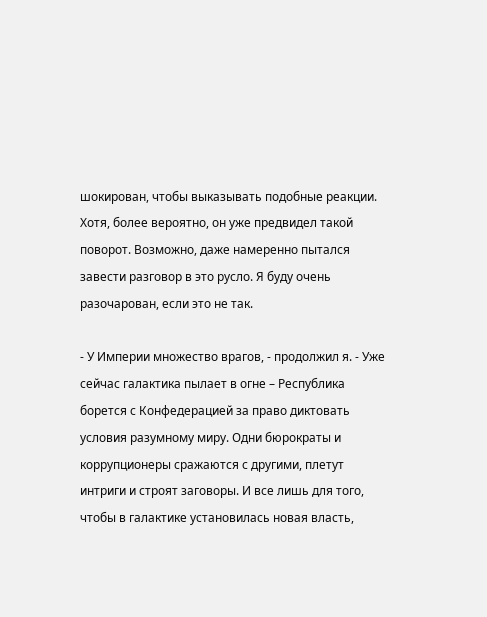шокирован, чтобы выказывать подобные реакции. Хотя, более вероятно, он уже предвидел такой поворот. Возможно, даже намеренно пытался завести разговор в это русло. Я буду очень разочарован, если это не так.

- У Империи множество врагов, - продолжил я. - Уже сейчас галактика пылает в огне – Республика борется с Конфедерацией за право диктовать условия разумному миру. Одни бюрократы и коррупционеры сражаются с другими, плетут интриги и строят заговоры. И все лишь для того, чтобы в галактике установилась новая власть,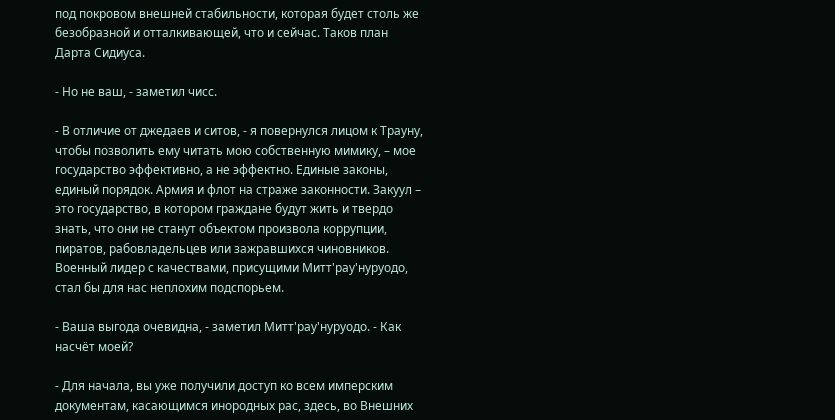под покровом внешней стабильности, которая будет столь же безобразной и отталкивающей, что и сейчас. Таков план Дарта Сидиуса.

- Но не ваш, - заметил чисс.

- В отличие от джедаев и ситов, - я повернулся лицом к Трауну, чтобы позволить ему читать мою собственную мимику, – мое государство эффективно, а не эффектно. Единые законы, единый порядок. Армия и флот на страже законности. Закуул – это государство, в котором граждане будут жить и твердо знать, что они не станут объектом произвола коррупции, пиратов, рабовладельцев или зажравшихся чиновников. Военный лидер с качествами, присущими Митт'рау'нуруодо, стал бы для нас неплохим подспорьем.

- Ваша выгода очевидна, - заметил Митт'рау'нуруодо. - Как насчёт моей?

- Для начала, вы уже получили доступ ко всем имперским документам, касающимся инородных рас, здесь, во Внешних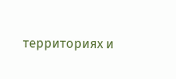территориях и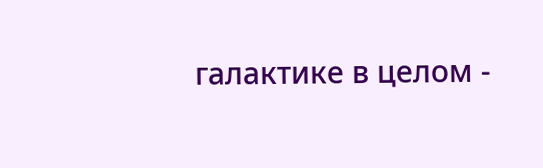галактике в целом -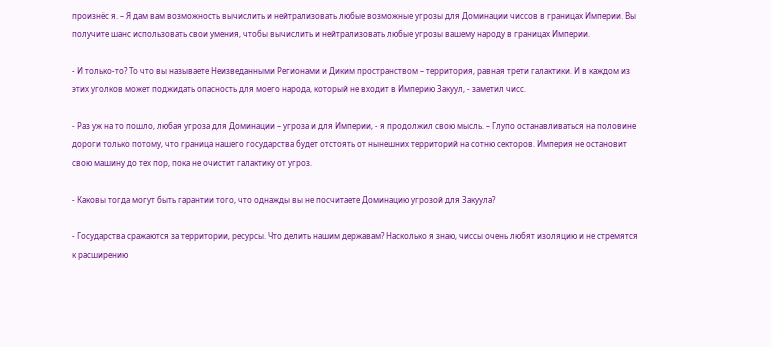произнёс я. – Я дам вам возможность вычислить и нейтрализовать любые возможные угрозы для Доминации чиссов в границах Империи. Вы получите шанс использовать свои умения, чтобы вычислить и нейтрализовать любые угрозы вашему народу в границах Империи.

- И только-то? То что вы называете Неизведанными Регионами и Диким пространством – территория, равная трети галактики. И в каждом из этих уголков может поджидать опасность для моего народа, который не входит в Империю Закуул, - заметил чисс.

- Раз уж на то пошло, любая угроза для Доминации – угроза и для Империи, - я продолжил свою мысль. – Глупо останавливаться на половине дороги только потому, что граница нашего государства будет отстоять от нынешних территорий на сотню секторов. Империя не остановит свою машину до тех пор, пока не очистит галактику от угроз.

- Каковы тогда могут быть гарантии того, что однажды вы не посчитаете Доминацию угрозой для Закуула?

- Государства сражаются за территории, ресурсы. Что делить нашим державам? Насколько я знаю, чиссы очень любят изоляцию и не стремятся к расширению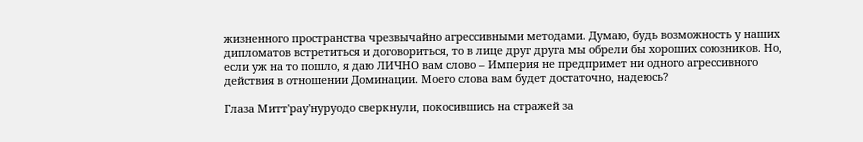жизненного пространства чрезвычайно агрессивными методами. Думаю, будь возможность у наших дипломатов встретиться и договориться, то в лице друг друга мы обрели бы хороших союзников. Но, если уж на то пошло, я даю ЛИЧНО вам слово – Империя не предпримет ни одного агрессивного действия в отношении Доминации. Моего слова вам будет достаточно, надеюсь?

Глаза Митт'рау'нуруодо сверкнули, покосившись на стражей за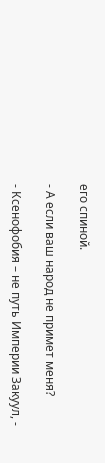его спиной.

- А если ваш народ не примет меня?

- Ксенофобия – не путь Империи Закуул, -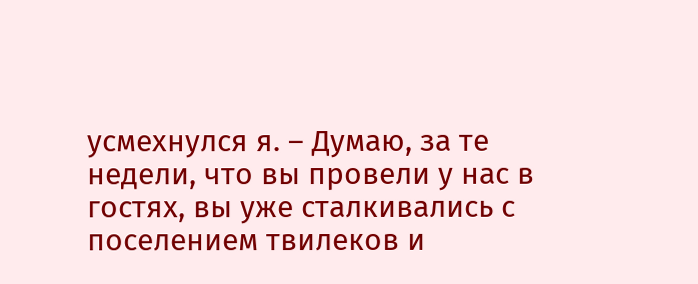усмехнулся я. – Думаю, за те недели, что вы провели у нас в гостях, вы уже сталкивались с поселением твилеков и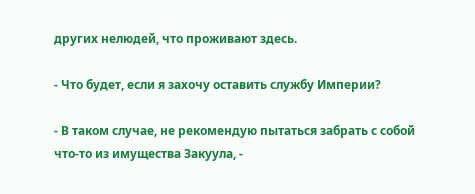других нелюдей, что проживают здесь.

- Что будет, если я захочу оставить службу Империи?

- В таком случае, не рекомендую пытаться забрать с собой что-то из имущества Закуула, -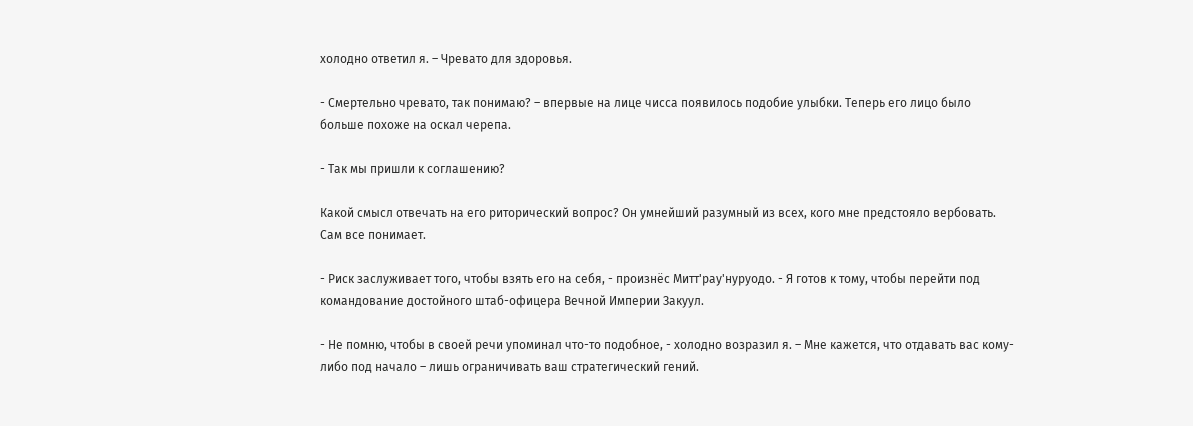холодно ответил я. – Чревато для здоровья.

- Смертельно чревато, так понимаю? – впервые на лице чисса появилось подобие улыбки. Теперь его лицо было больше похоже на оскал черепа.

- Так мы пришли к соглашению?

Какой смысл отвечать на его риторический вопрос? Он умнейший разумный из всех, кого мне предстояло вербовать. Сам все понимает.

- Риск заслуживает того, чтобы взять его на себя, - произнёс Митт'рау'нуруодо. - Я готов к тому, чтобы перейти под командование достойного штаб-офицера Вечной Империи Закуул.

- Не помню, чтобы в своей речи упоминал что-то подобное, - холодно возразил я. – Мне кажется, что отдавать вас кому-либо под начало – лишь ограничивать ваш стратегический гений.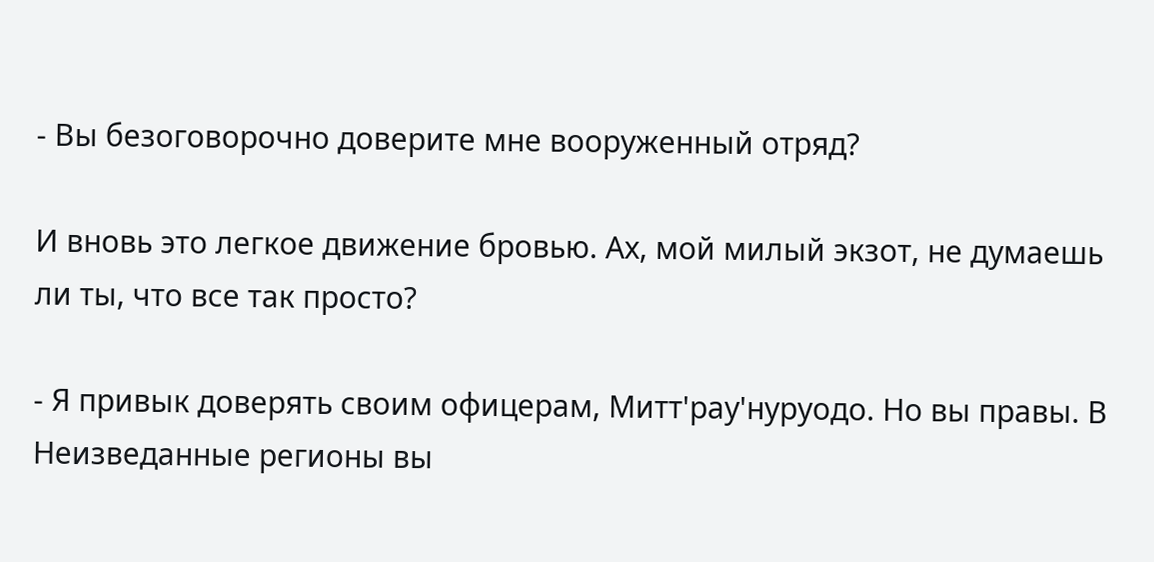- Вы безоговорочно доверите мне вооруженный отряд?

И вновь это легкое движение бровью. Ах, мой милый экзот, не думаешь ли ты, что все так просто?

- Я привык доверять своим офицерам, Митт'рау'нуруодо. Но вы правы. В Неизведанные регионы вы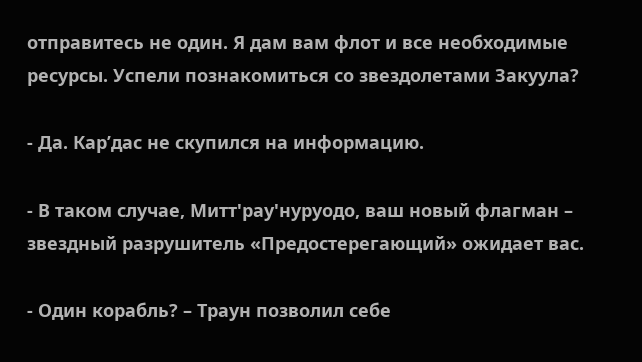отправитесь не один. Я дам вам флот и все необходимые ресурсы. Успели познакомиться со звездолетами Закуула?

- Да. Кар’дас не скупился на информацию.

- В таком случае, Митт'рау'нуруодо, ваш новый флагман – звездный разрушитель «Предостерегающий» ожидает вас.

- Один корабль? – Траун позволил себе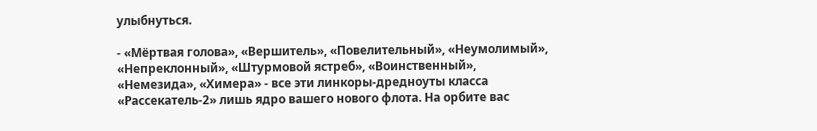улыбнуться.

- «Мёртвая голова», «Вершитель», «Повелительный», «Неумолимый», «Непреклонный», «Штурмовой ястреб», «Воинственный», «Немезида», «Химера» - все эти линкоры-дредноуты класса «Рассекатель-2» лишь ядро вашего нового флота. На орбите вас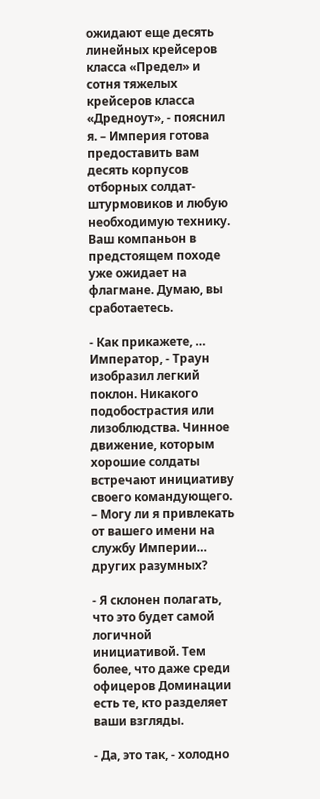ожидают еще десять линейных крейсеров класса «Предел» и сотня тяжелых крейсеров класса «Дредноут», - пояснил я. – Империя готова предоставить вам десять корпусов отборных солдат-штурмовиков и любую необходимую технику. Ваш компаньон в предстоящем походе уже ожидает на флагмане. Думаю, вы сработаетесь.

- Как прикажете, … Император, - Траун изобразил легкий поклон. Никакого подобострастия или лизоблюдства. Чинное движение, которым хорошие солдаты встречают инициативу своего командующего. – Могу ли я привлекать от вашего имени на службу Империи… других разумных?

- Я склонен полагать, что это будет самой логичной инициативой. Тем более, что даже среди офицеров Доминации есть те, кто разделяет ваши взгляды.

- Да, это так, - холодно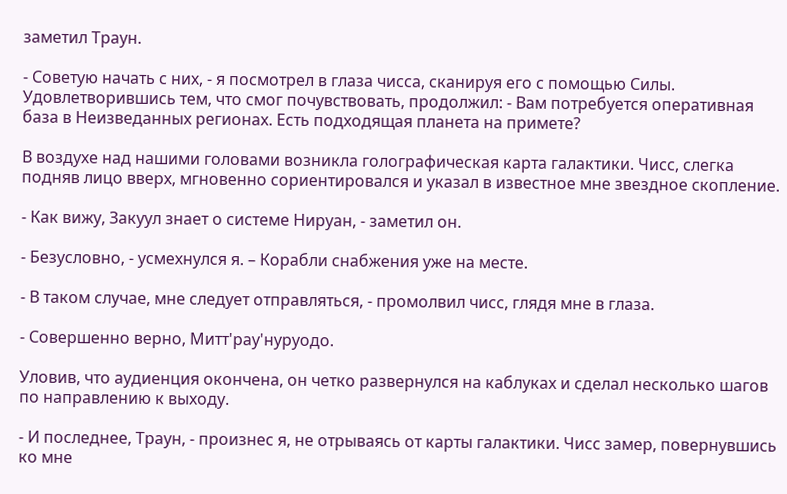заметил Траун.

- Советую начать с них, - я посмотрел в глаза чисса, сканируя его с помощью Силы. Удовлетворившись тем, что смог почувствовать, продолжил: - Вам потребуется оперативная база в Неизведанных регионах. Есть подходящая планета на примете?

В воздухе над нашими головами возникла голографическая карта галактики. Чисс, слегка подняв лицо вверх, мгновенно сориентировался и указал в известное мне звездное скопление.

- Как вижу, Закуул знает о системе Нируан, - заметил он.

- Безусловно, - усмехнулся я. – Корабли снабжения уже на месте.

- В таком случае, мне следует отправляться, - промолвил чисс, глядя мне в глаза.

- Совершенно верно, Митт'рау'нуруодо.

Уловив, что аудиенция окончена, он четко развернулся на каблуках и сделал несколько шагов по направлению к выходу.

- И последнее, Траун, - произнес я, не отрываясь от карты галактики. Чисс замер, повернувшись ко мне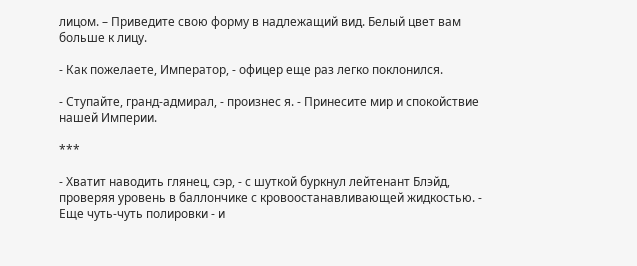лицом. – Приведите свою форму в надлежащий вид. Белый цвет вам больше к лицу.

- Как пожелаете, Император, - офицер еще раз легко поклонился.

- Ступайте, гранд-адмирал, - произнес я. - Принесите мир и спокойствие нашей Империи.

***

- Хватит наводить глянец, сэр, - с шуткой буркнул лейтенант Блэйд, проверяя уровень в баллончике с кровоостанавливающей жидкостью. - Еще чуть-чуть полировки - и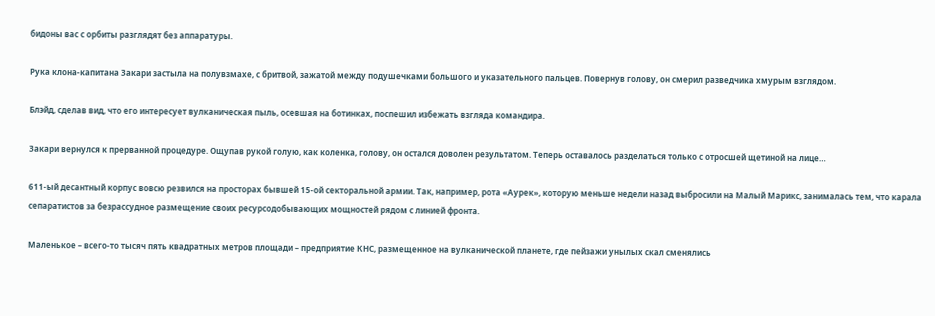бидоны вас с орбиты разглядят без аппаратуры.

Рука клона-капитана Закари застыла на полувзмахе, с бритвой, зажатой между подушечками большого и указательного пальцев. Повернув голову, он смерил разведчика хмурым взглядом.

Блэйд, сделав вид, что его интересует вулканическая пыль, осевшая на ботинках, поспешил избежать взгляда командира.

Закари вернулся к прерванной процедуре. Ощупав рукой голую, как коленка, голову, он остался доволен результатом. Теперь оставалось разделаться только с отросшей щетиной на лице…

611-ый десантный корпус вовсю резвился на просторах бывшей 15-ой секторальной армии. Так, например, рота «Аурек», которую меньше недели назад выбросили на Малый Марикс, занималась тем, что карала сепаратистов за безрассудное размещение своих ресурсодобывающих мощностей рядом с линией фронта.

Маленькое – всего-то тысяч пять квадратных метров площади – предприятие КНС, размещенное на вулканической планете, где пейзажи унылых скал сменялись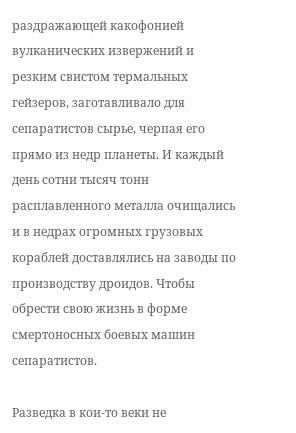раздражающей какофонией вулканических извержений и резким свистом термальных гейзеров, заготавливало для сепаратистов сырье, черпая его прямо из недр планеты. И каждый день сотни тысяч тонн расплавленного металла очищались и в недрах огромных грузовых кораблей доставлялись на заводы по производству дроидов. Чтобы обрести свою жизнь в форме смертоносных боевых машин сепаратистов.

Разведка в кои-то веки не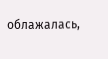облажалась,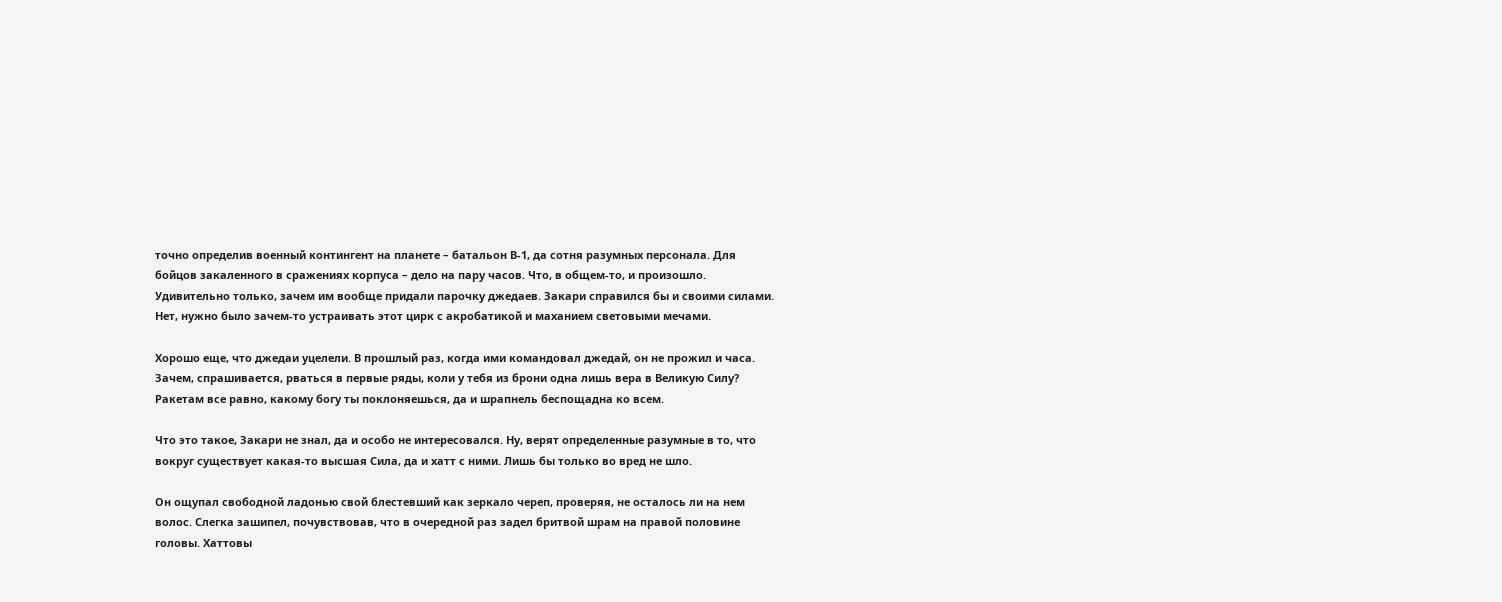точно определив военный контингент на планете – батальон В-1, да сотня разумных персонала. Для бойцов закаленного в сражениях корпуса – дело на пару часов. Что, в общем-то, и произошло. Удивительно только, зачем им вообще придали парочку джедаев. Закари справился бы и своими силами. Нет, нужно было зачем-то устраивать этот цирк с акробатикой и маханием световыми мечами.

Хорошо еще, что джедаи уцелели. В прошлый раз, когда ими командовал джедай, он не прожил и часа. Зачем, спрашивается, рваться в первые ряды, коли у тебя из брони одна лишь вера в Великую Силу? Ракетам все равно, какому богу ты поклоняешься, да и шрапнель беспощадна ко всем.

Что это такое, Закари не знал, да и особо не интересовался. Ну, верят определенные разумные в то, что вокруг существует какая-то высшая Сила, да и хатт с ними. Лишь бы только во вред не шло.

Он ощупал свободной ладонью свой блестевший как зеркало череп, проверяя, не осталось ли на нем волос. Слегка зашипел, почувствовав, что в очередной раз задел бритвой шрам на правой половине головы. Хаттовы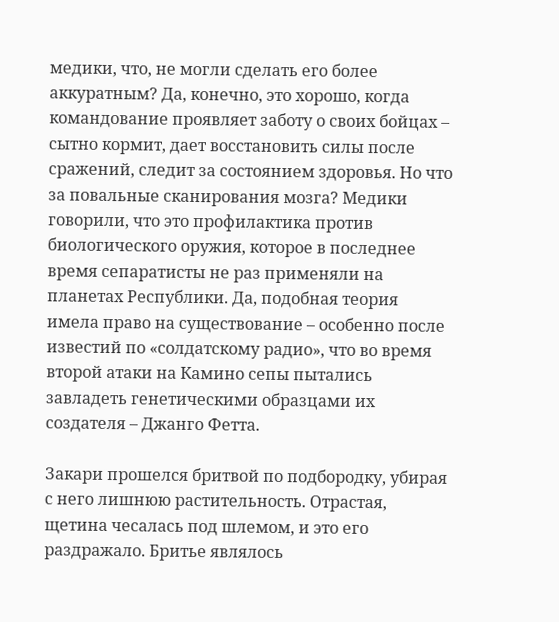медики, что, не могли сделать его более аккуратным? Да, конечно, это хорошо, когда командование проявляет заботу о своих бойцах – сытно кормит, дает восстановить силы после сражений, следит за состоянием здоровья. Но что за повальные сканирования мозга? Медики говорили, что это профилактика против биологического оружия, которое в последнее время сепаратисты не раз применяли на планетах Республики. Да, подобная теория имела право на существование – особенно после известий по «солдатскому радио», что во время второй атаки на Камино сепы пытались завладеть генетическими образцами их создателя – Джанго Фетта.

Закари прошелся бритвой по подбородку, убирая с него лишнюю растительность. Отрастая, щетина чесалась под шлемом, и это его раздражало. Бритье являлось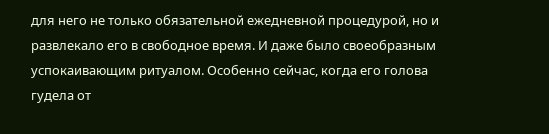для него не только обязательной ежедневной процедурой, но и развлекало его в свободное время. И даже было своеобразным успокаивающим ритуалом. Особенно сейчас, когда его голова гудела от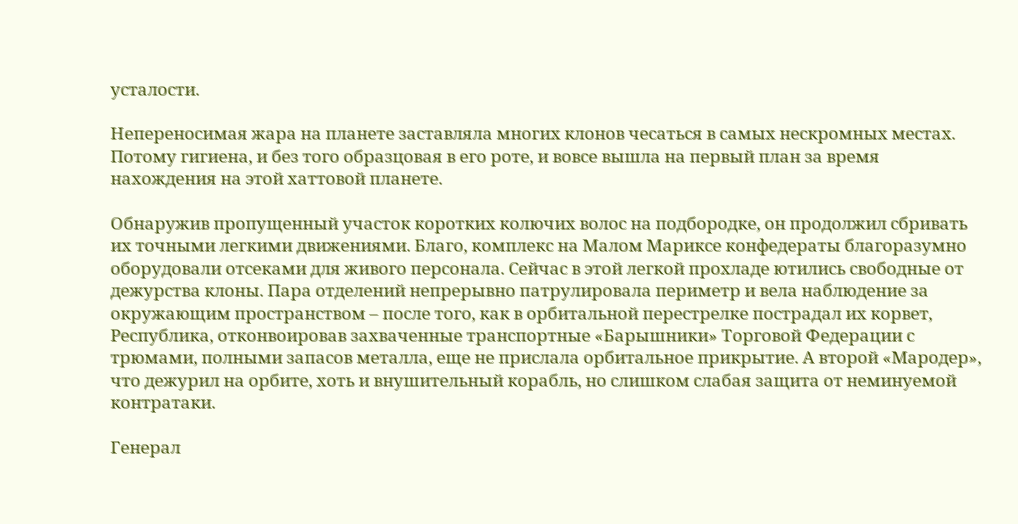усталости.

Непереносимая жара на планете заставляла многих клонов чесаться в самых нескромных местах. Потому гигиена, и без того образцовая в его роте, и вовсе вышла на первый план за время нахождения на этой хаттовой планете.

Обнаружив пропущенный участок коротких колючих волос на подбородке, он продолжил сбривать их точными легкими движениями. Благо, комплекс на Малом Мариксе конфедераты благоразумно оборудовали отсеками для живого персонала. Сейчас в этой легкой прохладе ютились свободные от дежурства клоны. Пара отделений непрерывно патрулировала периметр и вела наблюдение за окружающим пространством – после того, как в орбитальной перестрелке пострадал их корвет, Республика, отконвоировав захваченные транспортные «Барышники» Торговой Федерации с трюмами, полными запасов металла, еще не прислала орбитальное прикрытие. А второй «Мародер», что дежурил на орбите, хоть и внушительный корабль, но слишком слабая защита от неминуемой контратаки.

Генерал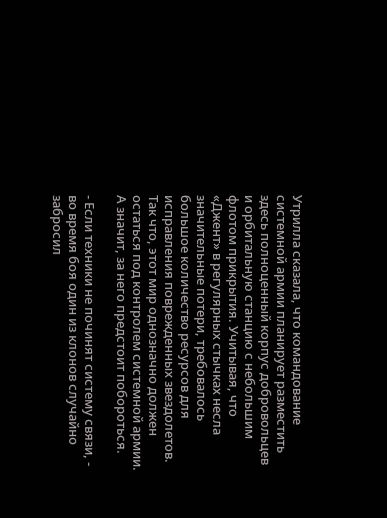Утрилла сказала, что командование системной армии планирует разместить здесь полноценный корпус добровольцев и орбитальную станцию с небольшим флотом прикрытия. Учитывая, что «Джент» в регулярных стычках несла значительные потери, требовалось большое количество ресурсов для исправления поврежденных звездолетов. Так что, этот мир однозначно должен остаться под контролем системной армии. А значит, за него предстоит побороться.

- Если техники не починят систему связи, - во время боя один из клонов случайно забросил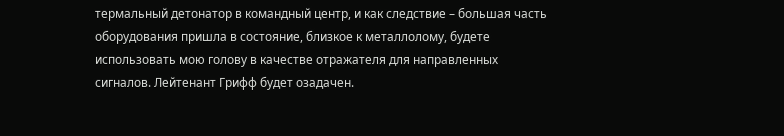термальный детонатор в командный центр, и как следствие – большая часть оборудования пришла в состояние, близкое к металлолому, будете использовать мою голову в качестве отражателя для направленных сигналов. Лейтенант Грифф будет озадачен.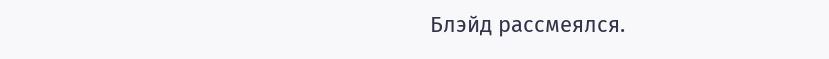Блэйд рассмеялся.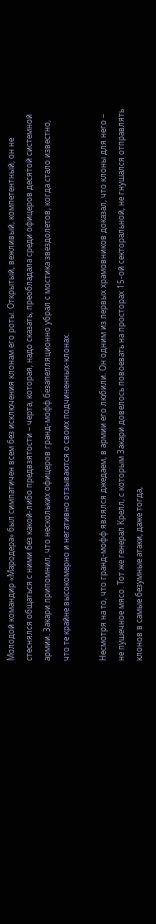Молодой командир «Мародера» был симпатичен всем без исключения клонам его роты. Открытый, вежливый, компетентный, он не стеснялся общаться с ними без какой-либо предвзятости – черта, которая, надо сказать, преобладала среди офицеров десятой системной армии. Закари припомнил, что нескольких офицеров гранд-мофф безапелляционно убрал с мостика звездолетов, когда стало известно, что те крайне высокомерно и негативно отзываются о своих подчиненных-клонах.

Несмотря на то, что гранд-мофф являлся джедаем, в армии его любили. Он одним из первых храмовников доказал, что клоны для него – не пушечное мясо. Тот же генерал Крелл, с которым Закари довелось повоевать на просторах 15-ой секторальной, не гнушался отправлять клонов в самые безумные атаки, даже тогда,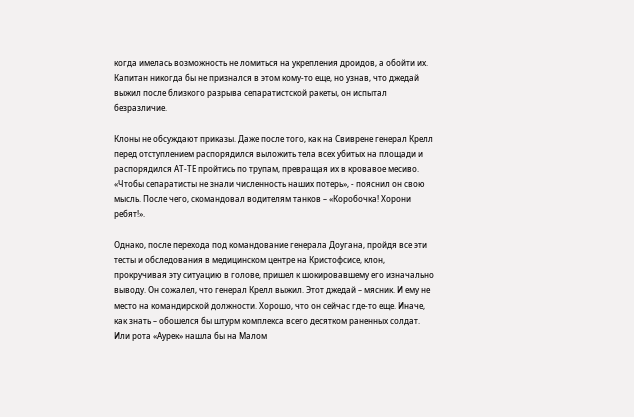когда имелась возможность не ломиться на укрепления дроидов, а обойти их. Капитан никогда бы не признался в этом кому-то еще, но узнав, что джедай выжил после близкого разрыва сепаратистской ракеты, он испытал безразличие.

Клоны не обсуждают приказы. Даже после того, как на Свиврене генерал Крелл перед отступлением распорядился выложить тела всех убитых на площади и распорядился АТ-ТЕ пройтись по трупам, превращая их в кровавое месиво. «Чтобы сепаратисты не знали численность наших потерь», - пояснил он свою мысль. После чего, скомандовал водителям танков – «Коробочка! Хорони ребят!».

Однако, после перехода под командование генерала Доугана, пройдя все эти тесты и обследования в медицинском центре на Кристофсисе, клон, прокручивая эту ситуацию в голове, пришел к шокировавшему его изначально выводу. Он сожалел, что генерал Крелл выжил. Этот джедай – мясник. И ему не место на командирской должности. Хорошо, что он сейчас где-то еще. Иначе, как знать – обошелся бы штурм комплекса всего десятком раненных солдат. Или рота «Аурек» нашла бы на Малом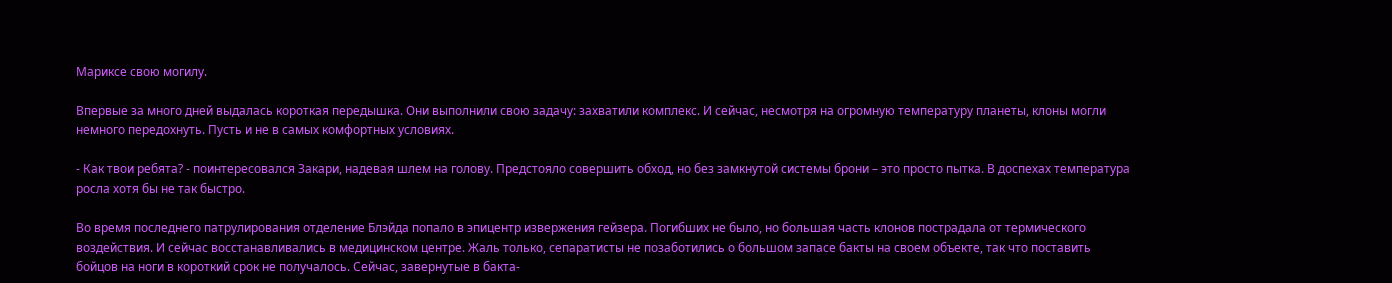Мариксе свою могилу.

Впервые за много дней выдалась короткая передышка. Они выполнили свою задачу: захватили комплекс. И сейчас, несмотря на огромную температуру планеты, клоны могли немного передохнуть. Пусть и не в самых комфортных условиях.

- Как твои ребята? - поинтересовался Закари, надевая шлем на голову. Предстояло совершить обход, но без замкнутой системы брони – это просто пытка. В доспехах температура росла хотя бы не так быстро.

Во время последнего патрулирования отделение Блэйда попало в эпицентр извержения гейзера. Погибших не было, но большая часть клонов пострадала от термического воздействия. И сейчас восстанавливались в медицинском центре. Жаль только, сепаратисты не позаботились о большом запасе бакты на своем объекте, так что поставить бойцов на ноги в короткий срок не получалось. Сейчас, завернутые в бакта-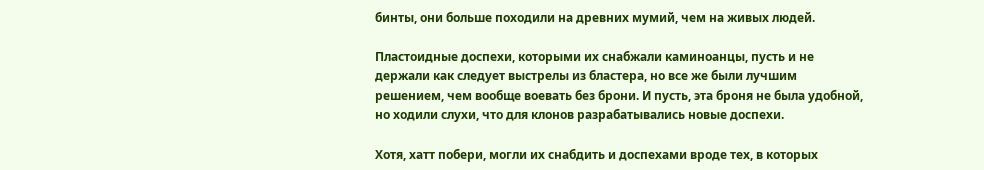бинты, они больше походили на древних мумий, чем на живых людей.

Пластоидные доспехи, которыми их снабжали каминоанцы, пусть и не держали как следует выстрелы из бластера, но все же были лучшим решением, чем вообще воевать без брони. И пусть, эта броня не была удобной, но ходили слухи, что для клонов разрабатывались новые доспехи.

Хотя, хатт побери, могли их снабдить и доспехами вроде тех, в которых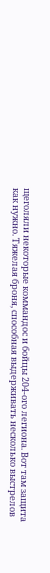щеголяли некоторые коммандос и бойцы 204-ого легиона. Вот там защита как нужно. Тяжелая броня, способная выдерживать несколько выстрелов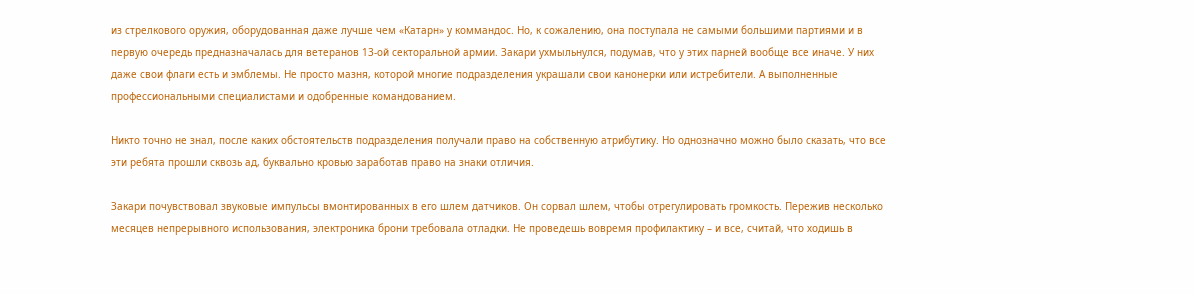из стрелкового оружия, оборудованная даже лучше чем «Катарн» у коммандос. Но, к сожалению, она поступала не самыми большими партиями и в первую очередь предназначалась для ветеранов 13-ой секторальной армии. Закари ухмыльнулся, подумав, что у этих парней вообще все иначе. У них даже свои флаги есть и эмблемы. Не просто мазня, которой многие подразделения украшали свои канонерки или истребители. А выполненные профессиональными специалистами и одобренные командованием.

Никто точно не знал, после каких обстоятельств подразделения получали право на собственную атрибутику. Но однозначно можно было сказать, что все эти ребята прошли сквозь ад, буквально кровью заработав право на знаки отличия.

Закари почувствовал звуковые импульсы вмонтированных в его шлем датчиков. Он сорвал шлем, чтобы отрегулировать громкость. Пережив несколько месяцев непрерывного использования, электроника брони требовала отладки. Не проведешь вовремя профилактику – и все, считай, что ходишь в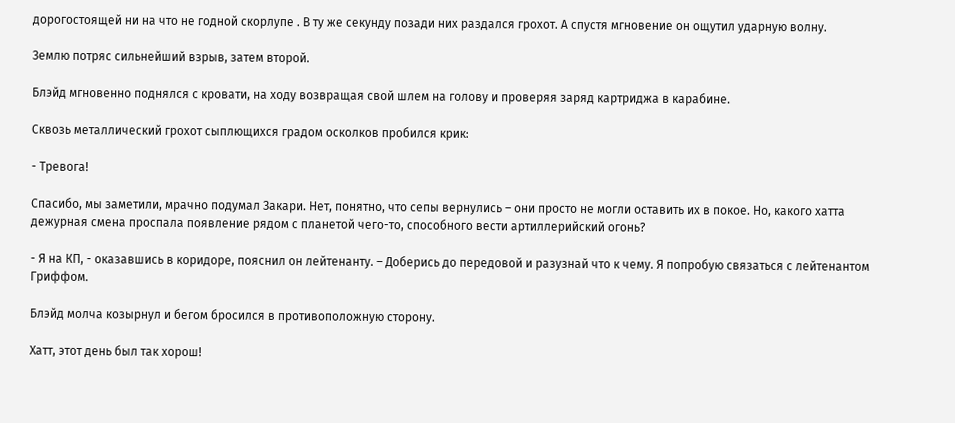дорогостоящей ни на что не годной скорлупе . В ту же секунду позади них раздался грохот. А спустя мгновение он ощутил ударную волну.

Землю потряс сильнейший взрыв, затем второй.

Блэйд мгновенно поднялся с кровати, на ходу возвращая свой шлем на голову и проверяя заряд картриджа в карабине.

Сквозь металлический грохот сыплющихся градом осколков пробился крик:

- Тревога!

Спасибо, мы заметили, мрачно подумал Закари. Нет, понятно, что сепы вернулись – они просто не могли оставить их в покое. Но, какого хатта дежурная смена проспала появление рядом с планетой чего-то, способного вести артиллерийский огонь?

- Я на КП, - оказавшись в коридоре, пояснил он лейтенанту. – Доберись до передовой и разузнай что к чему. Я попробую связаться с лейтенантом Гриффом.

Блэйд молча козырнул и бегом бросился в противоположную сторону.

Хатт, этот день был так хорош!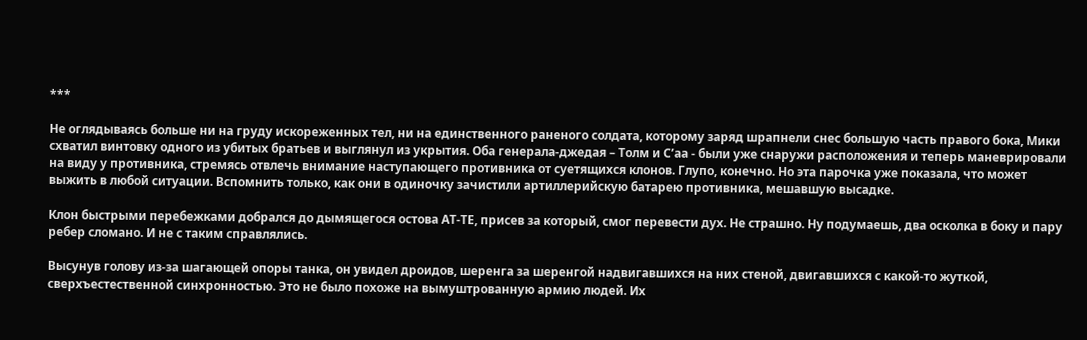***

Не оглядываясь больше ни на груду искореженных тел, ни на единственного раненого солдата, которому заряд шрапнели снес большую часть правого бока, Мики схватил винтовку одного из убитых братьев и выглянул из укрытия. Оба генерала-джедая – Толм и С’аа - были уже снаружи расположения и теперь маневрировали на виду у противника, стремясь отвлечь внимание наступающего противника от суетящихся клонов. Глупо, конечно. Но эта парочка уже показала, что может выжить в любой ситуации. Вспомнить только, как они в одиночку зачистили артиллерийскую батарею противника, мешавшую высадке.

Клон быстрыми перебежками добрался до дымящегося остова АТ-ТЕ, присев за который, смог перевести дух. Не страшно. Ну подумаешь, два осколка в боку и пару ребер сломано. И не с таким справлялись.

Высунув голову из-за шагающей опоры танка, он увидел дроидов, шеренга за шеренгой надвигавшихся на них стеной, двигавшихся с какой-то жуткой, сверхъестественной синхронностью. Это не было похоже на вымуштрованную армию людей. Их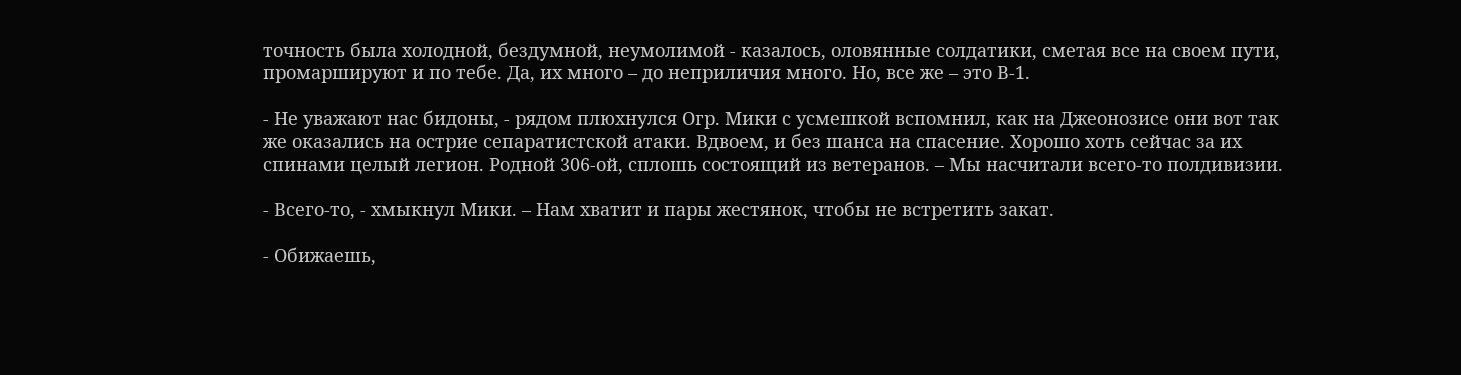точность была холодной, бездумной, неумолимой - казалось, оловянные солдатики, сметая все на своем пути, промаршируют и по тебе. Да, их много – до неприличия много. Но, все же – это В-1.

- Не уважают нас бидоны, - рядом плюхнулся Огр. Мики с усмешкой вспомнил, как на Джеонозисе они вот так же оказались на острие сепаратистской атаки. Вдвоем, и без шанса на спасение. Хорошо хоть сейчас за их спинами целый легион. Родной 306-ой, сплошь состоящий из ветеранов. – Мы насчитали всего-то полдивизии.

- Всего-то, - хмыкнул Мики. – Нам хватит и пары жестянок, чтобы не встретить закат.

- Обижаешь,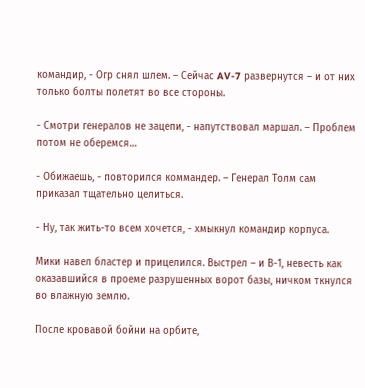командир, - Огр снял шлем. – Сейчас AV-7 развернутся – и от них только болты полетят во все стороны.

- Смотри генералов не зацепи, - напутствовал маршал. – Проблем потом не оберемся…

- Обижаешь, - повторился коммандер. – Генерал Толм сам приказал тщательно целиться.

- Ну, так жить-то всем хочется, - хмыкнул командир корпуса.

Мики навел бластер и прицелился. Выстрел – и В-1, невесть как оказавшийся в проеме разрушенных ворот базы, ничком ткнулся во влажную землю.

После кровавой бойни на орбите,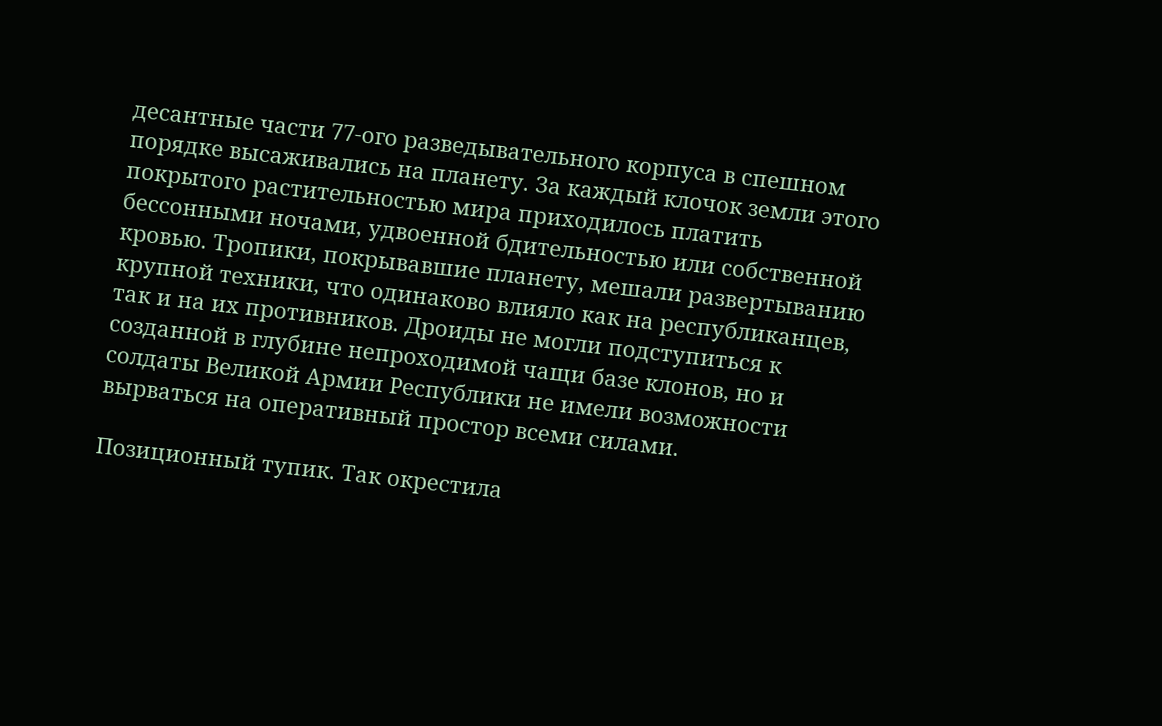десантные части 77-ого разведывательного корпуса в спешном порядке высаживались на планету. За каждый клочок земли этого покрытого растительностью мира приходилось платить бессонными ночами, удвоенной бдительностью или собственной кровью. Тропики, покрывавшие планету, мешали развертыванию крупной техники, что одинаково влияло как на республиканцев, так и на их противников. Дроиды не могли подступиться к созданной в глубине непроходимой чащи базе клонов, но и солдаты Великой Армии Республики не имели возможности вырваться на оперативный простор всеми силами.

Позиционный тупик. Так окрестила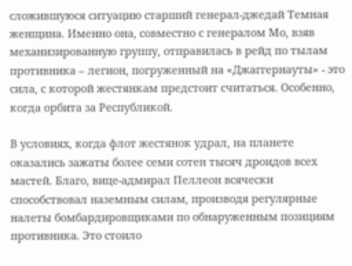сложившуюся ситуацию старший генерал-джедай Темная женщина. Именно она, совместно с генералом Мо, взяв механизированную группу, отправилась в рейд по тылам противника – легион, погруженный на «Джаггернауты» - это сила, с которой жестянкам предстоит считаться. Особенно, когда орбита за Республикой.

В условиях, когда флот жестянок удрал, на планете оказались зажаты более семи сотен тысяч дроидов всех мастей. Благо, вице-адмирал Пеллеон всячески способствовал наземным силам, производя регулярные налеты бомбардировщиками по обнаруженным позициям противника. Это стоило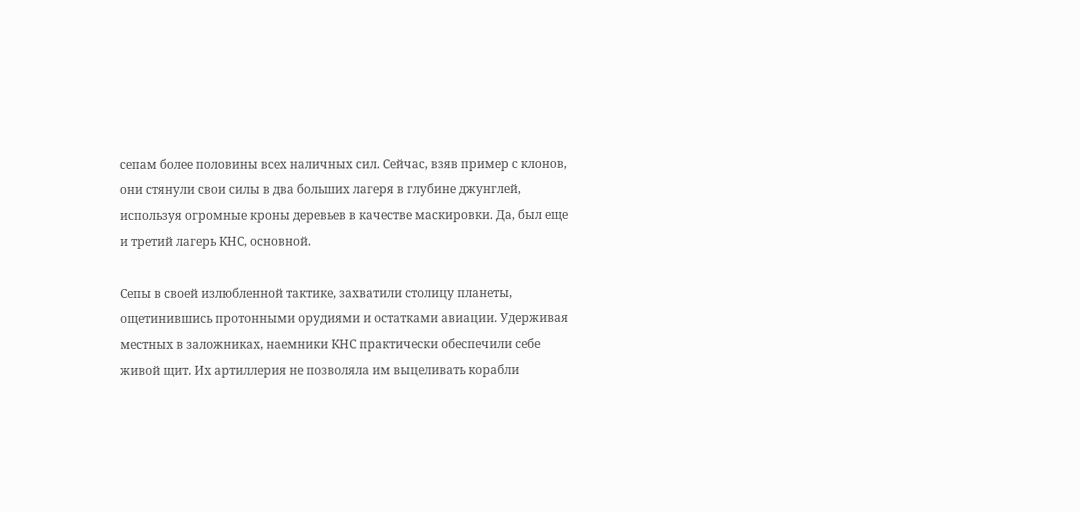сепам более половины всех наличных сил. Сейчас, взяв пример с клонов, они стянули свои силы в два больших лагеря в глубине джунглей, используя огромные кроны деревьев в качестве маскировки. Да, был еще и третий лагерь КНС, основной.

Сепы в своей излюбленной тактике, захватили столицу планеты, ощетинившись протонными орудиями и остатками авиации. Удерживая местных в заложниках, наемники КНС практически обеспечили себе живой щит. Их артиллерия не позволяла им выцеливать корабли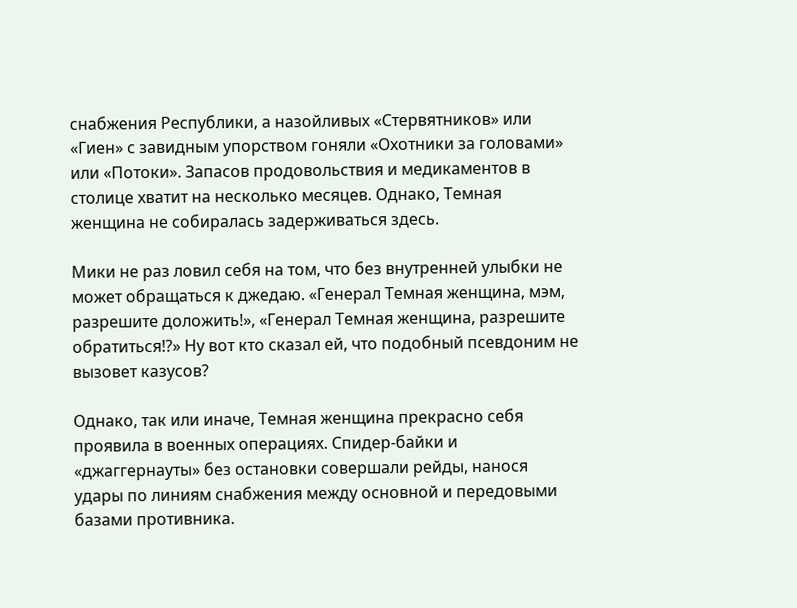снабжения Республики, а назойливых «Стервятников» или «Гиен» с завидным упорством гоняли «Охотники за головами» или «Потоки». Запасов продовольствия и медикаментов в столице хватит на несколько месяцев. Однако, Темная женщина не собиралась задерживаться здесь.

Мики не раз ловил себя на том, что без внутренней улыбки не может обращаться к джедаю. «Генерал Темная женщина, мэм, разрешите доложить!», «Генерал Темная женщина, разрешите обратиться!?» Ну вот кто сказал ей, что подобный псевдоним не вызовет казусов?

Однако, так или иначе, Темная женщина прекрасно себя проявила в военных операциях. Спидер-байки и «джаггернауты» без остановки совершали рейды, нанося удары по линиям снабжения между основной и передовыми базами противника.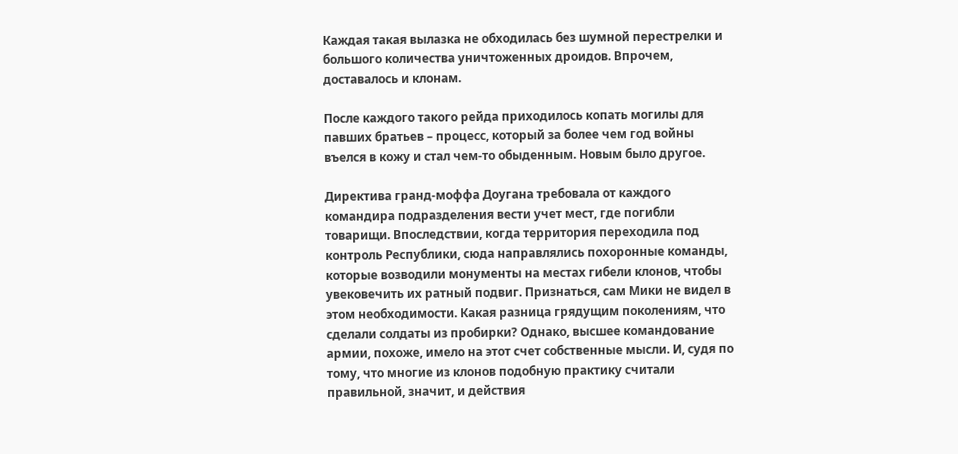Каждая такая вылазка не обходилась без шумной перестрелки и большого количества уничтоженных дроидов. Впрочем, доставалось и клонам.

После каждого такого рейда приходилось копать могилы для павших братьев – процесс, который за более чем год войны въелся в кожу и стал чем-то обыденным. Новым было другое.

Директива гранд-моффа Доугана требовала от каждого командира подразделения вести учет мест, где погибли товарищи. Впоследствии, когда территория переходила под контроль Республики, сюда направлялись похоронные команды, которые возводили монументы на местах гибели клонов, чтобы увековечить их ратный подвиг. Признаться, сам Мики не видел в этом необходимости. Какая разница грядущим поколениям, что сделали солдаты из пробирки? Однако, высшее командование армии, похоже, имело на этот счет собственные мысли. И, судя по тому, что многие из клонов подобную практику считали правильной, значит, и действия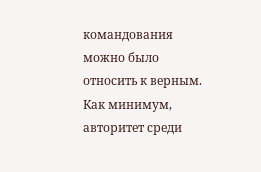командования можно было относить к верным. Как минимум, авторитет среди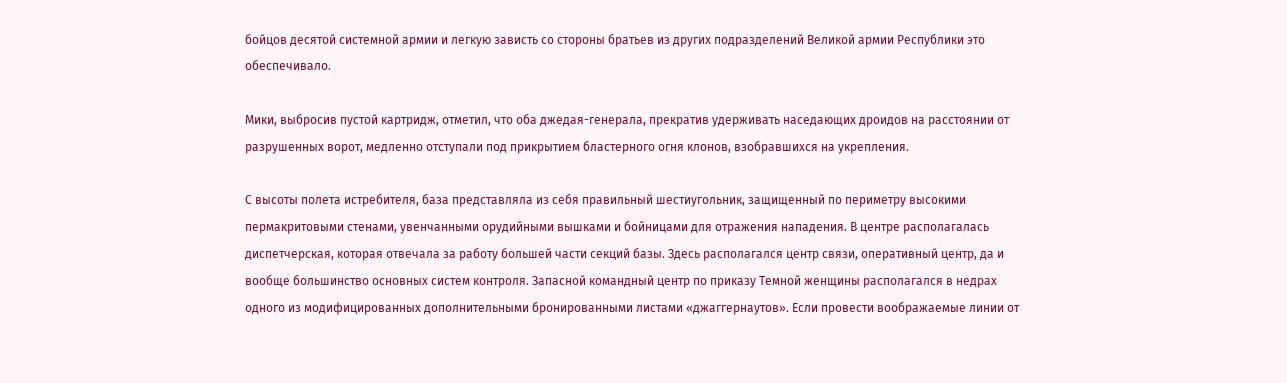бойцов десятой системной армии и легкую зависть со стороны братьев из других подразделений Великой армии Республики это обеспечивало.

Мики, выбросив пустой картридж, отметил, что оба джедая-генерала, прекратив удерживать наседающих дроидов на расстоянии от разрушенных ворот, медленно отступали под прикрытием бластерного огня клонов, взобравшихся на укрепления.

С высоты полета истребителя, база представляла из себя правильный шестиугольник, защищенный по периметру высокими пермакритовыми стенами, увенчанными орудийными вышками и бойницами для отражения нападения. В центре располагалась диспетчерская, которая отвечала за работу большей части секций базы. Здесь располагался центр связи, оперативный центр, да и вообще большинство основных систем контроля. Запасной командный центр по приказу Темной женщины располагался в недрах одного из модифицированных дополнительными бронированными листами «джаггернаутов». Если провести воображаемые линии от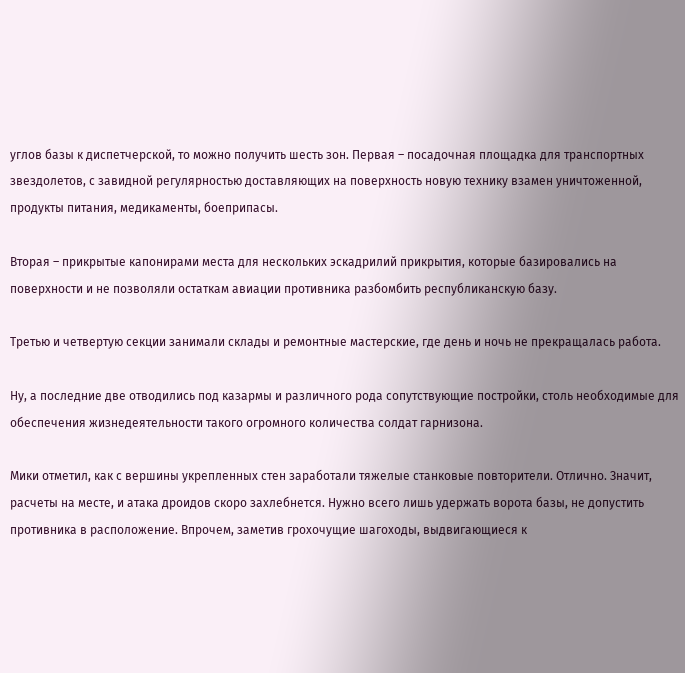углов базы к диспетчерской, то можно получить шесть зон. Первая – посадочная площадка для транспортных звездолетов, с завидной регулярностью доставляющих на поверхность новую технику взамен уничтоженной, продукты питания, медикаменты, боеприпасы.

Вторая – прикрытые капонирами места для нескольких эскадрилий прикрытия, которые базировались на поверхности и не позволяли остаткам авиации противника разбомбить республиканскую базу.

Третью и четвертую секции занимали склады и ремонтные мастерские, где день и ночь не прекращалась работа.

Ну, а последние две отводились под казармы и различного рода сопутствующие постройки, столь необходимые для обеспечения жизнедеятельности такого огромного количества солдат гарнизона.

Мики отметил, как с вершины укрепленных стен заработали тяжелые станковые повторители. Отлично. Значит, расчеты на месте, и атака дроидов скоро захлебнется. Нужно всего лишь удержать ворота базы, не допустить противника в расположение. Впрочем, заметив грохочущие шагоходы, выдвигающиеся к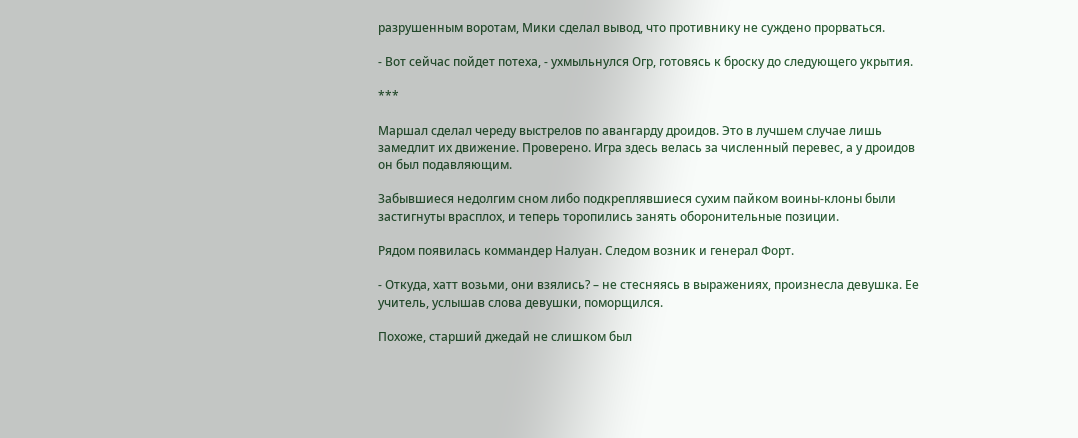разрушенным воротам, Мики сделал вывод, что противнику не суждено прорваться.

- Вот сейчас пойдет потеха, - ухмыльнулся Огр, готовясь к броску до следующего укрытия.

***

Маршал сделал череду выстрелов по авангарду дроидов. Это в лучшем случае лишь замедлит их движение. Проверено. Игра здесь велась за численный перевес, а у дроидов он был подавляющим.

Забывшиеся недолгим сном либо подкреплявшиеся сухим пайком воины-клоны были застигнуты врасплох, и теперь торопились занять оборонительные позиции.

Рядом появилась коммандер Налуан. Следом возник и генерал Форт.

- Откуда, хатт возьми, они взялись? – не стесняясь в выражениях, произнесла девушка. Ее учитель, услышав слова девушки, поморщился.

Похоже, старший джедай не слишком был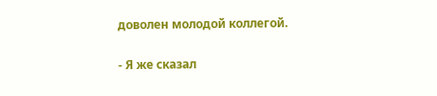доволен молодой коллегой.

- Я же сказал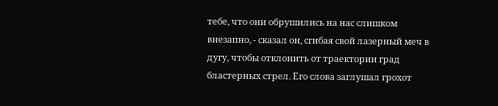тебе, что они обрушились на нас слишком внезапно, - сказал он, сгибая свой лазерный меч в дугу, чтобы отклонить от траектории град бластерных стрел. Его слова заглушал грохот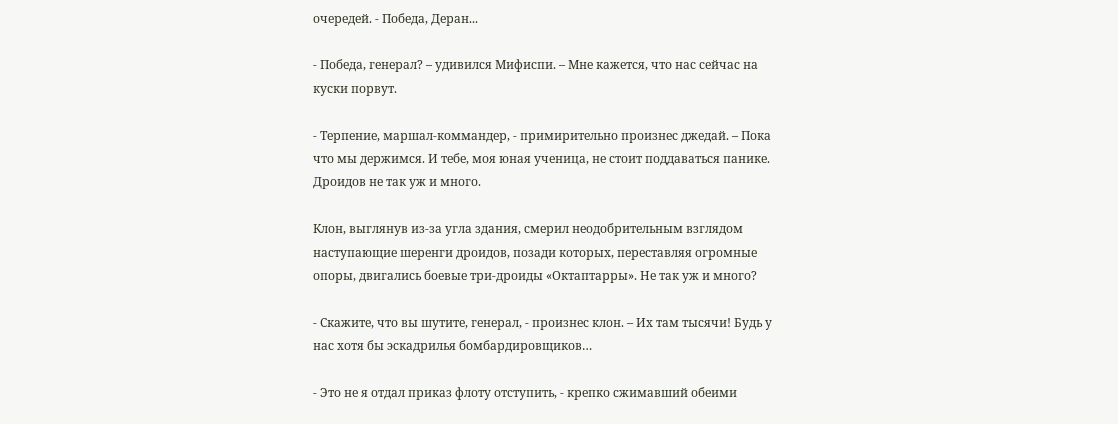очередей. - Победа, Деран...

- Победа, генерал? – удивился Мифиспи. – Мне кажется, что нас сейчас на куски порвут.

- Терпение, маршал-коммандер, - примирительно произнес джедай. – Пока что мы держимся. И тебе, моя юная ученица, не стоит поддаваться панике. Дроидов не так уж и много.

Клон, выглянув из-за угла здания, смерил неодобрительным взглядом наступающие шеренги дроидов, позади которых, переставляя огромные опоры, двигались боевые три-дроиды «Октаптарры». Не так уж и много?

- Скажите, что вы шутите, генерал, - произнес клон. – Их там тысячи! Будь у нас хотя бы эскадрилья бомбардировщиков…

- Это не я отдал приказ флоту отступить, - крепко сжимавший обеими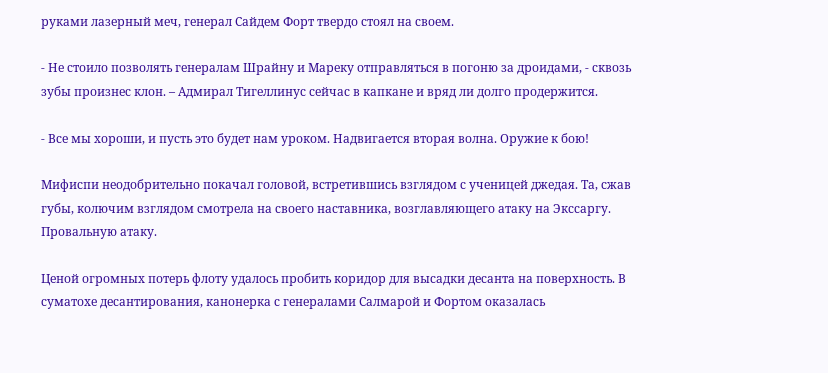руками лазерный меч, генерал Сайдем Форт твердо стоял на своем.

- Не стоило позволять генералам Шрайну и Мареку отправляться в погоню за дроидами, - сквозь зубы произнес клон. – Адмирал Тигеллинус сейчас в капкане и вряд ли долго продержится.

- Все мы хороши, и пусть это будет нам уроком. Надвигается вторая волна. Оружие к бою!

Мифиспи неодобрительно покачал головой, встретившись взглядом с ученицей джедая. Та, сжав губы, колючим взглядом смотрела на своего наставника, возглавляющего атаку на Экссаргу. Провальную атаку.

Ценой огромных потерь флоту удалось пробить коридор для высадки десанта на поверхность. В суматохе десантирования, канонерка с генералами Салмарой и Фортом оказалась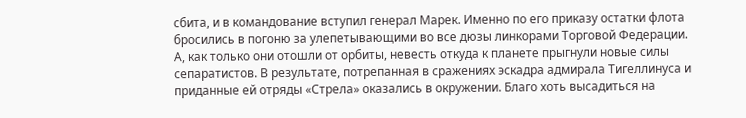сбита, и в командование вступил генерал Марек. Именно по его приказу остатки флота бросились в погоню за улепетывающими во все дюзы линкорами Торговой Федерации. А, как только они отошли от орбиты, невесть откуда к планете прыгнули новые силы сепаратистов. В результате, потрепанная в сражениях эскадра адмирала Тигеллинуса и приданные ей отряды «Стрела» оказались в окружении. Благо хоть высадиться на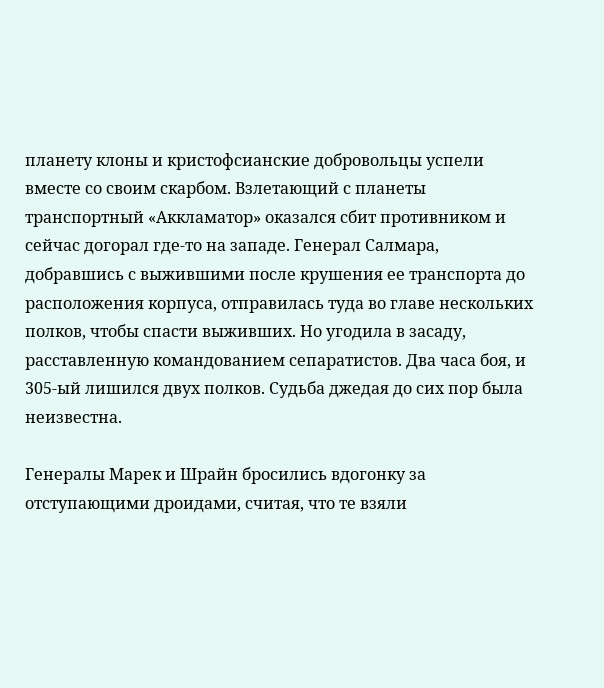планету клоны и кристофсианские добровольцы успели вместе со своим скарбом. Взлетающий с планеты транспортный «Аккламатор» оказался сбит противником и сейчас догорал где-то на западе. Генерал Салмара, добравшись с выжившими после крушения ее транспорта до расположения корпуса, отправилась туда во главе нескольких полков, чтобы спасти выживших. Но угодила в засаду, расставленную командованием сепаратистов. Два часа боя, и 305-ый лишился двух полков. Судьба джедая до сих пор была неизвестна.

Генералы Марек и Шрайн бросились вдогонку за отступающими дроидами, считая, что те взяли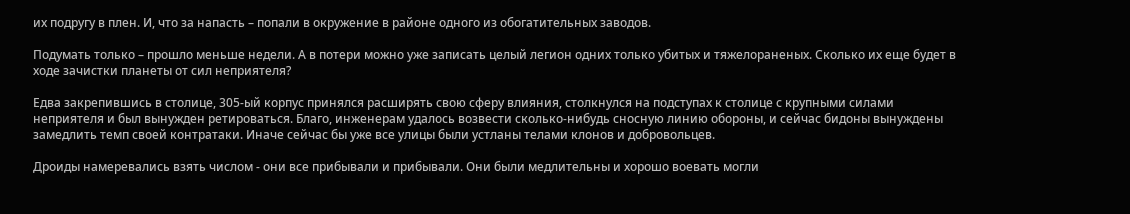их подругу в плен. И, что за напасть – попали в окружение в районе одного из обогатительных заводов.

Подумать только – прошло меньше недели. А в потери можно уже записать целый легион одних только убитых и тяжелораненых. Сколько их еще будет в ходе зачистки планеты от сил неприятеля?

Едва закрепившись в столице, 305-ый корпус принялся расширять свою сферу влияния, столкнулся на подступах к столице с крупными силами неприятеля и был вынужден ретироваться. Благо, инженерам удалось возвести сколько-нибудь сносную линию обороны, и сейчас бидоны вынуждены замедлить темп своей контратаки. Иначе сейчас бы уже все улицы были устланы телами клонов и добровольцев.

Дроиды намеревались взять числом - они все прибывали и прибывали. Они были медлительны и хорошо воевать могли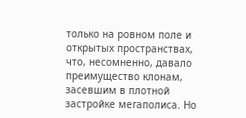только на ровном поле и открытых пространствах, что, несомненно, давало преимущество клонам, засевшим в плотной застройке мегаполиса. Но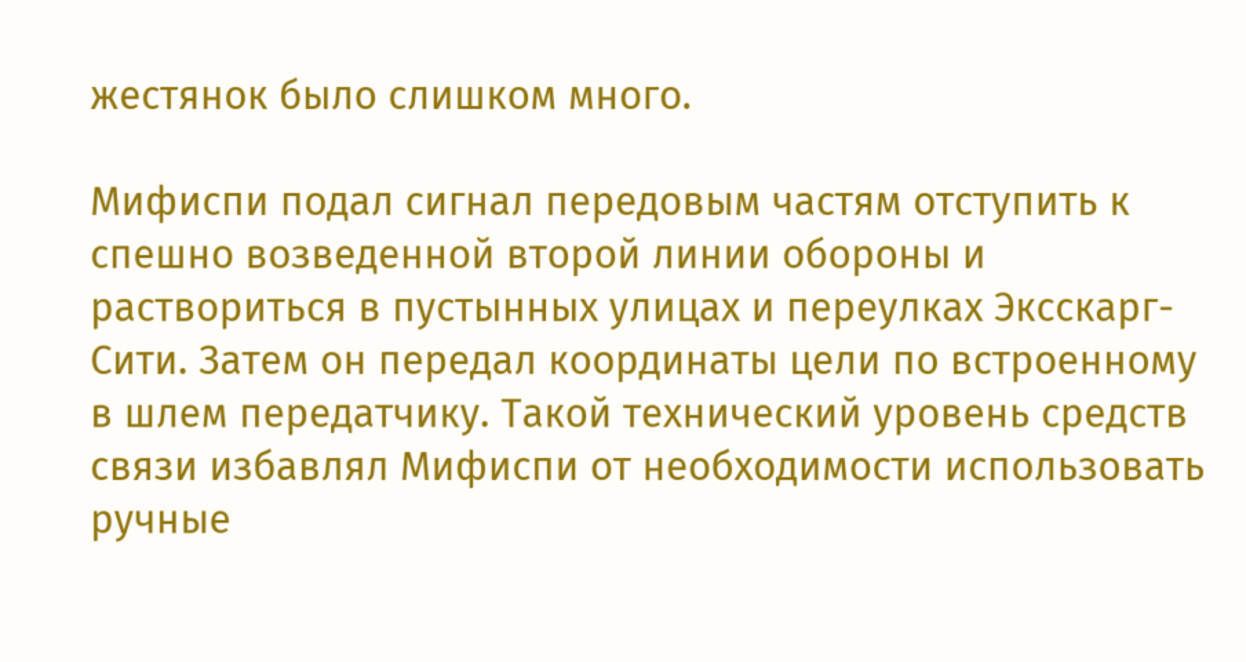жестянок было слишком много.

Мифиспи подал сигнал передовым частям отступить к спешно возведенной второй линии обороны и раствориться в пустынных улицах и переулках Эксскарг-Сити. Затем он передал координаты цели по встроенному в шлем передатчику. Такой технический уровень средств связи избавлял Мифиспи от необходимости использовать ручные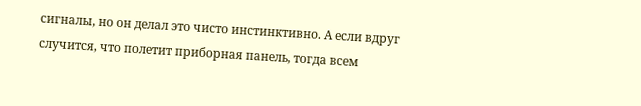сигналы, но он делал это чисто инстинктивно. А если вдруг случится, что полетит приборная панель, тогда всем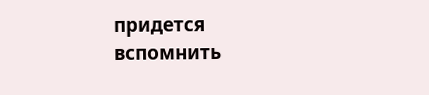придется вспомнить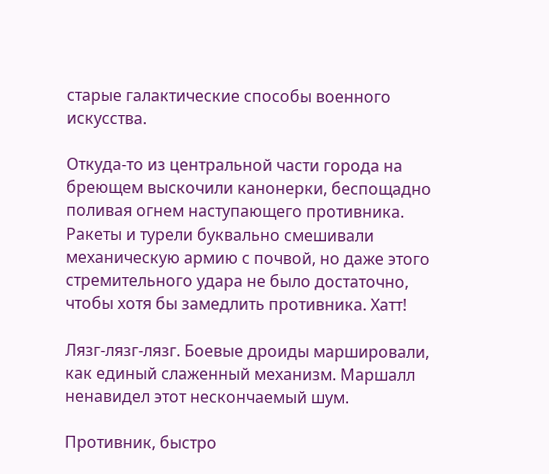старые галактические способы военного искусства.

Откуда-то из центральной части города на бреющем выскочили канонерки, беспощадно поливая огнем наступающего противника. Ракеты и турели буквально смешивали механическую армию с почвой, но даже этого стремительного удара не было достаточно, чтобы хотя бы замедлить противника. Хатт!

Лязг-лязг-лязг. Боевые дроиды маршировали, как единый слаженный механизм. Маршалл ненавидел этот нескончаемый шум.

Противник, быстро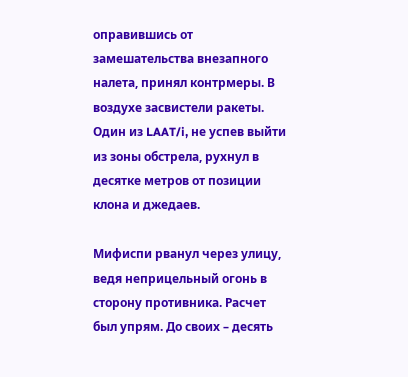оправившись от замешательства внезапного налета, принял контрмеры. В воздухе засвистели ракеты. Один из LAAT/i, не успев выйти из зоны обстрела, рухнул в десятке метров от позиции клона и джедаев.

Мифиспи рванул через улицу, ведя неприцельный огонь в сторону противника. Расчет был упрям. До своих – десять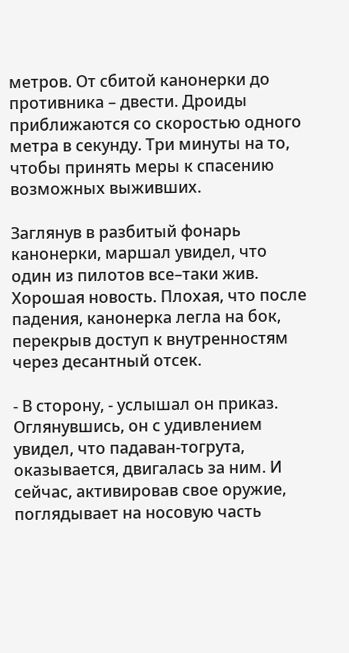метров. От сбитой канонерки до противника – двести. Дроиды приближаются со скоростью одного метра в секунду. Три минуты на то, чтобы принять меры к спасению возможных выживших.

Заглянув в разбитый фонарь канонерки, маршал увидел, что один из пилотов все–таки жив. Хорошая новость. Плохая, что после падения, канонерка легла на бок, перекрыв доступ к внутренностям через десантный отсек.

- В сторону, - услышал он приказ. Оглянувшись, он с удивлением увидел, что падаван-тогрута, оказывается, двигалась за ним. И сейчас, активировав свое оружие, поглядывает на носовую часть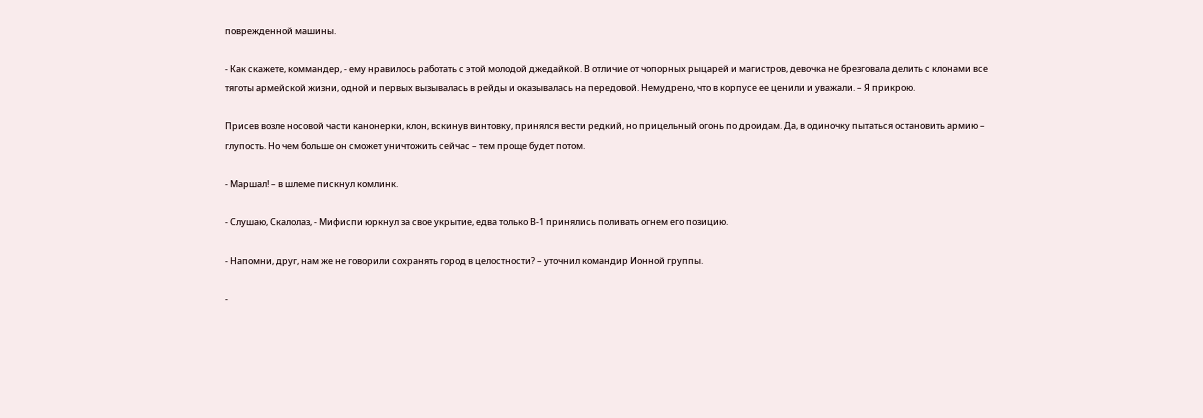поврежденной машины.

- Как скажете, коммандер, - ему нравилось работать с этой молодой джедайкой. В отличие от чопорных рыцарей и магистров, девочка не брезговала делить с клонами все тяготы армейской жизни, одной и первых вызывалась в рейды и оказывалась на передовой. Немудрено, что в корпусе ее ценили и уважали. – Я прикрою.

Присев возле носовой части канонерки, клон, вскинув винтовку, принялся вести редкий, но прицельный огонь по дроидам. Да, в одиночку пытаться остановить армию – глупость. Но чем больше он сможет уничтожить сейчас – тем проще будет потом.

- Маршал! – в шлеме пискнул комлинк.

- Слушаю, Скалолаз, - Мифиспи юркнул за свое укрытие, едва только В-1 принялись поливать огнем его позицию.

- Напомни, друг, нам же не говорили сохранять город в целостности? – уточнил командир Ионной группы.

-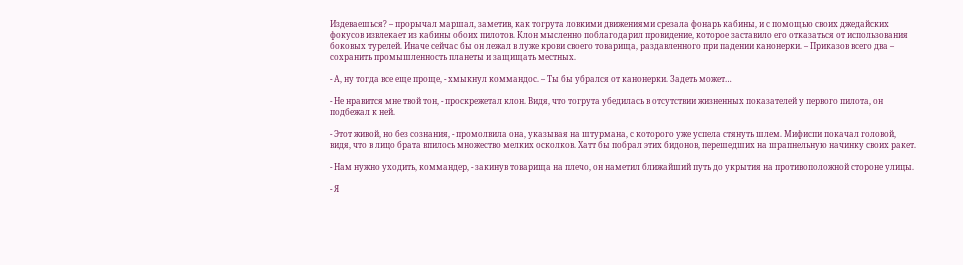Издеваешься? – прорычал маршал, заметив, как тогрута ловкими движениями срезала фонарь кабины, и с помощью своих джедайских фокусов извлекает из кабины обоих пилотов. Клон мысленно поблагодарил провидение, которое заставило его отказаться от использования боковых турелей. Иначе сейчас бы он лежал в луже крови своего товарища, раздавленного при падении канонерки. – Приказов всего два – сохранить промышленность планеты и защищать местных.

- А, ну тогда все еще проще, - хмыкнул коммандос. – Ты бы убрался от канонерки. Задеть может…

- Не нравится мне твой тон, - проскрежетал клон. Видя, что тогрута убедилась в отсутствии жизненных показателей у первого пилота, он подбежал к ней.

- Этот живой, но без сознания, - промолвила она, указывая на штурмана, с которого уже успела стянуть шлем. Мифиспи покачал головой, видя, что в лицо брата впилось множество мелких осколков. Хатт бы побрал этих бидонов, перешедших на шрапнельную начинку своих ракет.

- Нам нужно уходить, коммандер, - закинув товарища на плечо, он наметил ближайший путь до укрытия на противоположной стороне улицы.

- Я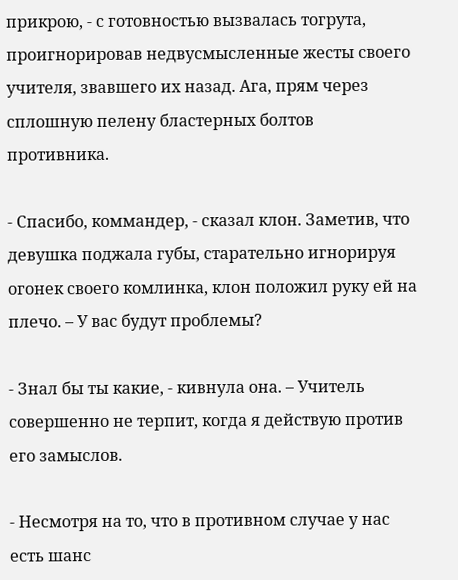прикрою, - с готовностью вызвалась тогрута, проигнорировав недвусмысленные жесты своего учителя, звавшего их назад. Ага, прям через сплошную пелену бластерных болтов противника.

- Спасибо, коммандер, - сказал клон. Заметив, что девушка поджала губы, старательно игнорируя огонек своего комлинка, клон положил руку ей на плечо. – У вас будут проблемы?

- Знал бы ты какие, - кивнула она. – Учитель совершенно не терпит, когда я действую против его замыслов.

- Несмотря на то, что в противном случае у нас есть шанс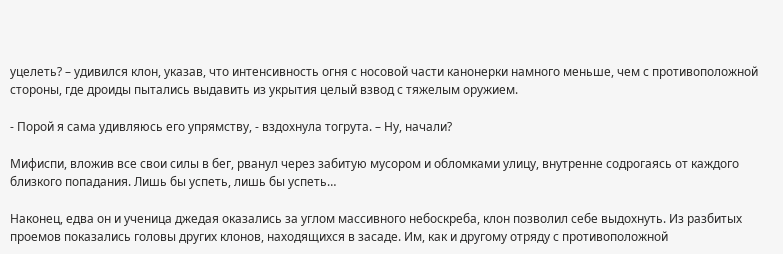уцелеть? – удивился клон, указав, что интенсивность огня с носовой части канонерки намного меньше, чем с противоположной стороны, где дроиды пытались выдавить из укрытия целый взвод с тяжелым оружием.

- Порой я сама удивляюсь его упрямству, - вздохнула тогрута. – Ну, начали?

Мифиспи, вложив все свои силы в бег, рванул через забитую мусором и обломками улицу, внутренне содрогаясь от каждого близкого попадания. Лишь бы успеть, лишь бы успеть…

Наконец, едва он и ученица джедая оказались за углом массивного небоскреба, клон позволил себе выдохнуть. Из разбитых проемов показались головы других клонов, находящихся в засаде. Им, как и другому отряду с противоположной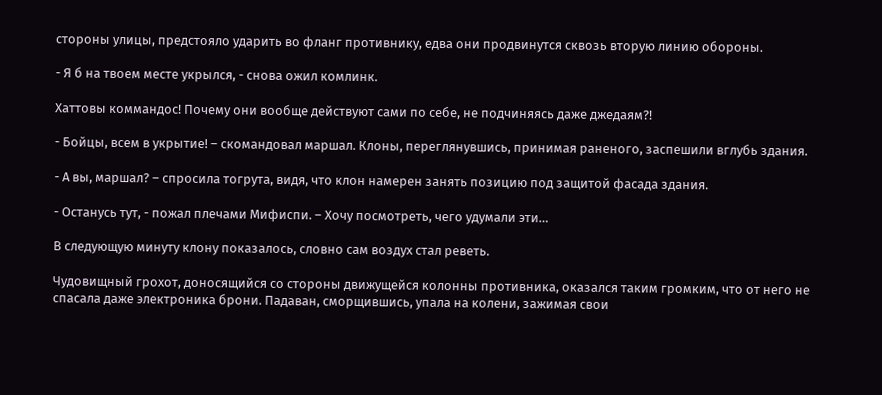стороны улицы, предстояло ударить во фланг противнику, едва они продвинутся сквозь вторую линию обороны.

- Я б на твоем месте укрылся, - снова ожил комлинк.

Хаттовы коммандос! Почему они вообще действуют сами по себе, не подчиняясь даже джедаям?!

- Бойцы, всем в укрытие! – скомандовал маршал. Клоны, переглянувшись, принимая раненого, заспешили вглубь здания.

- А вы, маршал? – спросила тогрута, видя, что клон намерен занять позицию под защитой фасада здания.

- Останусь тут, - пожал плечами Мифиспи. – Хочу посмотреть, чего удумали эти…

В следующую минуту клону показалось, словно сам воздух стал реветь.

Чудовищный грохот, доносящийся со стороны движущейся колонны противника, оказался таким громким, что от него не спасала даже электроника брони. Падаван, сморщившись, упала на колени, зажимая свои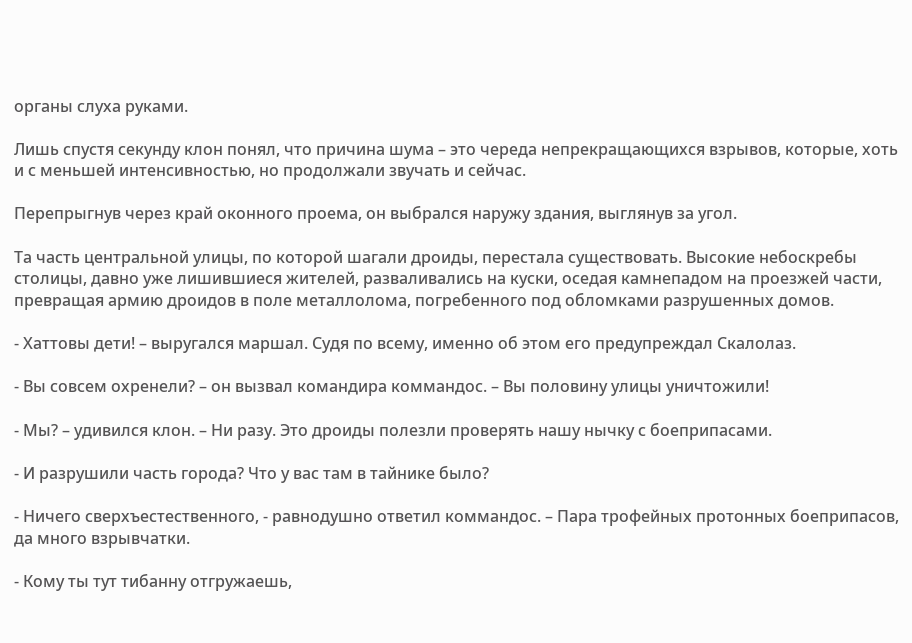органы слуха руками.

Лишь спустя секунду клон понял, что причина шума – это череда непрекращающихся взрывов, которые, хоть и с меньшей интенсивностью, но продолжали звучать и сейчас.

Перепрыгнув через край оконного проема, он выбрался наружу здания, выглянув за угол.

Та часть центральной улицы, по которой шагали дроиды, перестала существовать. Высокие небоскребы столицы, давно уже лишившиеся жителей, разваливались на куски, оседая камнепадом на проезжей части, превращая армию дроидов в поле металлолома, погребенного под обломками разрушенных домов.

- Хаттовы дети! – выругался маршал. Судя по всему, именно об этом его предупреждал Скалолаз.

- Вы совсем охренели? – он вызвал командира коммандос. – Вы половину улицы уничтожили!

- Мы? – удивился клон. – Ни разу. Это дроиды полезли проверять нашу нычку с боеприпасами.

- И разрушили часть города? Что у вас там в тайнике было?

- Ничего сверхъестественного, - равнодушно ответил коммандос. – Пара трофейных протонных боеприпасов, да много взрывчатки.

- Кому ты тут тибанну отгружаешь,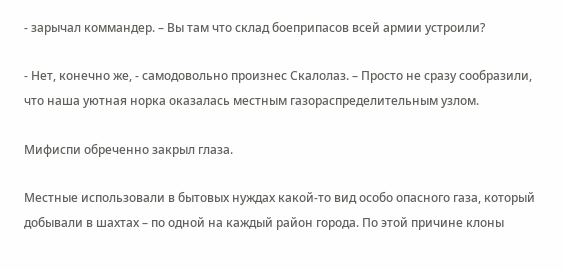- зарычал коммандер. – Вы там что склад боеприпасов всей армии устроили?

- Нет, конечно же, - самодовольно произнес Скалолаз. – Просто не сразу сообразили, что наша уютная норка оказалась местным газораспределительным узлом.

Мифиспи обреченно закрыл глаза.

Местные использовали в бытовых нуждах какой-то вид особо опасного газа, который добывали в шахтах – по одной на каждый район города. По этой причине клоны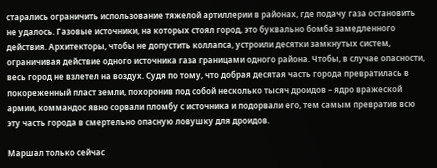старались ограничить использование тяжелой артиллерии в районах, где подачу газа остановить не удалось. Газовые источники, на которых стоял город, это буквально бомба замедленного действия. Архитекторы, чтобы не допустить коллапса, устроили десятки замкнутых систем, ограничивая действие одного источника газа границами одного района. Чтобы, в случае опасности, весь город не взлетел на воздух. Судя по тому, что добрая десятая часть города превратилась в покореженный пласт земли, похоронив под собой несколько тысяч дроидов – ядро вражеской армии, коммандос явно сорвали пломбу с источника и подорвали его, тем самым превратив всю эту часть города в смертельно опасную ловушку для дроидов.

Маршал только сейчас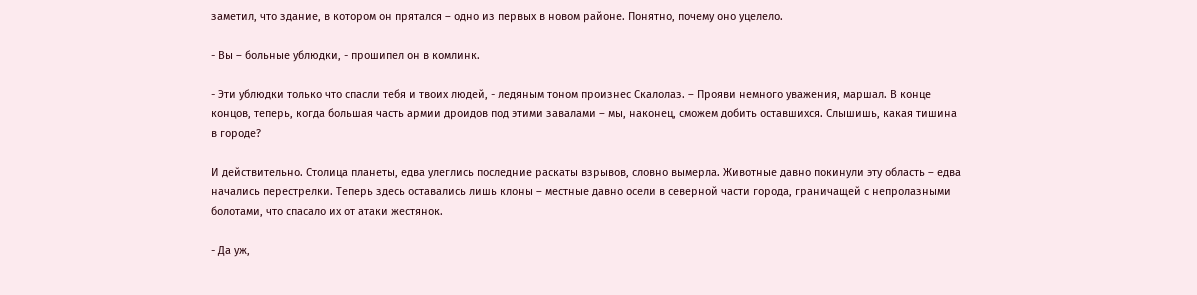заметил, что здание, в котором он прятался – одно из первых в новом районе. Понятно, почему оно уцелело.

- Вы – больные ублюдки, - прошипел он в комлинк.

- Эти ублюдки только что спасли тебя и твоих людей, - ледяным тоном произнес Скалолаз. – Прояви немного уважения, маршал. В конце концов, теперь, когда большая часть армии дроидов под этими завалами – мы, наконец, сможем добить оставшихся. Слышишь, какая тишина в городе?

И действительно. Столица планеты, едва улеглись последние раскаты взрывов, словно вымерла. Животные давно покинули эту область – едва начались перестрелки. Теперь здесь оставались лишь клоны – местные давно осели в северной части города, граничащей с непролазными болотами, что спасало их от атаки жестянок.

- Да уж,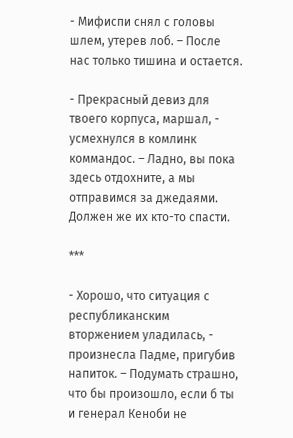- Мифиспи снял с головы шлем, утерев лоб. – После нас только тишина и остается.

- Прекрасный девиз для твоего корпуса, маршал, - усмехнулся в комлинк коммандос. – Ладно, вы пока здесь отдохните, а мы отправимся за джедаями. Должен же их кто-то спасти.

***

- Хорошо, что ситуация с республиканским вторжением уладилась, - произнесла Падме, пригубив напиток. – Подумать страшно, что бы произошло, если б ты и генерал Кеноби не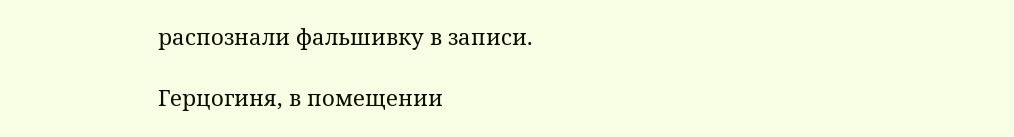распознали фальшивку в записи.

Герцогиня, в помещении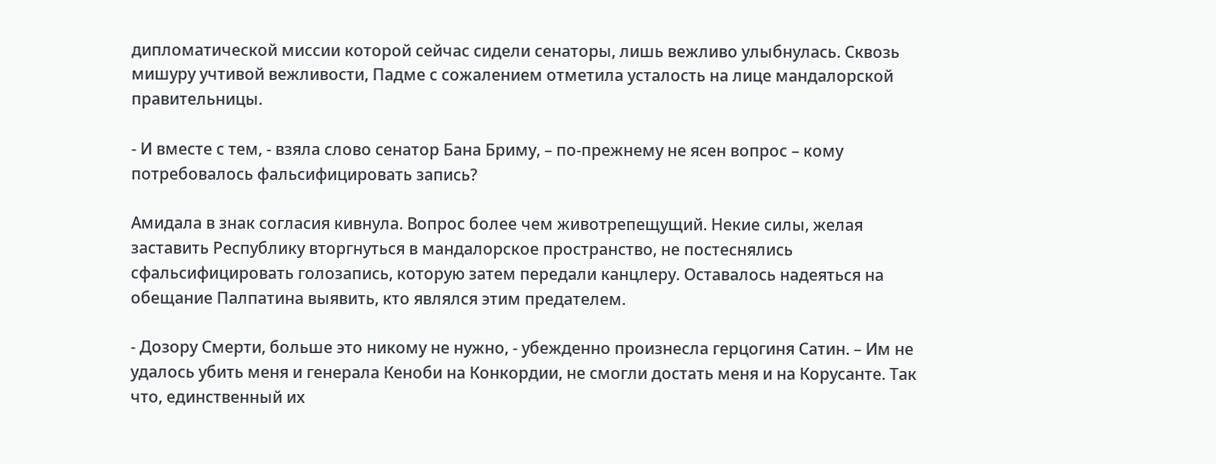дипломатической миссии которой сейчас сидели сенаторы, лишь вежливо улыбнулась. Сквозь мишуру учтивой вежливости, Падме с сожалением отметила усталость на лице мандалорской правительницы.

- И вместе с тем, - взяла слово сенатор Бана Бриму, – по-прежнему не ясен вопрос – кому потребовалось фальсифицировать запись?

Амидала в знак согласия кивнула. Вопрос более чем животрепещущий. Некие силы, желая заставить Республику вторгнуться в мандалорское пространство, не постеснялись сфальсифицировать голозапись, которую затем передали канцлеру. Оставалось надеяться на обещание Палпатина выявить, кто являлся этим предателем.

- Дозору Смерти, больше это никому не нужно, - убежденно произнесла герцогиня Сатин. – Им не удалось убить меня и генерала Кеноби на Конкордии, не смогли достать меня и на Корусанте. Так что, единственный их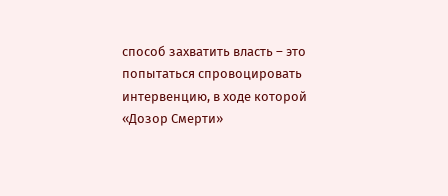способ захватить власть – это попытаться спровоцировать интервенцию, в ходе которой «Дозор Смерти»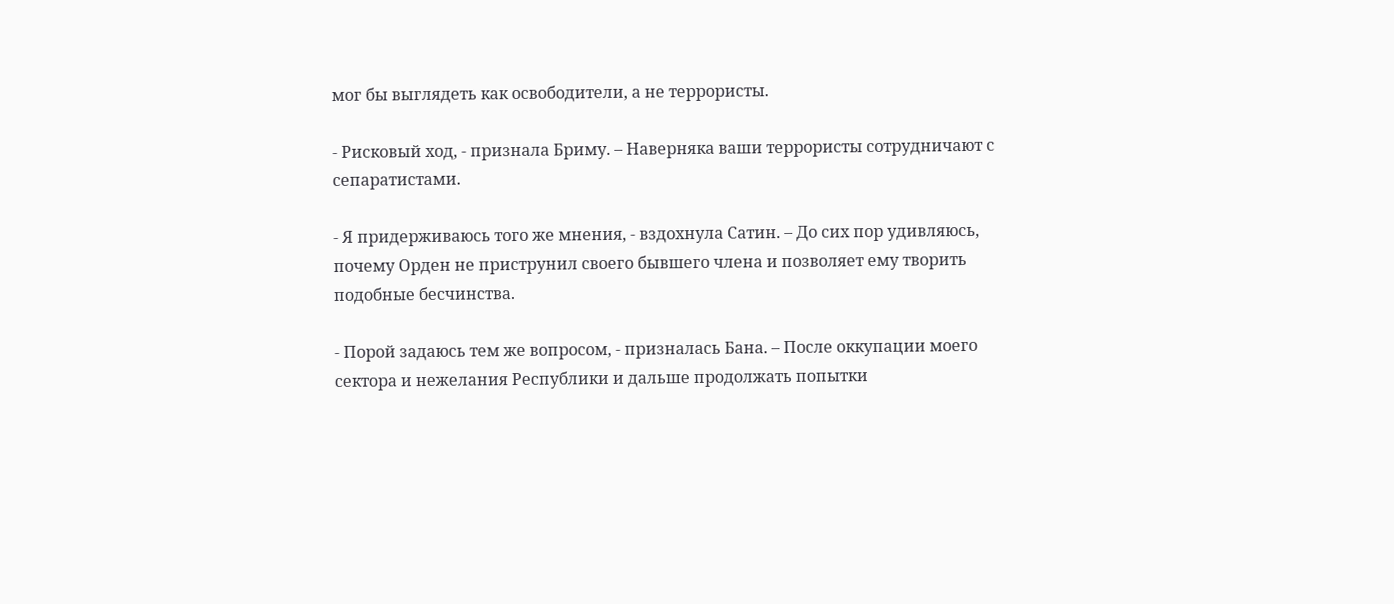мог бы выглядеть как освободители, а не террористы.

- Рисковый ход, - признала Бриму. – Наверняка ваши террористы сотрудничают с сепаратистами.

- Я придерживаюсь того же мнения, - вздохнула Сатин. – До сих пор удивляюсь, почему Орден не приструнил своего бывшего члена и позволяет ему творить подобные бесчинства.

- Порой задаюсь тем же вопросом, - призналась Бана. – После оккупации моего сектора и нежелания Республики и дальше продолжать попытки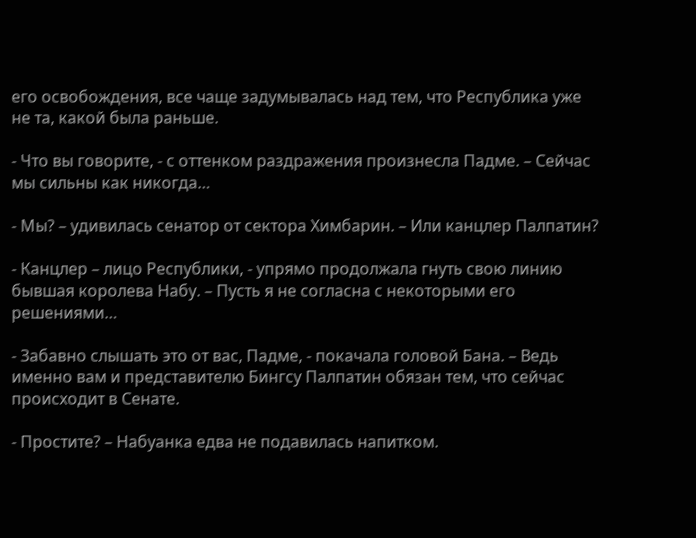его освобождения, все чаще задумывалась над тем, что Республика уже не та, какой была раньше.

- Что вы говорите, - с оттенком раздражения произнесла Падме. – Сейчас мы сильны как никогда…

- Мы? – удивилась сенатор от сектора Химбарин. – Или канцлер Палпатин?

- Канцлер – лицо Республики, - упрямо продолжала гнуть свою линию бывшая королева Набу. – Пусть я не согласна с некоторыми его решениями…

- Забавно слышать это от вас, Падме, - покачала головой Бана. – Ведь именно вам и представителю Бингсу Палпатин обязан тем, что сейчас происходит в Сенате.

- Простите? – Набуанка едва не подавилась напитком.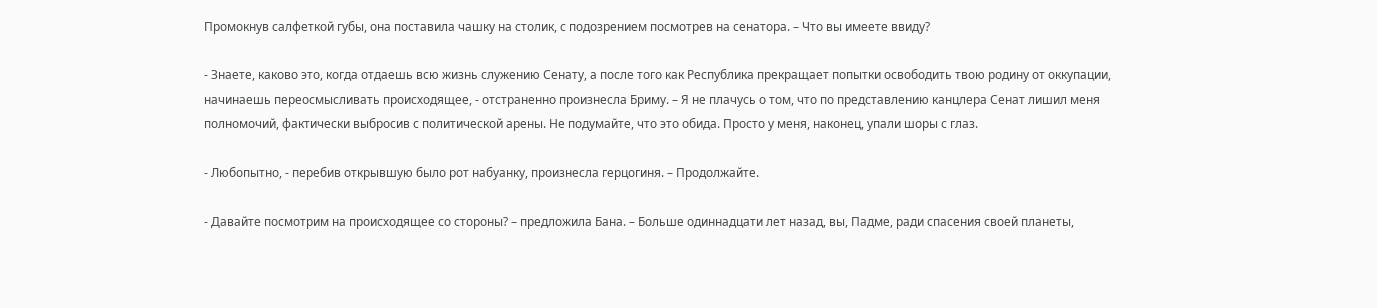Промокнув салфеткой губы, она поставила чашку на столик, с подозрением посмотрев на сенатора. – Что вы имеете ввиду?

- Знаете, каково это, когда отдаешь всю жизнь служению Сенату, а после того как Республика прекращает попытки освободить твою родину от оккупации, начинаешь переосмысливать происходящее, - отстраненно произнесла Бриму. – Я не плачусь о том, что по представлению канцлера Сенат лишил меня полномочий, фактически выбросив с политической арены. Не подумайте, что это обида. Просто у меня, наконец, упали шоры с глаз.

- Любопытно, - перебив открывшую было рот набуанку, произнесла герцогиня. – Продолжайте.

- Давайте посмотрим на происходящее со стороны? – предложила Бана. – Больше одиннадцати лет назад, вы, Падме, ради спасения своей планеты,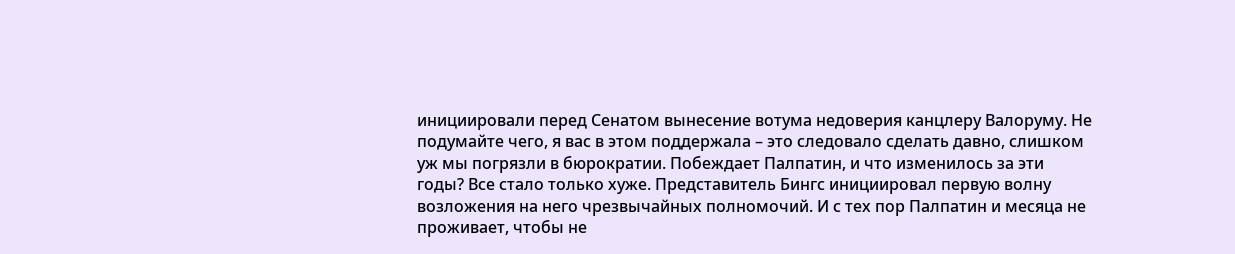инициировали перед Сенатом вынесение вотума недоверия канцлеру Валоруму. Не подумайте чего, я вас в этом поддержала – это следовало сделать давно, слишком уж мы погрязли в бюрократии. Побеждает Палпатин, и что изменилось за эти годы? Все стало только хуже. Представитель Бингс инициировал первую волну возложения на него чрезвычайных полномочий. И с тех пор Палпатин и месяца не проживает, чтобы не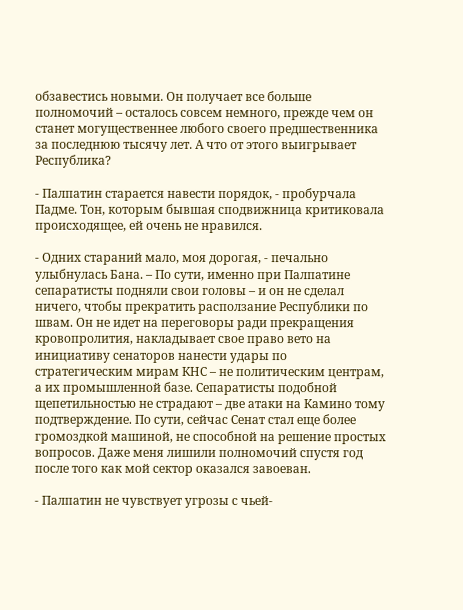обзавестись новыми. Он получает все больше полномочий – осталось совсем немного, прежде чем он станет могущественнее любого своего предшественника за последнюю тысячу лет. А что от этого выигрывает Республика?

- Палпатин старается навести порядок, - пробурчала Падме. Тон, которым бывшая сподвижница критиковала происходящее, ей очень не нравился.

- Одних стараний мало, моя дорогая, - печально улыбнулась Бана. – По сути, именно при Палпатине сепаратисты подняли свои головы – и он не сделал ничего, чтобы прекратить расползание Республики по швам. Он не идет на переговоры ради прекращения кровопролития, накладывает свое право вето на инициативу сенаторов нанести удары по стратегическим мирам КНС – не политическим центрам, а их промышленной базе. Сепаратисты подобной щепетильностью не страдают – две атаки на Камино тому подтверждение. По сути, сейчас Сенат стал еще более громоздкой машиной, не способной на решение простых вопросов. Даже меня лишили полномочий спустя год после того как мой сектор оказался завоеван.

- Палпатин не чувствует угрозы с чьей-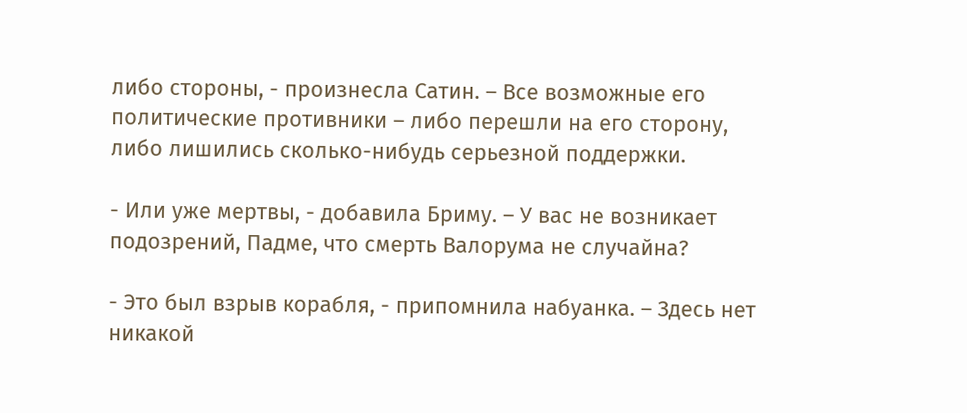либо стороны, - произнесла Сатин. – Все возможные его политические противники – либо перешли на его сторону, либо лишились сколько-нибудь серьезной поддержки.

- Или уже мертвы, - добавила Бриму. – У вас не возникает подозрений, Падме, что смерть Валорума не случайна?

- Это был взрыв корабля, - припомнила набуанка. – Здесь нет никакой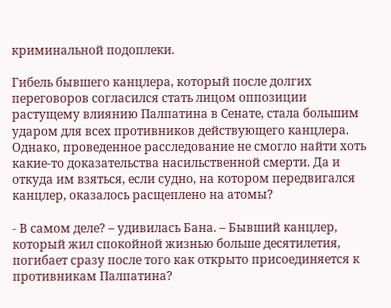криминальной подоплеки.

Гибель бывшего канцлера, который после долгих переговоров согласился стать лицом оппозиции растущему влиянию Палпатина в Сенате, стала большим ударом для всех противников действующего канцлера. Однако, проведенное расследование не смогло найти хоть какие-то доказательства насильственной смерти. Да и откуда им взяться, если судно, на котором передвигался канцлер, оказалось расщеплено на атомы?

- В самом деле? – удивилась Бана. – Бывший канцлер, который жил спокойной жизнью больше десятилетия, погибает сразу после того как открыто присоединяется к противникам Палпатина?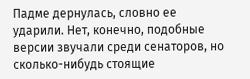Падме дернулась, словно ее ударили. Нет, конечно, подобные версии звучали среди сенаторов, но сколько-нибудь стоящие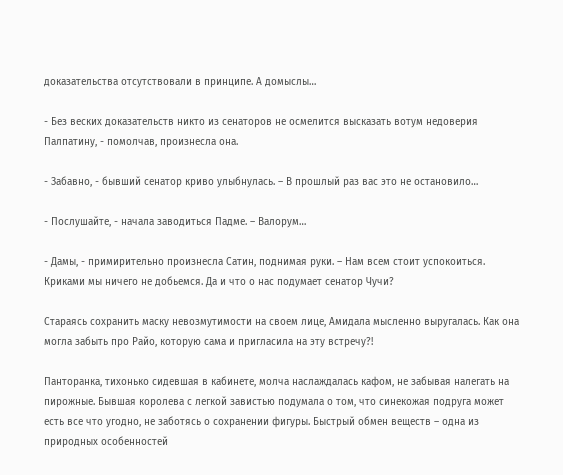доказательства отсутствовали в принципе. А домыслы…

- Без веских доказательств никто из сенаторов не осмелится высказать вотум недоверия Палпатину, - помолчав, произнесла она.

- Забавно, - бывший сенатор криво улыбнулась. – В прошлый раз вас это не остановило…

- Послушайте, - начала заводиться Падме. – Валорум…

- Дамы, - примирительно произнесла Сатин, поднимая руки. – Нам всем стоит успокоиться. Криками мы ничего не добьемся. Да и что о нас подумает сенатор Чучи?

Стараясь сохранить маску невозмутимости на своем лице, Амидала мысленно выругалась. Как она могла забыть про Райо, которую сама и пригласила на эту встречу?!

Панторанка, тихонько сидевшая в кабинете, молча наслаждалась кафом, не забывая налегать на пирожные. Бывшая королева с легкой завистью подумала о том, что синекожая подруга может есть все что угодно, не заботясь о сохранении фигуры. Быстрый обмен веществ – одна из природных особенностей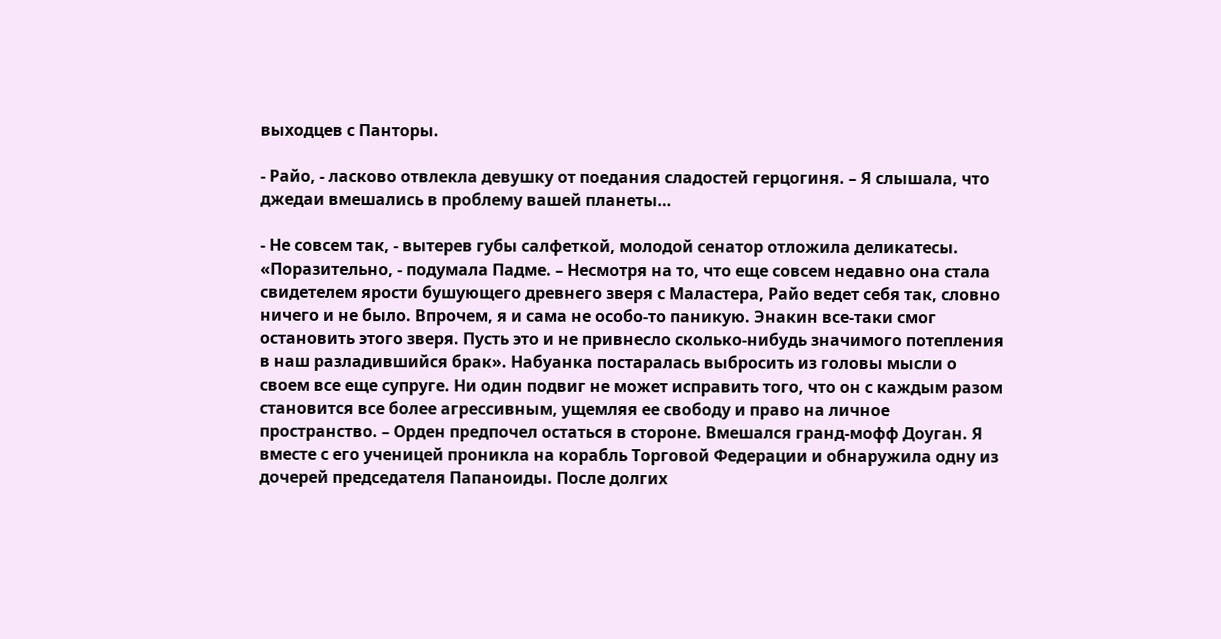выходцев с Панторы.

- Райо, - ласково отвлекла девушку от поедания сладостей герцогиня. – Я слышала, что джедаи вмешались в проблему вашей планеты…

- Не совсем так, - вытерев губы салфеткой, молодой сенатор отложила деликатесы. «Поразительно, - подумала Падме. – Несмотря на то, что еще совсем недавно она стала свидетелем ярости бушующего древнего зверя с Маластера, Райо ведет себя так, словно ничего и не было. Впрочем, я и сама не особо-то паникую. Энакин все-таки смог остановить этого зверя. Пусть это и не привнесло сколько-нибудь значимого потепления в наш разладившийся брак». Набуанка постаралась выбросить из головы мысли о своем все еще супруге. Ни один подвиг не может исправить того, что он с каждым разом становится все более агрессивным, ущемляя ее свободу и право на личное пространство. – Орден предпочел остаться в стороне. Вмешался гранд-мофф Доуган. Я вместе с его ученицей проникла на корабль Торговой Федерации и обнаружила одну из дочерей председателя Папаноиды. После долгих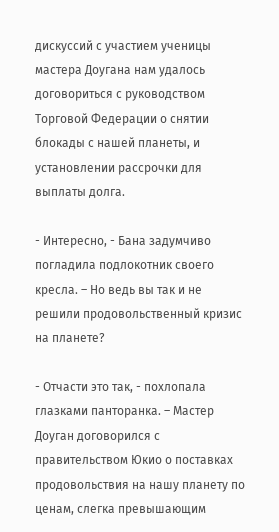дискуссий с участием ученицы мастера Доугана нам удалось договориться с руководством Торговой Федерации о снятии блокады с нашей планеты, и установлении рассрочки для выплаты долга.

- Интересно, - Бана задумчиво погладила подлокотник своего кресла. – Но ведь вы так и не решили продовольственный кризис на планете?

- Отчасти это так, - похлопала глазками панторанка. – Мастер Доуган договорился с правительством Юкио о поставках продовольствия на нашу планету по ценам, слегка превышающим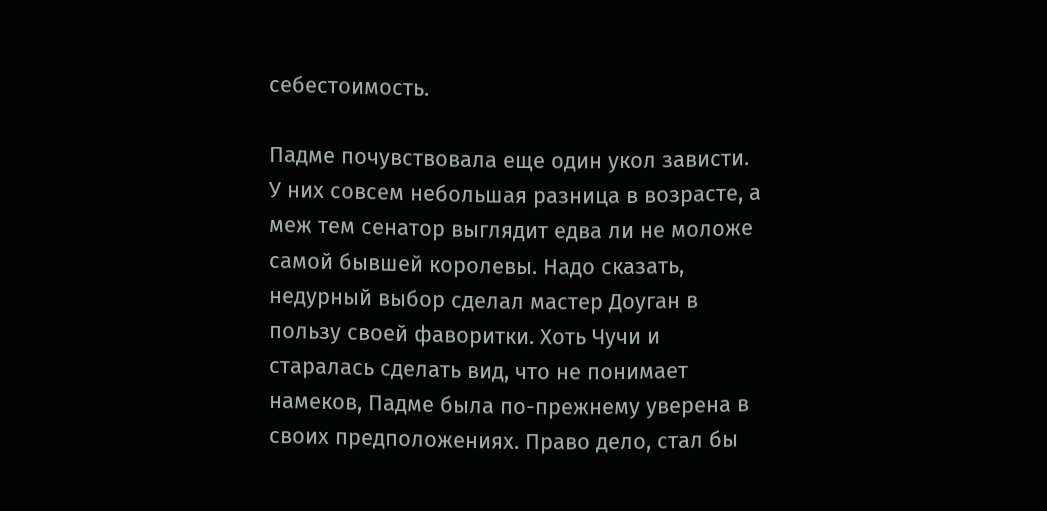себестоимость.

Падме почувствовала еще один укол зависти. У них совсем небольшая разница в возрасте, а меж тем сенатор выглядит едва ли не моложе самой бывшей королевы. Надо сказать, недурный выбор сделал мастер Доуган в пользу своей фаворитки. Хоть Чучи и старалась сделать вид, что не понимает намеков, Падме была по-прежнему уверена в своих предположениях. Право дело, стал бы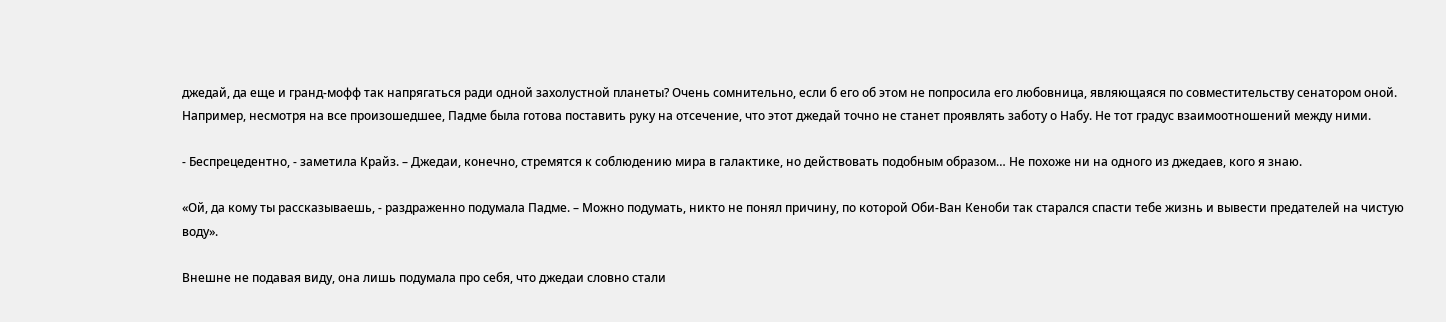джедай, да еще и гранд-мофф так напрягаться ради одной захолустной планеты? Очень сомнительно, если б его об этом не попросила его любовница, являющаяся по совместительству сенатором оной. Например, несмотря на все произошедшее, Падме была готова поставить руку на отсечение, что этот джедай точно не станет проявлять заботу о Набу. Не тот градус взаимоотношений между ними.

- Беспрецедентно, - заметила Крайз. – Джедаи, конечно, стремятся к соблюдению мира в галактике, но действовать подобным образом… Не похоже ни на одного из джедаев, кого я знаю.

«Ой, да кому ты рассказываешь, - раздраженно подумала Падме. – Можно подумать, никто не понял причину, по которой Оби-Ван Кеноби так старался спасти тебе жизнь и вывести предателей на чистую воду».

Внешне не подавая виду, она лишь подумала про себя, что джедаи словно стали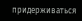придерживаться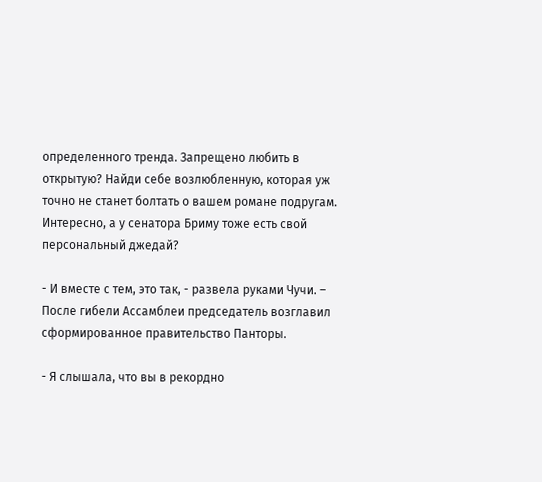определенного тренда. Запрещено любить в открытую? Найди себе возлюбленную, которая уж точно не станет болтать о вашем романе подругам. Интересно, а у сенатора Бриму тоже есть свой персональный джедай?

- И вместе с тем, это так, - развела руками Чучи. – После гибели Ассамблеи председатель возглавил сформированное правительство Панторы.

- Я слышала, что вы в рекордно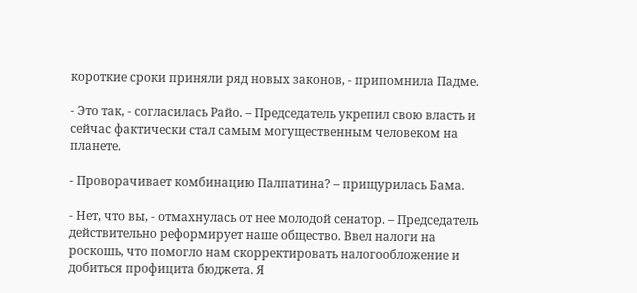короткие сроки приняли ряд новых законов, - припомнила Падме.

- Это так, - согласилась Райо. – Председатель укрепил свою власть и сейчас фактически стал самым могущественным человеком на планете.

- Проворачивает комбинацию Палпатина? – прищурилась Бама.

- Нет, что вы, - отмахнулась от нее молодой сенатор. – Председатель действительно реформирует наше общество. Ввел налоги на роскошь, что помогло нам скорректировать налогообложение и добиться профицита бюджета. Я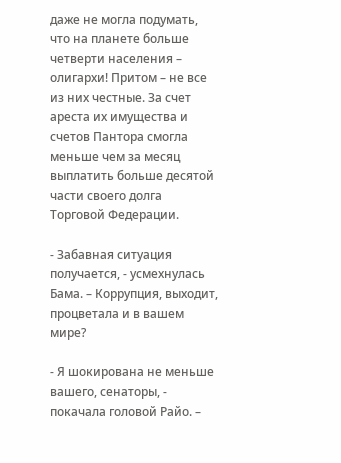даже не могла подумать, что на планете больше четверти населения – олигархи! Притом – не все из них честные. За счет ареста их имущества и счетов Пантора смогла меньше чем за месяц выплатить больше десятой части своего долга Торговой Федерации.

- Забавная ситуация получается, - усмехнулась Бама. – Коррупция, выходит, процветала и в вашем мире?

- Я шокирована не меньше вашего, сенаторы, - покачала головой Райо. –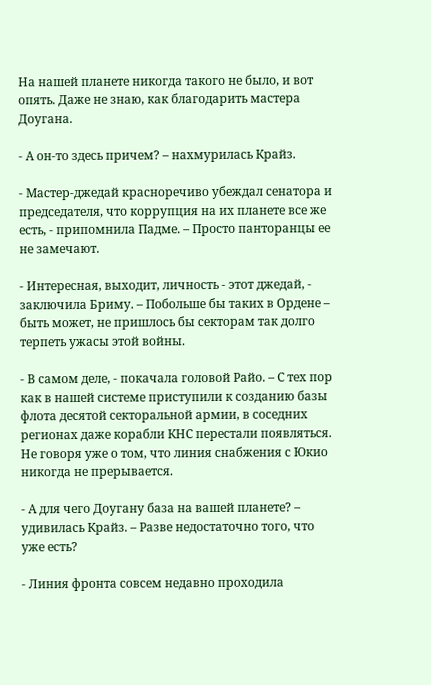На нашей планете никогда такого не было, и вот опять. Даже не знаю, как благодарить мастера Доугана.

- А он-то здесь причем? – нахмурилась Крайз.

- Мастер-джедай красноречиво убеждал сенатора и председателя, что коррупция на их планете все же есть, - припомнила Падме. – Просто панторанцы ее не замечают.

- Интересная, выходит, личность - этот джедай, - заключила Бриму. – Побольше бы таких в Ордене – быть может, не пришлось бы секторам так долго терпеть ужасы этой войны.

- В самом деле, - покачала головой Райо. – С тех пор как в нашей системе приступили к созданию базы флота десятой секторальной армии, в соседних регионах даже корабли КНС перестали появляться. Не говоря уже о том, что линия снабжения с Юкио никогда не прерывается.

- А для чего Доугану база на вашей планете? – удивилась Крайз. – Разве недостаточно того, что уже есть?

- Линия фронта совсем недавно проходила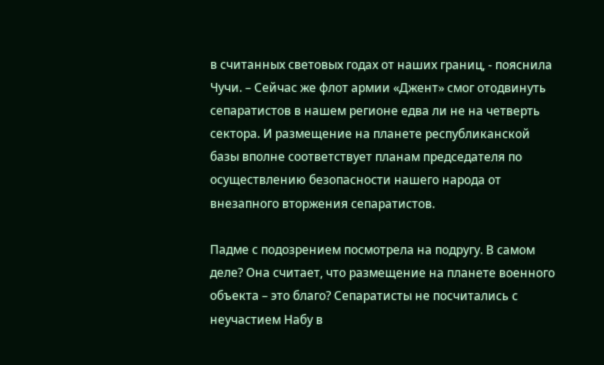в считанных световых годах от наших границ, - пояснила Чучи. – Сейчас же флот армии «Джент» смог отодвинуть сепаратистов в нашем регионе едва ли не на четверть сектора. И размещение на планете республиканской базы вполне соответствует планам председателя по осуществлению безопасности нашего народа от внезапного вторжения сепаратистов.

Падме с подозрением посмотрела на подругу. В самом деле? Она считает, что размещение на планете военного объекта – это благо? Сепаратисты не посчитались с неучастием Набу в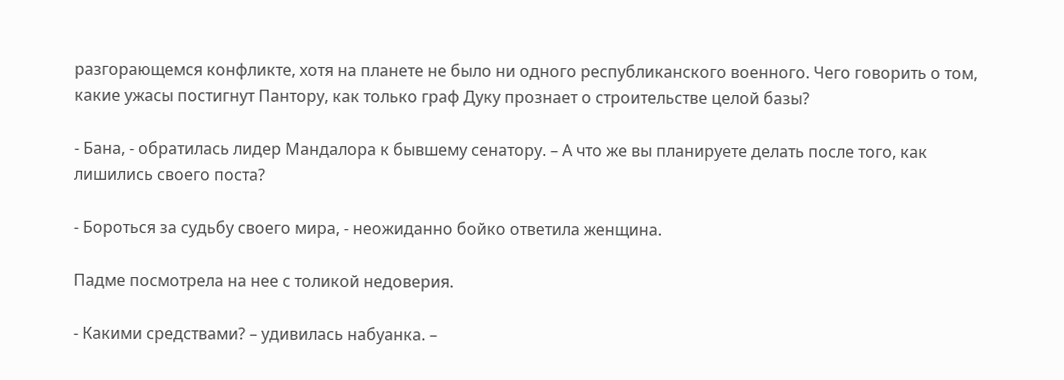разгорающемся конфликте, хотя на планете не было ни одного республиканского военного. Чего говорить о том, какие ужасы постигнут Пантору, как только граф Дуку прознает о строительстве целой базы?

- Бана, - обратилась лидер Мандалора к бывшему сенатору. – А что же вы планируете делать после того, как лишились своего поста?

- Бороться за судьбу своего мира, - неожиданно бойко ответила женщина.

Падме посмотрела на нее с толикой недоверия.

- Какими средствами? – удивилась набуанка. –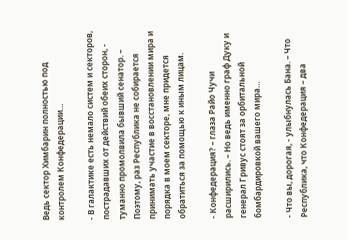Ведь сектор Химбарин полностью под контролем Конфедерации…

- В галактике есть немало систем и секторов, пострадавших от действий обеих сторон, - туманно промолвила бывший сенатор. – Поэтому, раз Республика не собирается принимать участие в восстановлении мира и порядка в моем секторе, мне придется обратиться за помощью к иным лицам.

- Конфедерация? – глаза Райо Чучи расширились. – Но ведь именно граф Дуку и генерал Гривус стоят за орбитальной бомбардировкой вашего мира…

- Что вы, дорогая, - улыбнулась Бана. – Что Республика, что Конфедерация – два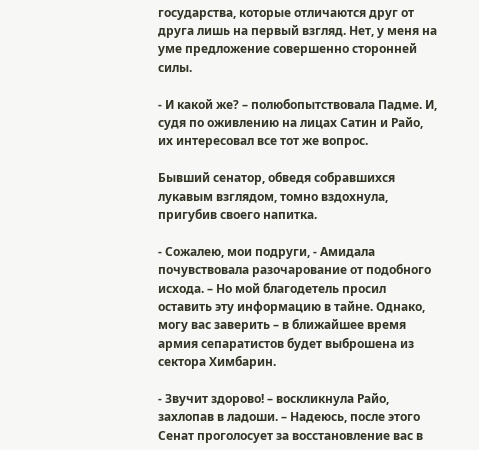государства, которые отличаются друг от друга лишь на первый взгляд. Нет, у меня на уме предложение совершенно сторонней силы.

- И какой же? – полюбопытствовала Падме. И, судя по оживлению на лицах Сатин и Райо, их интересовал все тот же вопрос.

Бывший сенатор, обведя собравшихся лукавым взглядом, томно вздохнула, пригубив своего напитка.

- Сожалею, мои подруги, - Амидала почувствовала разочарование от подобного исхода. – Но мой благодетель просил оставить эту информацию в тайне. Однако, могу вас заверить – в ближайшее время армия сепаратистов будет выброшена из сектора Химбарин.

- Звучит здорово! – воскликнула Райо, захлопав в ладоши. – Надеюсь, после этого Сенат проголосует за восстановление вас в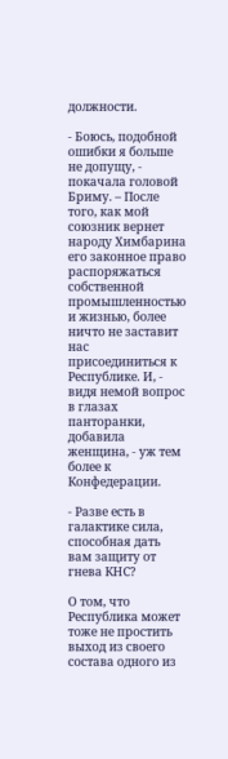должности.

- Боюсь, подобной ошибки я больше не допущу, - покачала головой Бриму. – После того, как мой союзник вернет народу Химбарина его законное право распоряжаться собственной промышленностью и жизнью, более ничто не заставит нас присоединиться к Республике. И, - видя немой вопрос в глазах панторанки, добавила женщина, - уж тем более к Конфедерации.

- Разве есть в галактике сила, способная дать вам защиту от гнева КНС?

О том, что Республика может тоже не простить выход из своего состава одного из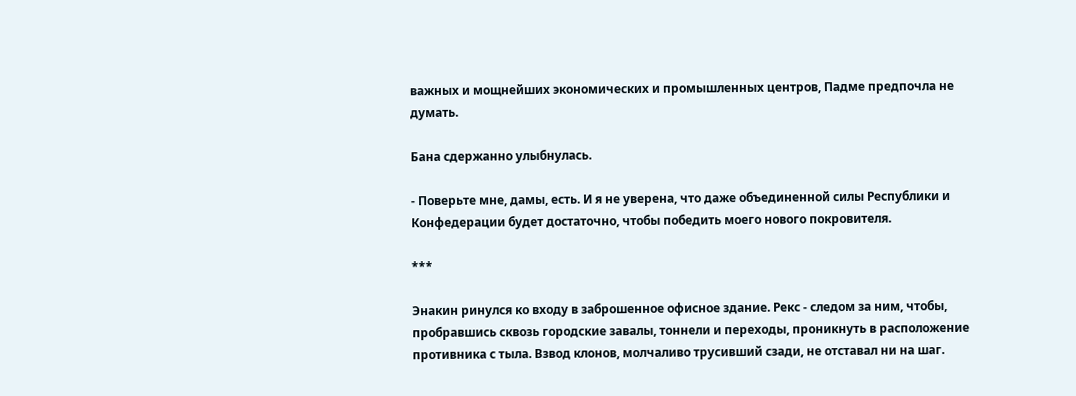важных и мощнейших экономических и промышленных центров, Падме предпочла не думать.

Бана сдержанно улыбнулась.

- Поверьте мне, дамы, есть. И я не уверена, что даже объединенной силы Республики и Конфедерации будет достаточно, чтобы победить моего нового покровителя.

***

Энакин ринулся ко входу в заброшенное офисное здание. Рекс - следом за ним, чтобы, пробравшись сквозь городские завалы, тоннели и переходы, проникнуть в расположение противника с тыла. Взвод клонов, молчаливо трусивший сзади, не отставал ни на шаг.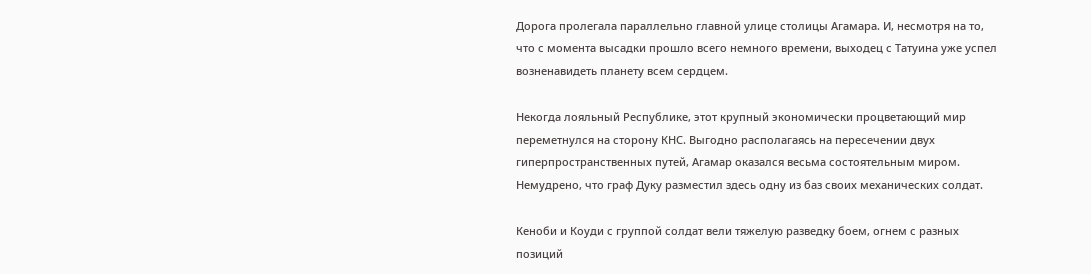Дорога пролегала параллельно главной улице столицы Агамара. И, несмотря на то, что с момента высадки прошло всего немного времени, выходец с Татуина уже успел возненавидеть планету всем сердцем.

Некогда лояльный Республике, этот крупный экономически процветающий мир переметнулся на сторону КНС. Выгодно располагаясь на пересечении двух гиперпространственных путей, Агамар оказался весьма состоятельным миром. Немудрено, что граф Дуку разместил здесь одну из баз своих механических солдат.

Кеноби и Коуди с группой солдат вели тяжелую разведку боем, огнем с разных позиций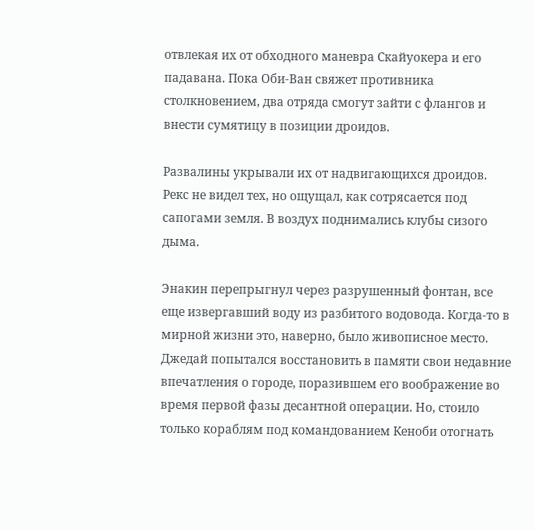отвлекая их от обходного маневра Скайуокера и его падавана. Пока Оби-Ван свяжет противника столкновением, два отряда смогут зайти с флангов и внести сумятицу в позиции дроидов.

Развалины укрывали их от надвигающихся дроидов. Рекс не видел тех, но ощущал, как сотрясается под сапогами земля. В воздух поднимались клубы сизого дыма.

Энакин перепрыгнул через разрушенный фонтан, все еще извергавший воду из разбитого водовода. Когда-то в мирной жизни это, наверно, было живописное место. Джедай попытался восстановить в памяти свои недавние впечатления о городе, поразившем его воображение во время первой фазы десантной операции. Но, стоило только кораблям под командованием Кеноби отогнать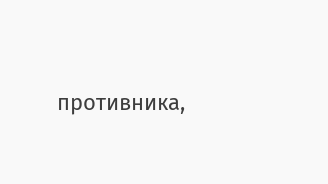противника,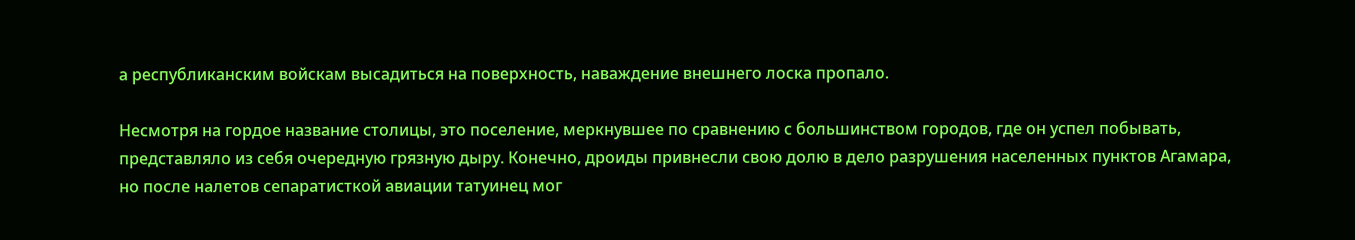а республиканским войскам высадиться на поверхность, наваждение внешнего лоска пропало.

Несмотря на гордое название столицы, это поселение, меркнувшее по сравнению с большинством городов, где он успел побывать, представляло из себя очередную грязную дыру. Конечно, дроиды привнесли свою долю в дело разрушения населенных пунктов Агамара, но после налетов сепаратисткой авиации татуинец мог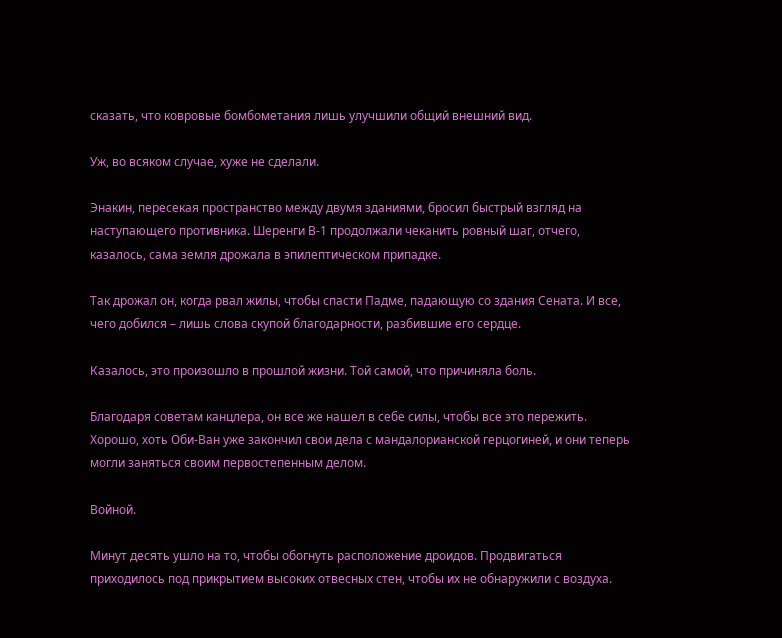сказать, что ковровые бомбометания лишь улучшили общий внешний вид.

Уж, во всяком случае, хуже не сделали.

Энакин, пересекая пространство между двумя зданиями, бросил быстрый взгляд на наступающего противника. Шеренги В-1 продолжали чеканить ровный шаг, отчего, казалось, сама земля дрожала в эпилептическом припадке.

Так дрожал он, когда рвал жилы, чтобы спасти Падме, падающую со здания Сената. И все, чего добился – лишь слова скупой благодарности, разбившие его сердце.

Казалось, это произошло в прошлой жизни. Той самой, что причиняла боль.

Благодаря советам канцлера, он все же нашел в себе силы, чтобы все это пережить. Хорошо, хоть Оби-Ван уже закончил свои дела с мандалорианской герцогиней, и они теперь могли заняться своим первостепенным делом.

Войной.

Минут десять ушло на то, чтобы обогнуть расположение дроидов. Продвигаться приходилось под прикрытием высоких отвесных стен, чтобы их не обнаружили с воздуха.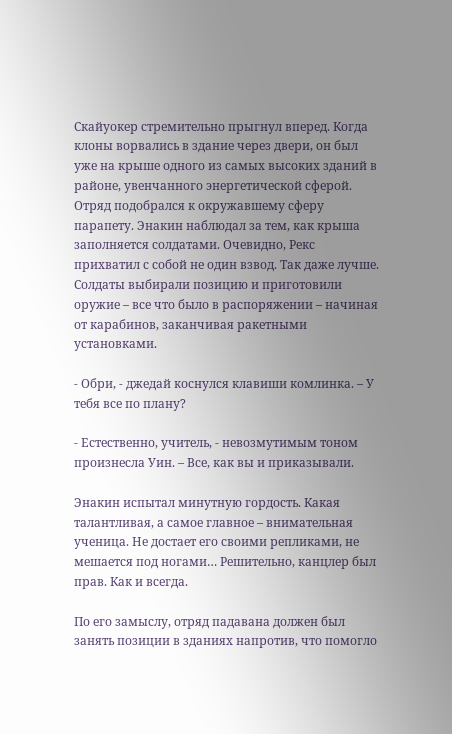Скайуокер стремительно прыгнул вперед. Когда клоны ворвались в здание через двери, он был уже на крыше одного из самых высоких зданий в районе, увенчанного энергетической сферой. Отряд подобрался к окружавшему сферу парапету. Энакин наблюдал за тем, как крыша заполняется солдатами. Очевидно, Рекс прихватил с собой не один взвод. Так даже лучше. Солдаты выбирали позицию и приготовили оружие – все что было в распоряжении – начиная от карабинов, заканчивая ракетными установками.

- Обри, - джедай коснулся клавиши комлинка. – У тебя все по плану?

- Естественно, учитель, - невозмутимым тоном произнесла Уин. – Все, как вы и приказывали.

Энакин испытал минутную гордость. Какая талантливая, а самое главное – внимательная ученица. Не достает его своими репликами, не мешается под ногами… Решительно, канцлер был прав. Как и всегда.

По его замыслу, отряд падавана должен был занять позиции в зданиях напротив, что помогло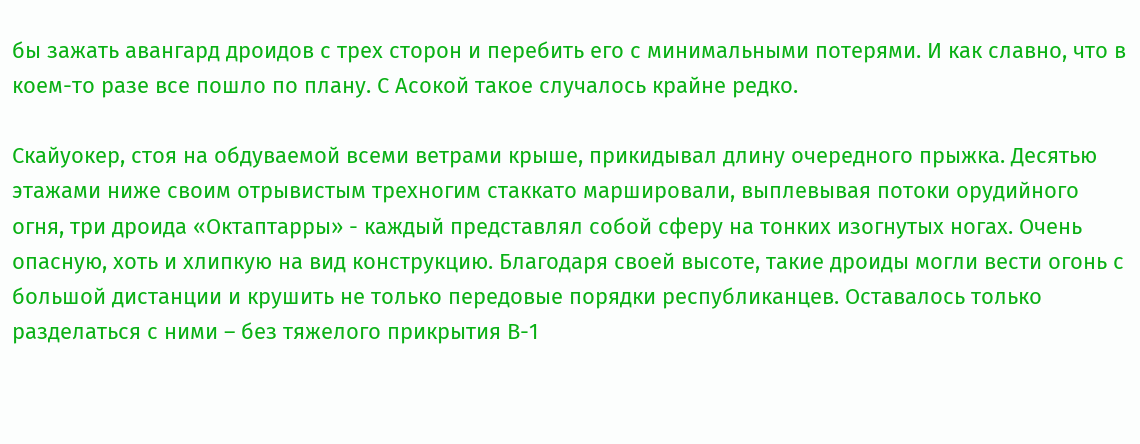бы зажать авангард дроидов с трех сторон и перебить его с минимальными потерями. И как славно, что в коем-то разе все пошло по плану. С Асокой такое случалось крайне редко.

Скайуокер, стоя на обдуваемой всеми ветрами крыше, прикидывал длину очередного прыжка. Десятью этажами ниже своим отрывистым трехногим стаккато маршировали, выплевывая потоки орудийного огня, три дроида «Октаптарры» - каждый представлял собой сферу на тонких изогнутых ногах. Очень опасную, хоть и хлипкую на вид конструкцию. Благодаря своей высоте, такие дроиды могли вести огонь с большой дистанции и крушить не только передовые порядки республиканцев. Оставалось только разделаться с ними – без тяжелого прикрытия В-1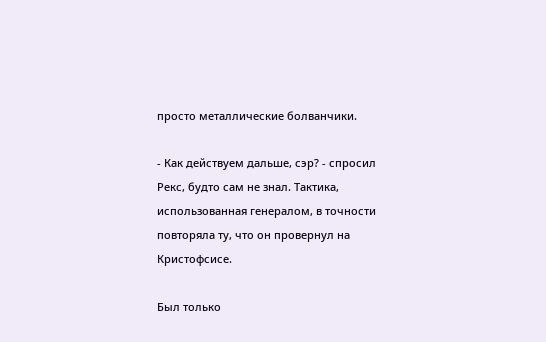просто металлические болванчики.

- Как действуем дальше, сэр? - спросил Рекс, будто сам не знал. Тактика, использованная генералом, в точности повторяла ту, что он провернул на Кристофсисе.

Был только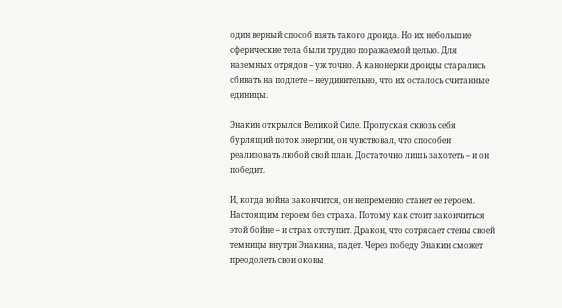один верный способ взять такого дроида. Но их небольшие сферические тела были трудно поражаемой целью. Для наземных отрядов – уж точно. А канонерки дроиды старались сбивать на подлете – неудивительно, что их осталось считанные единицы.

Энакин открылся Великой Силе. Пропуская сквозь себя бурлящий поток энергии, он чувствовал, что способен реализовать любой свой план. Достаточно лишь захотеть – и он победит.

И, когда война закончится, он непременно станет ее героем. Настоящим героем без страха. Потому как стоит закончиться этой бойне – и страх отступит. Дракон, что сотрясает стены своей темницы внутри Энакина, падет. Через победу Энакин сможет преодолеть свои оковы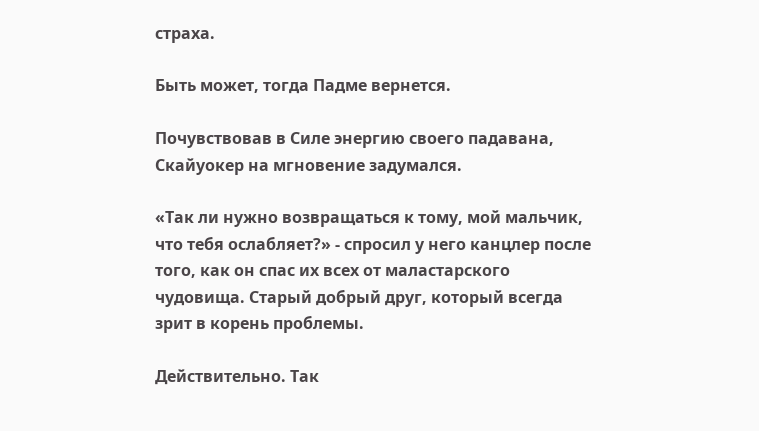страха.

Быть может, тогда Падме вернется.

Почувствовав в Силе энергию своего падавана, Скайуокер на мгновение задумался.

«Так ли нужно возвращаться к тому, мой мальчик, что тебя ослабляет?» - спросил у него канцлер после того, как он спас их всех от маластарского чудовища. Старый добрый друг, который всегда зрит в корень проблемы.

Действительно. Так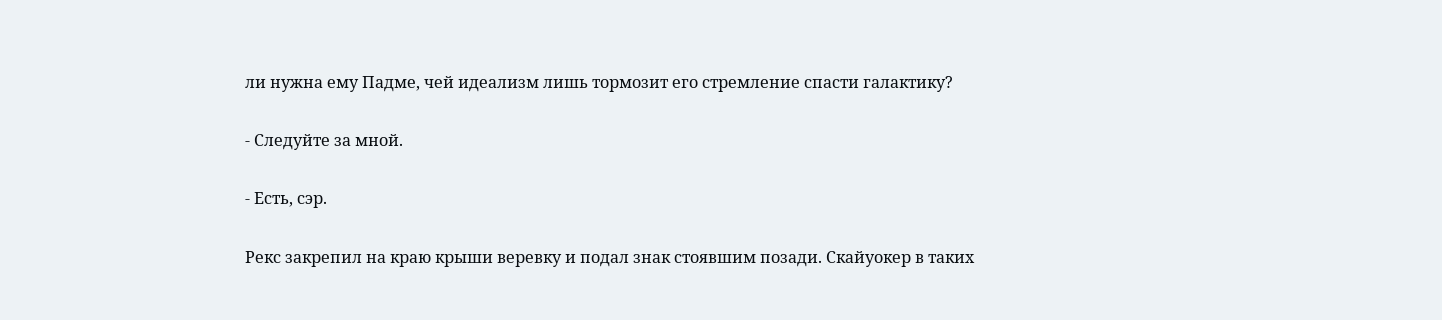ли нужна ему Падме, чей идеализм лишь тормозит его стремление спасти галактику?

- Следуйте за мной.

- Есть, сэр.

Рекс закрепил на краю крыши веревку и подал знак стоявшим позади. Скайуокер в таких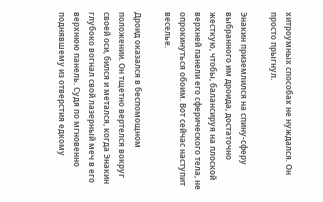хитроумных способах не нуждался. Он просто прыгнул.

Энакин приземлился на спину-сферу выбранного им дроида, достаточно жесткую, чтобы, балансируя на плоской верхней панели его сферического тела, не опрокинуться обоим. Вот сейчас наступит веселье.

Дроид оказался в беспомощном положении. Он тщетно вертелся вокруг своей оси, бился и метался, когда Энакин глубоко вогнал свой лазерный меч в его верхнюю панель. Судя по мгновенно поднявшему из отверстия едкому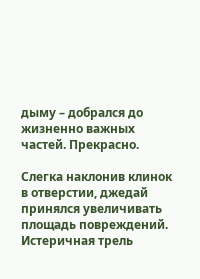дыму – добрался до жизненно важных частей. Прекрасно.

Слегка наклонив клинок в отверстии, джедай принялся увеличивать площадь повреждений. Истеричная трель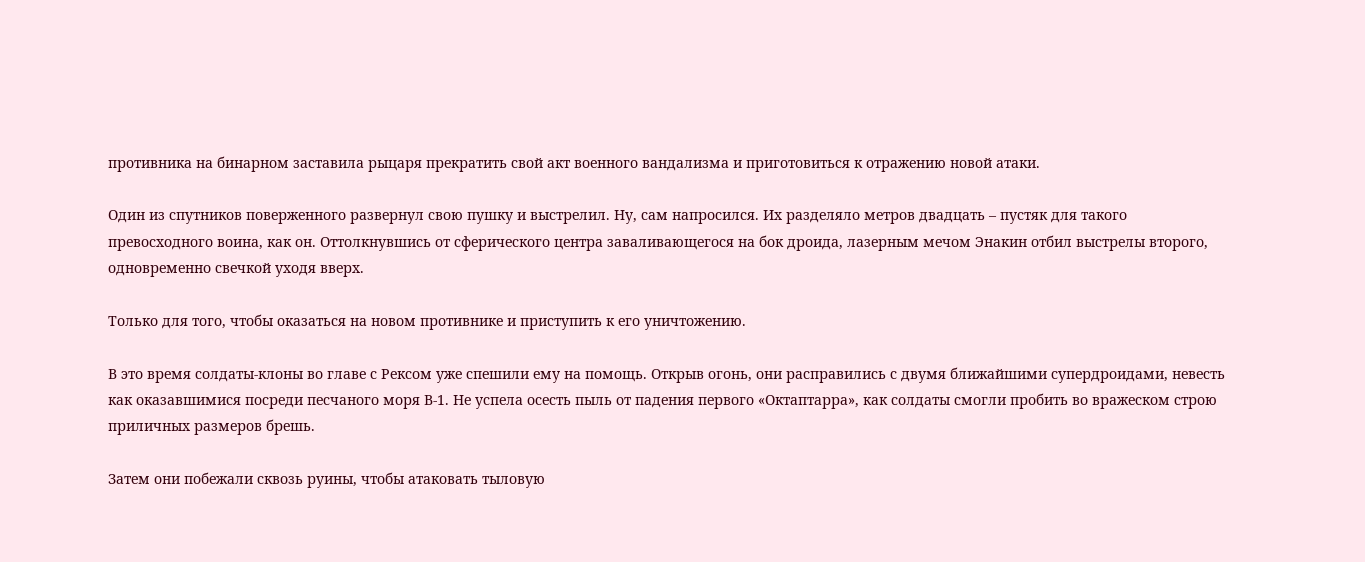противника на бинарном заставила рыцаря прекратить свой акт военного вандализма и приготовиться к отражению новой атаки.

Один из спутников поверженного развернул свою пушку и выстрелил. Ну, сам напросился. Их разделяло метров двадцать – пустяк для такого превосходного воина, как он. Оттолкнувшись от сферического центра заваливающегося на бок дроида, лазерным мечом Энакин отбил выстрелы второго, одновременно свечкой уходя вверх.

Только для того, чтобы оказаться на новом противнике и приступить к его уничтожению.

В это время солдаты-клоны во главе с Рексом уже спешили ему на помощь. Открыв огонь, они расправились с двумя ближайшими супердроидами, невесть как оказавшимися посреди песчаного моря В-1. Не успела осесть пыль от падения первого «Октаптарра», как солдаты смогли пробить во вражеском строю приличных размеров брешь.

Затем они побежали сквозь руины, чтобы атаковать тыловую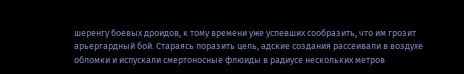шеренгу боевых дроидов, к тому времени уже успевших сообразить, что им грозит арьергардный бой. Стараясь поразить цель, адские создания рассеивали в воздухе обломки и испускали смертоносные флюиды в радиусе нескольких метров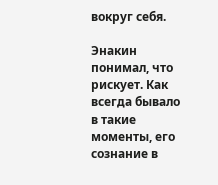вокруг себя.

Энакин понимал, что рискует. Как всегда бывало в такие моменты, его сознание в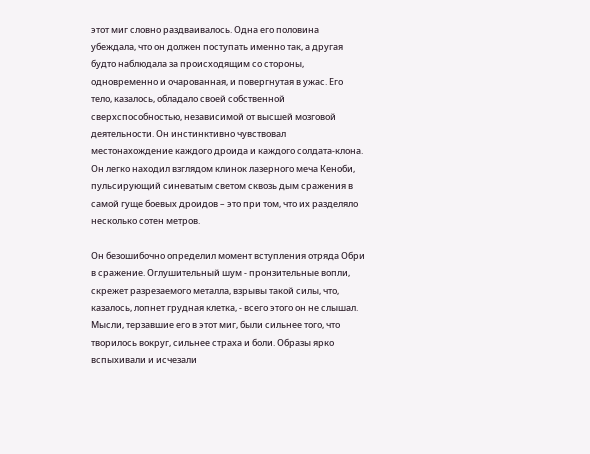этот миг словно раздваивалось. Одна его половина убеждала, что он должен поступать именно так, а другая будто наблюдала за происходящим со стороны, одновременно и очарованная, и повергнутая в ужас. Его тело, казалось, обладало своей собственной сверхспособностью, независимой от высшей мозговой деятельности. Он инстинктивно чувствовал местонахождение каждого дроида и каждого солдата-клона. Он легко находил взглядом клинок лазерного меча Кеноби, пульсирующий синеватым светом сквозь дым сражения в самой гуще боевых дроидов – это при том, что их разделяло несколько сотен метров.

Он безошибочно определил момент вступления отряда Обри в сражение. Оглушительный шум - пронзительные вопли, скрежет разрезаемого металла, взрывы такой силы, что, казалось, лопнет грудная клетка, - всего этого он не слышал. Мысли, терзавшие его в этот миг, были сильнее того, что творилось вокруг, сильнее страха и боли. Образы ярко вспыхивали и исчезали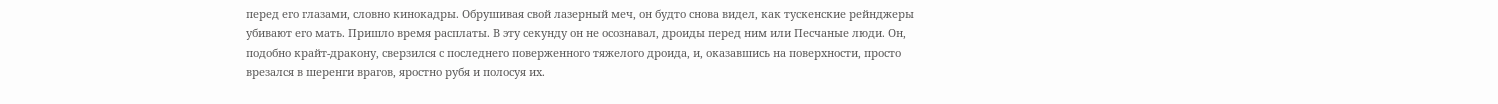перед его глазами, словно кинокадры. Обрушивая свой лазерный меч, он будто снова видел, как тускенские рейнджеры убивают его мать. Пришло время расплаты. В эту секунду он не осознавал, дроиды перед ним или Песчаные люди. Он, подобно крайт-дракону, сверзился с последнего поверженного тяжелого дроида, и, оказавшись на поверхности, просто врезался в шеренги врагов, яростно рубя и полосуя их.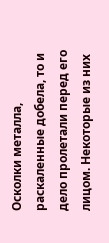Осколки металла, раскаленные добела, то и дело пролетали перед его лицом. Некоторые из них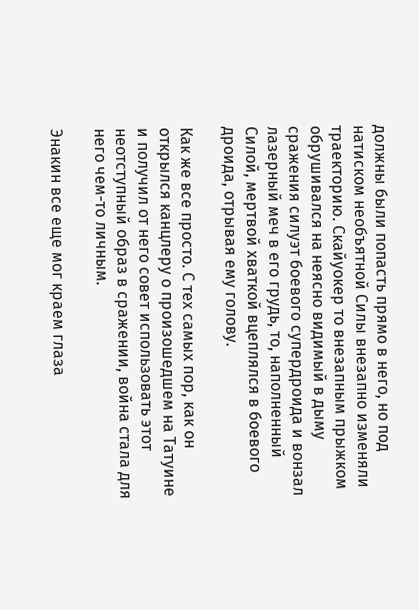должны были попасть прямо в него, но под натиском необъятной Силы внезапно изменяли траекторию. Скайуокер то внезапным прыжком обрушивался на неясно видимый в дыму сражения силуэт боевого супердроида и вонзал лазерный меч в его грудь, то, наполненный Силой, мертвой хваткой вцеплялся в боевого дроида, отрывая ему голову.

Как же все просто. С тех самых пор, как он открылся канцлеру о произошедшем на Татуине и получил от него совет использовать этот неотступный образ в сражении, война стала для него чем-то личным.

Энакин все еще мог краем глаза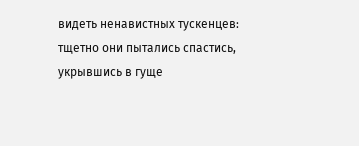видеть ненавистных тускенцев: тщетно они пытались спастись, укрывшись в гуще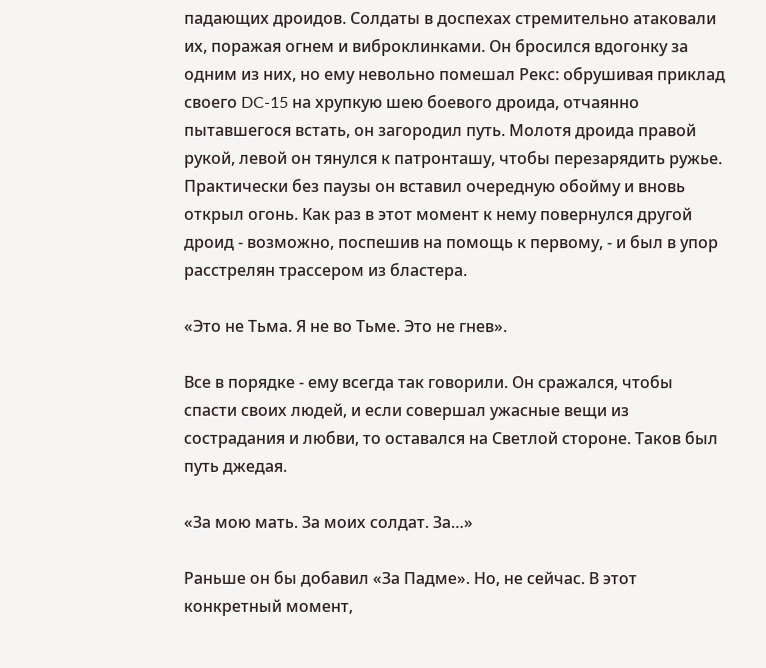падающих дроидов. Солдаты в доспехах стремительно атаковали их, поражая огнем и виброклинками. Он бросился вдогонку за одним из них, но ему невольно помешал Рекс: обрушивая приклад своего DC-15 на хрупкую шею боевого дроида, отчаянно пытавшегося встать, он загородил путь. Молотя дроида правой рукой, левой он тянулся к патронташу, чтобы перезарядить ружье. Практически без паузы он вставил очередную обойму и вновь открыл огонь. Как раз в этот момент к нему повернулся другой дроид - возможно, поспешив на помощь к первому, - и был в упор расстрелян трассером из бластера.

«Это не Тьма. Я не во Тьме. Это не гнев».

Все в порядке - ему всегда так говорили. Он сражался, чтобы спасти своих людей, и если совершал ужасные вещи из сострадания и любви, то оставался на Светлой стороне. Таков был путь джедая.

«За мою мать. За моих солдат. За…»

Раньше он бы добавил «За Падме». Но, не сейчас. В этот конкретный момент,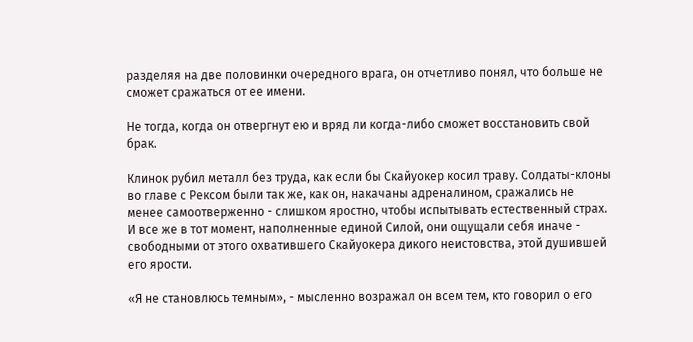разделяя на две половинки очередного врага, он отчетливо понял, что больше не сможет сражаться от ее имени.

Не тогда, когда он отвергнут ею и вряд ли когда-либо сможет восстановить свой брак.

Клинок рубил металл без труда, как если бы Скайуокер косил траву. Солдаты-клоны во главе с Рексом были так же, как он, накачаны адреналином, сражались не менее самоотверженно - слишком яростно, чтобы испытывать естественный страх. И все же в тот момент, наполненные единой Силой, они ощущали себя иначе - свободными от этого охватившего Скайуокера дикого неистовства, этой душившей его ярости.

«Я не становлюсь темным», - мысленно возражал он всем тем, кто говорил о его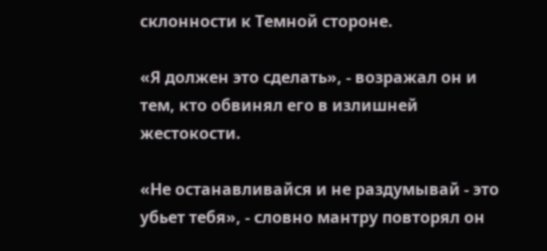склонности к Темной стороне.

«Я должен это сделать», - возражал он и тем, кто обвинял его в излишней жестокости.

«Не останавливайся и не раздумывай - это убьет тебя», - словно мантру повторял он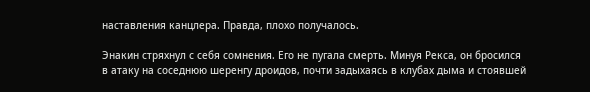наставления канцлера. Правда, плохо получалось.

Энакин стряхнул с себя сомнения. Его не пугала смерть. Минуя Рекса, он бросился в атаку на соседнюю шеренгу дроидов, почти задыхаясь в клубах дыма и стоявшей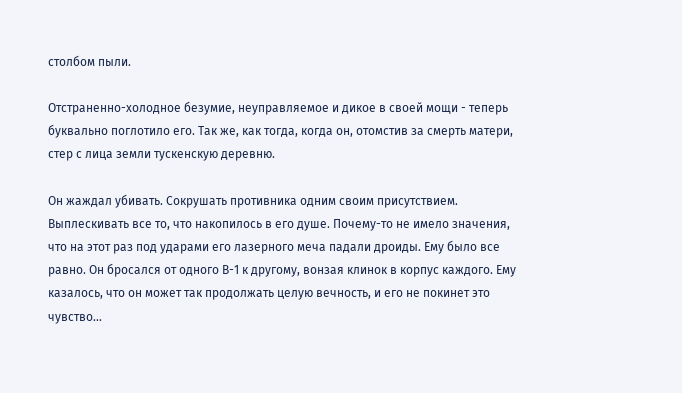столбом пыли.

Отстраненно-холодное безумие, неуправляемое и дикое в своей мощи - теперь буквально поглотило его. Так же, как тогда, когда он, отомстив за смерть матери, стер с лица земли тускенскую деревню.

Он жаждал убивать. Сокрушать противника одним своим присутствием. Выплескивать все то, что накопилось в его душе. Почему-то не имело значения, что на этот раз под ударами его лазерного меча падали дроиды. Ему было все равно. Он бросался от одного В-1 к другому, вонзая клинок в корпус каждого. Ему казалось, что он может так продолжать целую вечность, и его не покинет это чувство...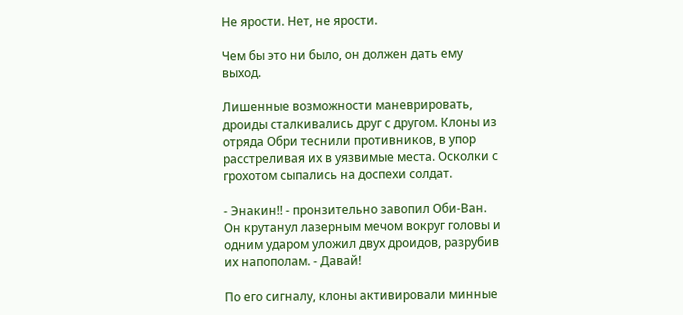Не ярости. Нет, не ярости.

Чем бы это ни было, он должен дать ему выход.

Лишенные возможности маневрировать, дроиды сталкивались друг с другом. Клоны из отряда Обри теснили противников, в упор расстреливая их в уязвимые места. Осколки с грохотом сыпались на доспехи солдат.

- Энакин!! - пронзительно завопил Оби-Ван. Он крутанул лазерным мечом вокруг головы и одним ударом уложил двух дроидов, разрубив их напополам. - Давай!

По его сигналу, клоны активировали минные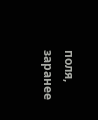поля, заранее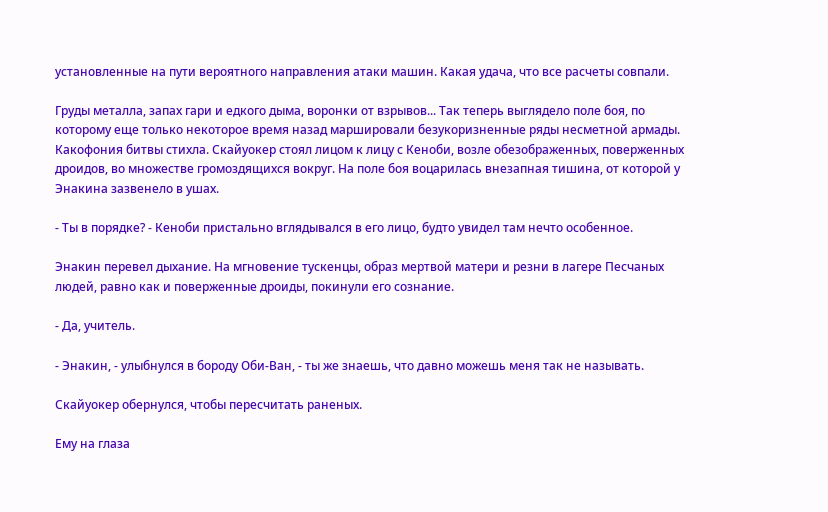установленные на пути вероятного направления атаки машин. Какая удача, что все расчеты совпали.

Груды металла, запах гари и едкого дыма, воронки от взрывов... Так теперь выглядело поле боя, по которому еще только некоторое время назад маршировали безукоризненные ряды несметной армады. Какофония битвы стихла. Скайуокер стоял лицом к лицу с Кеноби, возле обезображенных, поверженных дроидов, во множестве громоздящихся вокруг. На поле боя воцарилась внезапная тишина, от которой у Энакина зазвенело в ушах.

- Ты в порядке? - Кеноби пристально вглядывался в его лицо, будто увидел там нечто особенное.

Энакин перевел дыхание. На мгновение тускенцы, образ мертвой матери и резни в лагере Песчаных людей, равно как и поверженные дроиды, покинули его сознание.

- Да, учитель.

- Энакин, - улыбнулся в бороду Оби-Ван, - ты же знаешь, что давно можешь меня так не называть.

Скайуокер обернулся, чтобы пересчитать раненых.

Ему на глаза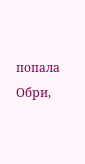попала Обри,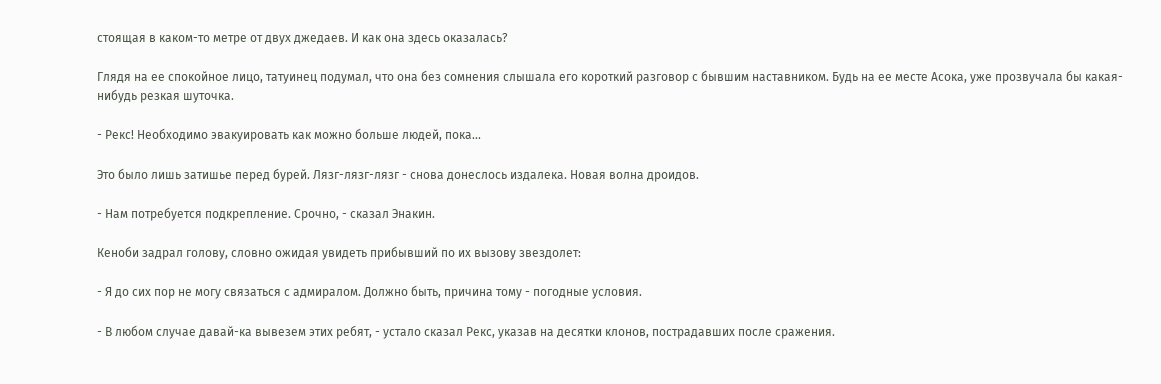стоящая в каком-то метре от двух джедаев. И как она здесь оказалась?

Глядя на ее спокойное лицо, татуинец подумал, что она без сомнения слышала его короткий разговор с бывшим наставником. Будь на ее месте Асока, уже прозвучала бы какая-нибудь резкая шуточка.

- Рекс! Необходимо эвакуировать как можно больше людей, пока...

Это было лишь затишье перед бурей. Лязг-лязг-лязг - снова донеслось издалека. Новая волна дроидов.

- Нам потребуется подкрепление. Срочно, - сказал Энакин.

Кеноби задрал голову, словно ожидая увидеть прибывший по их вызову звездолет:

- Я до сих пор не могу связаться с адмиралом. Должно быть, причина тому - погодные условия.

- В любом случае давай-ка вывезем этих ребят, - устало сказал Рекс, указав на десятки клонов, пострадавших после сражения.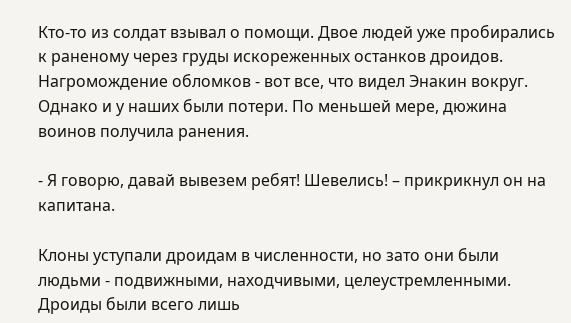Кто-то из солдат взывал о помощи. Двое людей уже пробирались к раненому через груды искореженных останков дроидов. Нагромождение обломков - вот все, что видел Энакин вокруг. Однако и у наших были потери. По меньшей мере, дюжина воинов получила ранения.

- Я говорю, давай вывезем ребят! Шевелись! – прикрикнул он на капитана.

Клоны уступали дроидам в численности, но зато они были людьми - подвижными, находчивыми, целеустремленными. Дроиды были всего лишь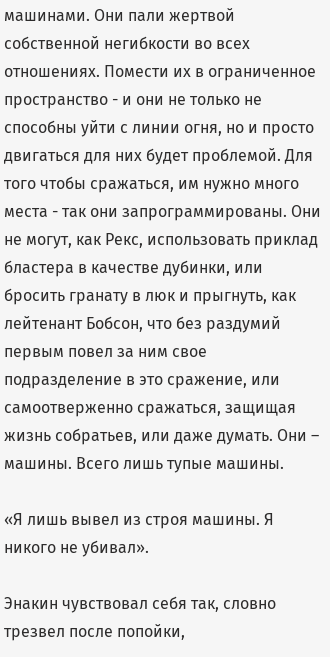машинами. Они пали жертвой собственной негибкости во всех отношениях. Помести их в ограниченное пространство - и они не только не способны уйти с линии огня, но и просто двигаться для них будет проблемой. Для того чтобы сражаться, им нужно много места - так они запрограммированы. Они не могут, как Рекс, использовать приклад бластера в качестве дубинки, или бросить гранату в люк и прыгнуть, как лейтенант Бобсон, что без раздумий первым повел за ним свое подразделение в это сражение, или самоотверженно сражаться, защищая жизнь собратьев, или даже думать. Они – машины. Всего лишь тупые машины.

«Я лишь вывел из строя машины. Я никого не убивал».

Энакин чувствовал себя так, словно трезвел после попойки,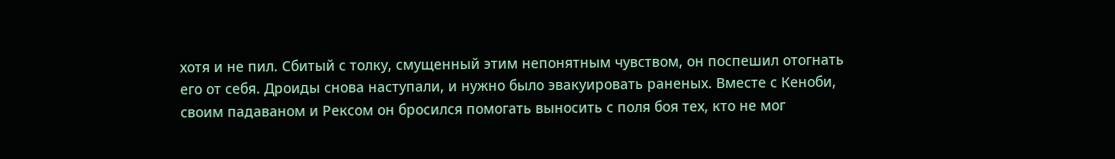хотя и не пил. Сбитый с толку, смущенный этим непонятным чувством, он поспешил отогнать его от себя. Дроиды снова наступали, и нужно было эвакуировать раненых. Вместе с Кеноби, своим падаваном и Рексом он бросился помогать выносить с поля боя тех, кто не мог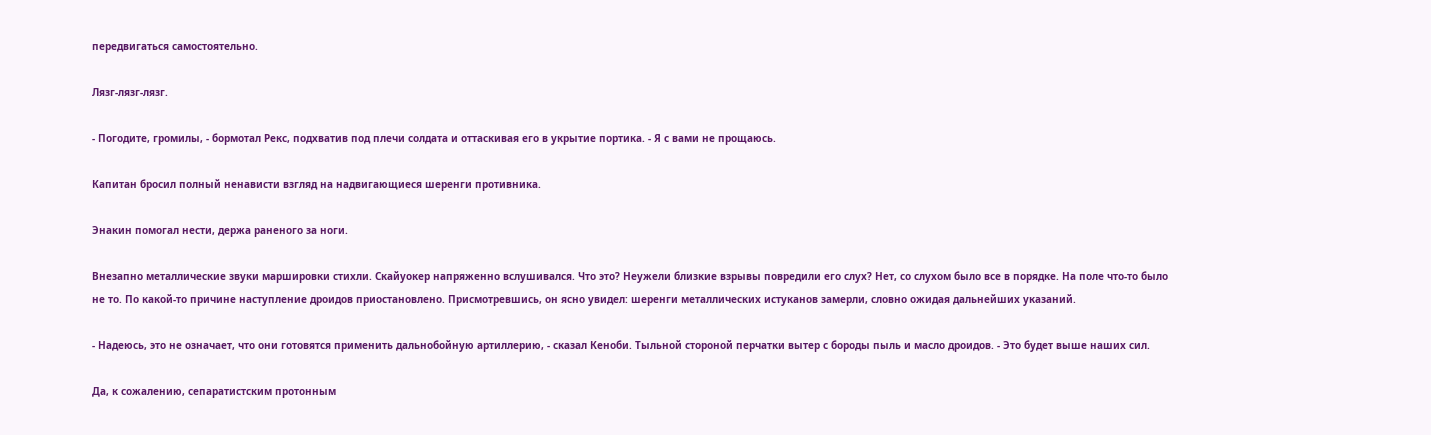передвигаться самостоятельно.

Лязг-лязг-лязг.

- Погодите, громилы, - бормотал Рекс, подхватив под плечи солдата и оттаскивая его в укрытие портика. - Я с вами не прощаюсь.

Капитан бросил полный ненависти взгляд на надвигающиеся шеренги противника.

Энакин помогал нести, держа раненого за ноги.

Внезапно металлические звуки маршировки стихли. Скайуокер напряженно вслушивался. Что это? Неужели близкие взрывы повредили его слух? Нет, со слухом было все в порядке. На поле что-то было не то. По какой-то причине наступление дроидов приостановлено. Присмотревшись, он ясно увидел: шеренги металлических истуканов замерли, словно ожидая дальнейших указаний.

- Надеюсь, это не означает, что они готовятся применить дальнобойную артиллерию, - сказал Кеноби. Тыльной стороной перчатки вытер с бороды пыль и масло дроидов. - Это будет выше наших сил.

Да, к сожалению, сепаратистским протонным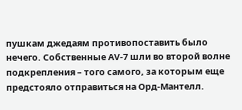пушкам джедаям противопоставить было нечего. Собственные AV-7 шли во второй волне подкрепления – того самого, за которым еще предстояло отправиться на Орд-Мантелл.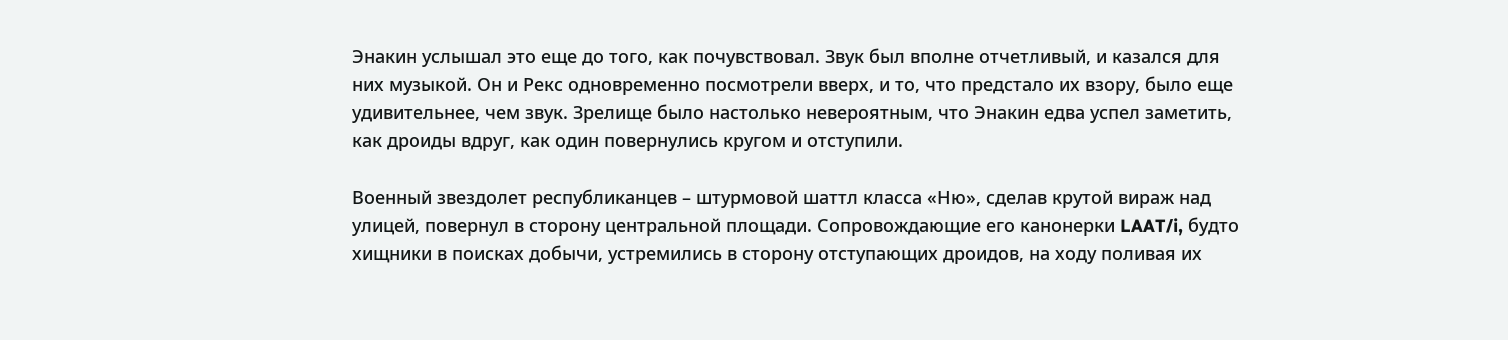Энакин услышал это еще до того, как почувствовал. Звук был вполне отчетливый, и казался для них музыкой. Он и Рекс одновременно посмотрели вверх, и то, что предстало их взору, было еще удивительнее, чем звук. Зрелище было настолько невероятным, что Энакин едва успел заметить, как дроиды вдруг, как один повернулись кругом и отступили.

Военный звездолет республиканцев – штурмовой шаттл класса «Ню», сделав крутой вираж над улицей, повернул в сторону центральной площади. Сопровождающие его канонерки LAAT/i, будто хищники в поисках добычи, устремились в сторону отступающих дроидов, на ходу поливая их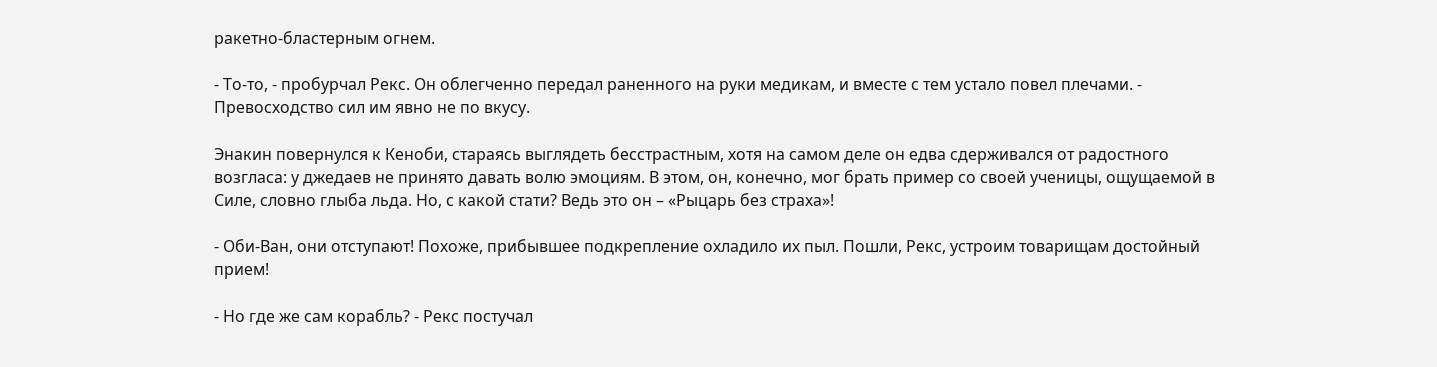ракетно-бластерным огнем.

- То-то, - пробурчал Рекс. Он облегченно передал раненного на руки медикам, и вместе с тем устало повел плечами. - Превосходство сил им явно не по вкусу.

Энакин повернулся к Кеноби, стараясь выглядеть бесстрастным, хотя на самом деле он едва сдерживался от радостного возгласа: у джедаев не принято давать волю эмоциям. В этом, он, конечно, мог брать пример со своей ученицы, ощущаемой в Силе, словно глыба льда. Но, с какой стати? Ведь это он – «Рыцарь без страха»!

- Оби-Ван, они отступают! Похоже, прибывшее подкрепление охладило их пыл. Пошли, Рекс, устроим товарищам достойный прием!

- Но где же сам корабль? - Рекс постучал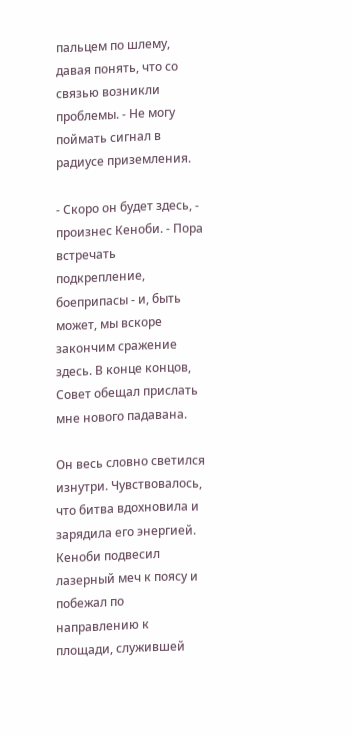пальцем по шлему, давая понять, что со связью возникли проблемы. - Не могу поймать сигнал в радиусе приземления.

- Скоро он будет здесь, - произнес Кеноби. - Пора встречать подкрепление, боеприпасы - и, быть может, мы вскоре закончим сражение здесь. В конце концов, Совет обещал прислать мне нового падавана.

Он весь словно светился изнутри. Чувствовалось, что битва вдохновила и зарядила его энергией. Кеноби подвесил лазерный меч к поясу и побежал по направлению к площади, служившей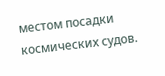местом посадки космических судов.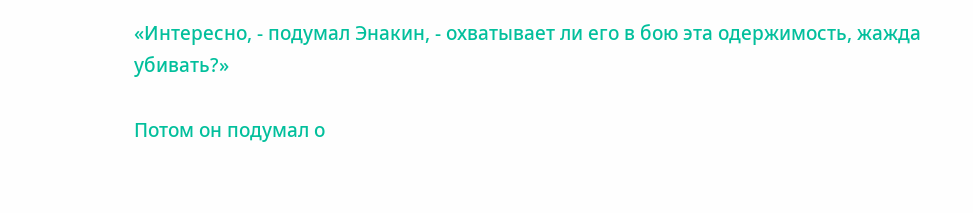«Интересно, - подумал Энакин, - охватывает ли его в бою эта одержимость, жажда убивать?»

Потом он подумал о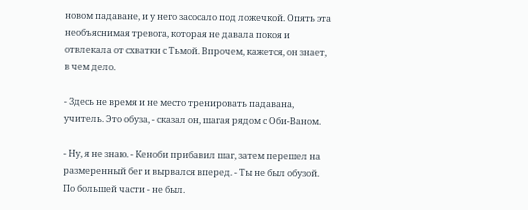новом падаване, и у него засосало под ложечкой. Опять эта необъяснимая тревога, которая не давала покоя и отвлекала от схватки с Тьмой. Впрочем, кажется, он знает, в чем дело.

- Здесь не время и не место тренировать падавана, учитель. Это обуза, - сказал он, шагая рядом с Оби-Ваном.

- Ну, я не знаю. - Кеноби прибавил шаг, затем перешел на размеренный бег и вырвался вперед. - Ты не был обузой. По большей части - не был.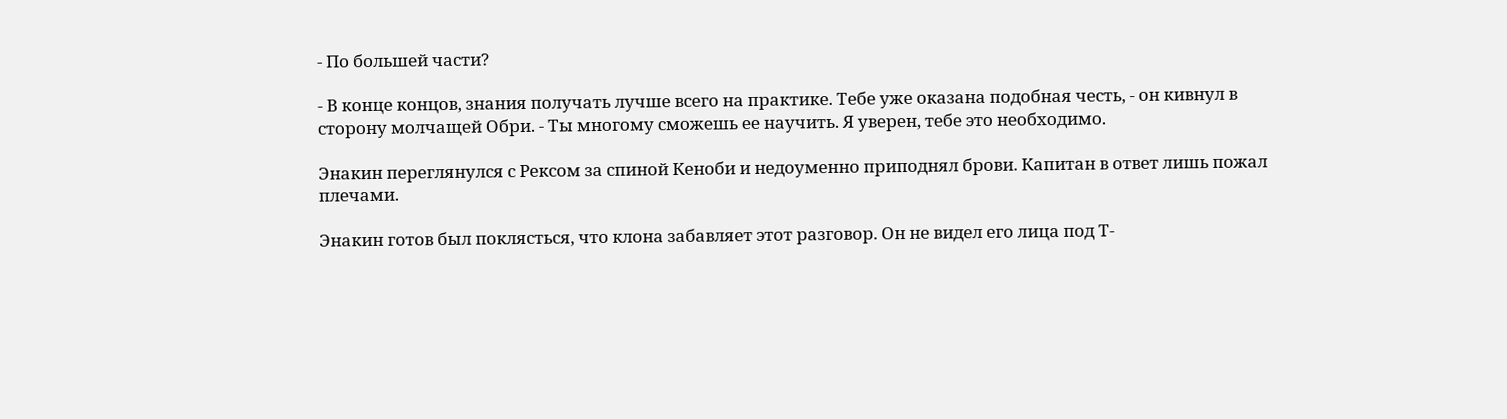- По большей части?

- В конце концов, знания получать лучше всего на практике. Тебе уже оказана подобная честь, - он кивнул в сторону молчащей Обри. - Ты многому сможешь ее научить. Я уверен, тебе это необходимо.

Энакин переглянулся с Рексом за спиной Кеноби и недоуменно приподнял брови. Капитан в ответ лишь пожал плечами.

Энакин готов был поклясться, что клона забавляет этот разговор. Он не видел его лица под Т-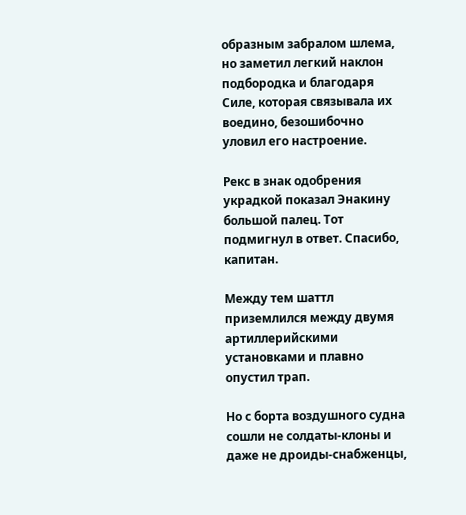образным забралом шлема, но заметил легкий наклон подбородка и благодаря Силе, которая связывала их воедино, безошибочно уловил его настроение.

Рекс в знак одобрения украдкой показал Энакину большой палец. Тот подмигнул в ответ. Спасибо, капитан.

Между тем шаттл приземлился между двумя артиллерийскими установками и плавно опустил трап.

Но с борта воздушного судна сошли не солдаты-клоны и даже не дроиды-снабженцы,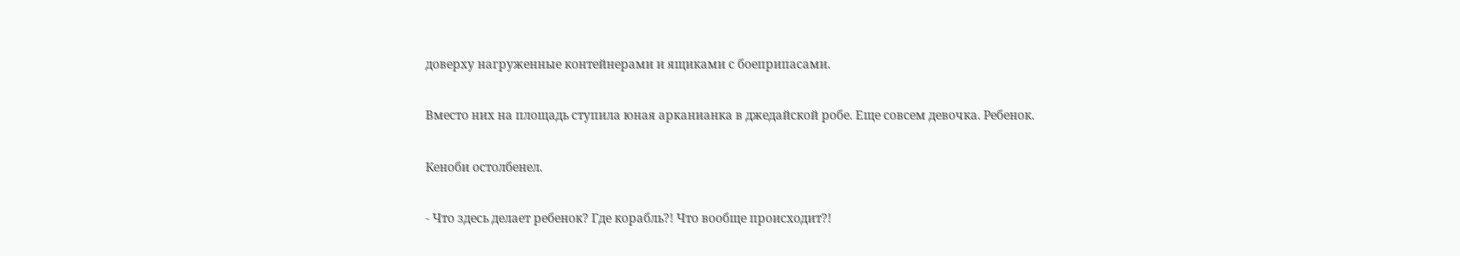доверху нагруженные контейнерами и ящиками с боеприпасами.

Вместо них на площадь ступила юная арканианка в джедайской робе. Еще совсем девочка. Ребенок.

Кеноби остолбенел.

- Что здесь делает ребенок? Где корабль?! Что вообще происходит?!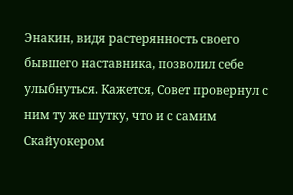Энакин, видя растерянность своего бывшего наставника, позволил себе улыбнуться. Кажется, Совет провернул с ним ту же шутку, что и с самим Скайуокером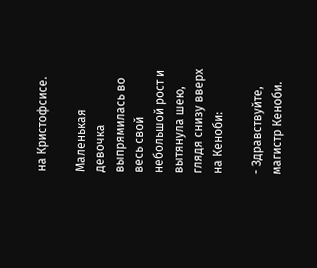на Кристофсисе.

Маленькая девочка выпрямилась во весь свой небольшой рост и вытянула шею, глядя снизу вверх на Кеноби:

- Здравствуйте, магистр Кеноби.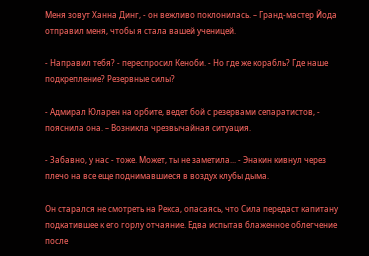Меня зовут Ханна Динг, - он вежливо поклонилась. – Гранд-мастер Йода отправил меня, чтобы я стала вашей ученицей.

- Направил тебя? - переспросил Кеноби. - Но где же корабль? Где наше подкрепление? Резервные силы?

- Адмирал Юларен на орбите, ведет бой с резервами сепаратистов, - пояснила она. – Возникла чрезвычайная ситуация.

- Забавно, у нас - тоже. Может, ты не заметила... - Энакин кивнул через плечо на все еще поднимавшиеся в воздух клубы дыма.

Он старался не смотреть на Рекса, опасаясь, что Сила передаст капитану подкатившее к его горлу отчаяние. Едва испытав блаженное облегчение после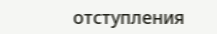отступления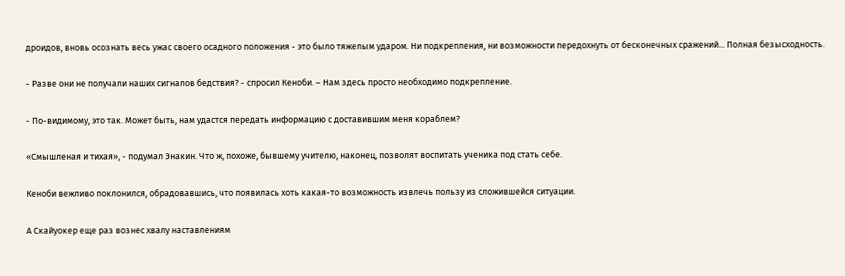дроидов, вновь осознать весь ужас своего осадного положения - это было тяжелым ударом. Ни подкрепления, ни возможности передохнуть от бесконечных сражений... Полная безысходность.

- Разве они не получали наших сигналов бедствия? - спросил Кеноби. – Нам здесь просто необходимо подкрепление.

- По-видимому, это так. Может быть, нам удастся передать информацию с доставившим меня кораблем?

«Смышленая и тихая», - подумал Энакин. Что ж, похоже, бывшему учителю, наконец, позволят воспитать ученика под стать себе.

Кеноби вежливо поклонился, обрадовавшись, что появилась хоть какая-то возможность извлечь пользу из сложившейся ситуации.

А Скайуокер еще раз вознес хвалу наставлениям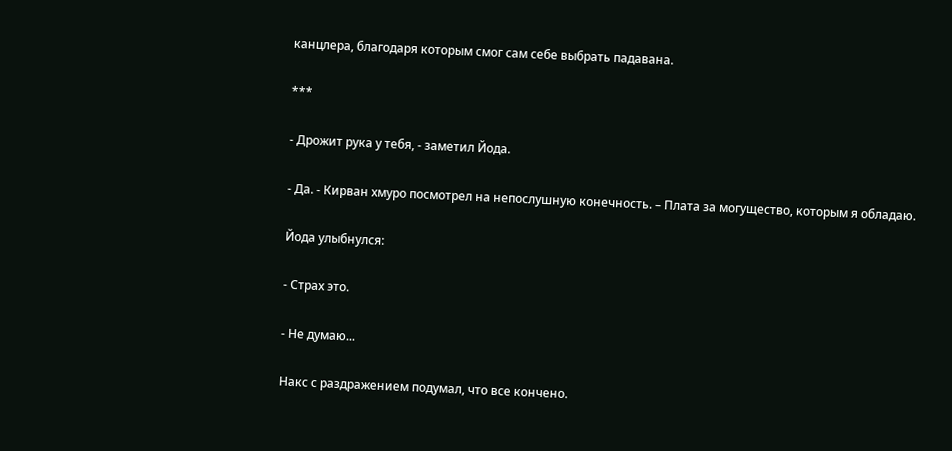канцлера, благодаря которым смог сам себе выбрать падавана.

***

- Дрожит рука у тебя, - заметил Йода.

- Да. - Кирван хмуро посмотрел на непослушную конечность. – Плата за могущество, которым я обладаю.

Йода улыбнулся:

- Страх это.

- Не думаю...

Накс с раздражением подумал, что все кончено.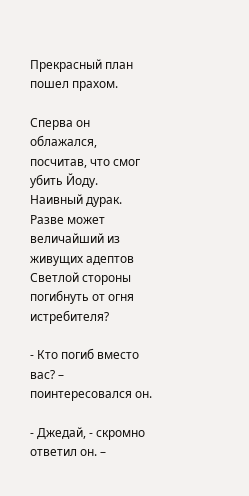Прекрасный план пошел прахом.

Сперва он облажался, посчитав, что смог убить Йоду. Наивный дурак. Разве может величайший из живущих адептов Светлой стороны погибнуть от огня истребителя?

- Кто погиб вместо вас? – поинтересовался он.

- Джедай, - скромно ответил он. –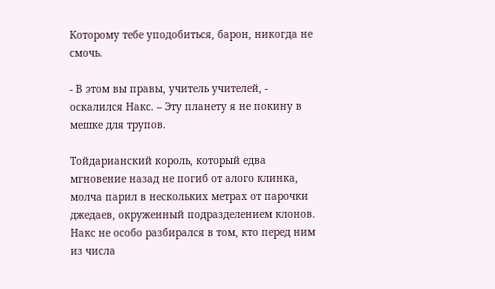Которому тебе уподобиться, барон, никогда не смочь.

- В этом вы правы, учитель учителей, - оскалился Накс. – Эту планету я не покину в мешке для трупов.

Тойдарианский король, который едва мгновение назад не погиб от алого клинка, молча парил в нескольких метрах от парочки джедаев, окруженный подразделением клонов. Накс не особо разбирался в том, кто перед ним из числа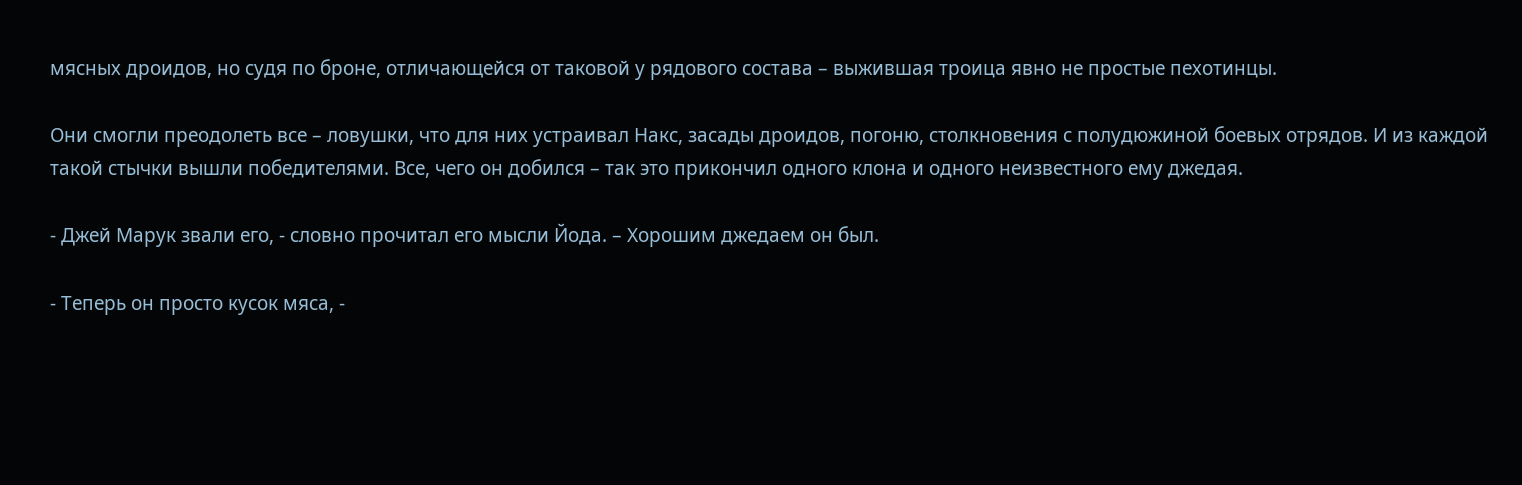мясных дроидов, но судя по броне, отличающейся от таковой у рядового состава – выжившая троица явно не простые пехотинцы.

Они смогли преодолеть все – ловушки, что для них устраивал Накс, засады дроидов, погоню, столкновения с полудюжиной боевых отрядов. И из каждой такой стычки вышли победителями. Все, чего он добился – так это прикончил одного клона и одного неизвестного ему джедая.

- Джей Марук звали его, - словно прочитал его мысли Йода. – Хорошим джедаем он был.

- Теперь он просто кусок мяса, -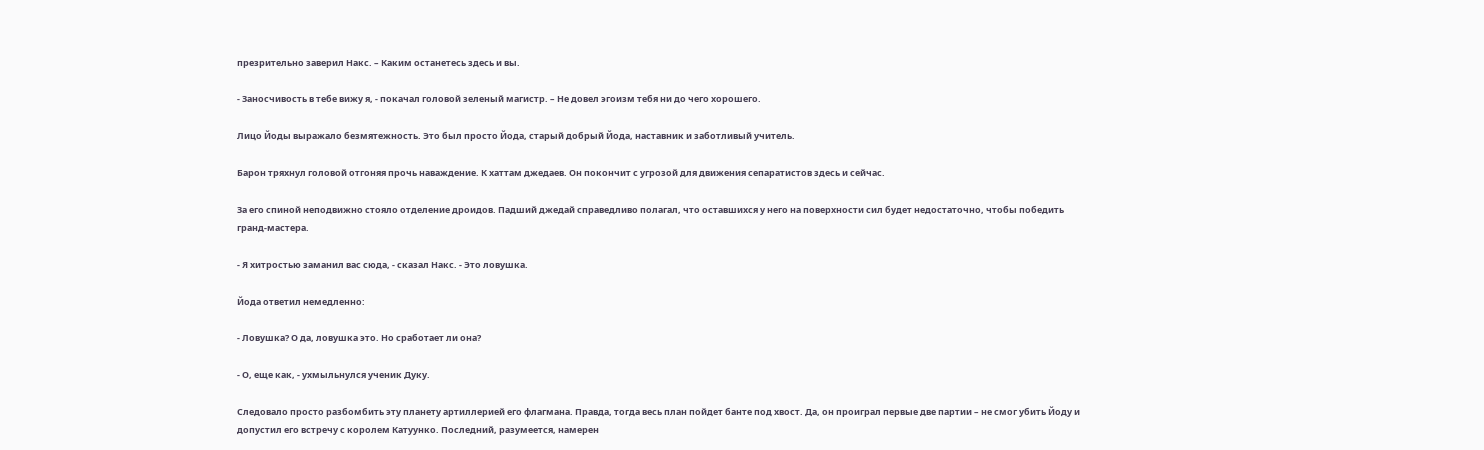презрительно заверил Накс. – Каким останетесь здесь и вы.

- Заносчивость в тебе вижу я, - покачал головой зеленый магистр. – Не довел эгоизм тебя ни до чего хорошего.

Лицо Йоды выражало безмятежность. Это был просто Йода, старый добрый Йода, наставник и заботливый учитель.

Барон тряхнул головой отгоняя прочь наваждение. К хаттам джедаев. Он покончит с угрозой для движения сепаратистов здесь и сейчас.

За его спиной неподвижно стояло отделение дроидов. Падший джедай справедливо полагал, что оставшихся у него на поверхности сил будет недостаточно, чтобы победить гранд-мастера.

- Я хитростью заманил вас сюда, - сказал Накс. - Это ловушка.

Йода ответил немедленно:

- Ловушка? О да, ловушка это. Но сработает ли она?

- О, еще как, - ухмыльнулся ученик Дуку.

Следовало просто разбомбить эту планету артиллерией его флагмана. Правда, тогда весь план пойдет банте под хвост. Да, он проиграл первые две партии – не смог убить Йоду и допустил его встречу с королем Катуунко. Последний, разумеется, намерен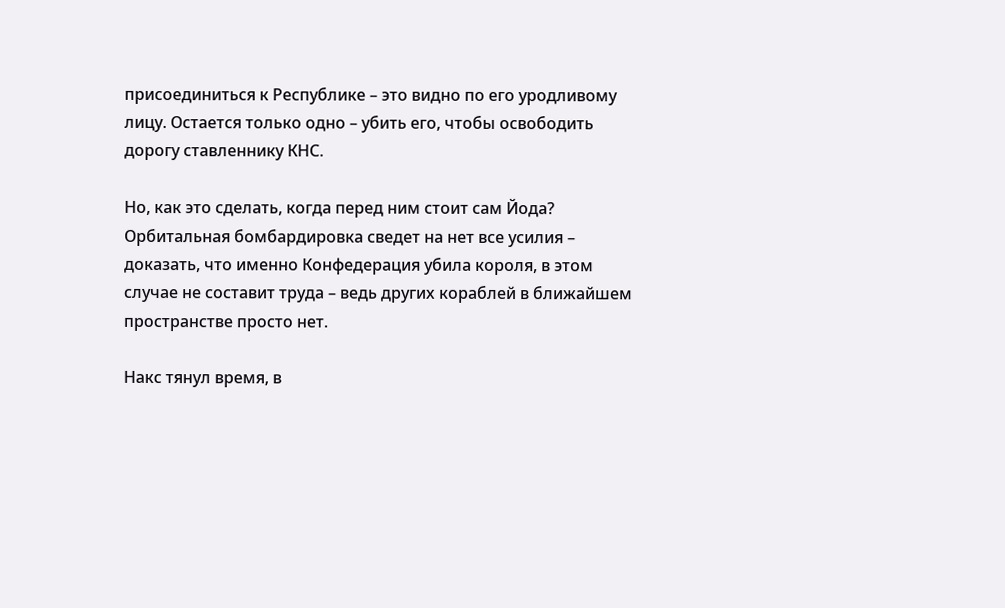присоединиться к Республике – это видно по его уродливому лицу. Остается только одно – убить его, чтобы освободить дорогу ставленнику КНС.

Но, как это сделать, когда перед ним стоит сам Йода? Орбитальная бомбардировка сведет на нет все усилия – доказать, что именно Конфедерация убила короля, в этом случае не составит труда – ведь других кораблей в ближайшем пространстве просто нет.

Накс тянул время, в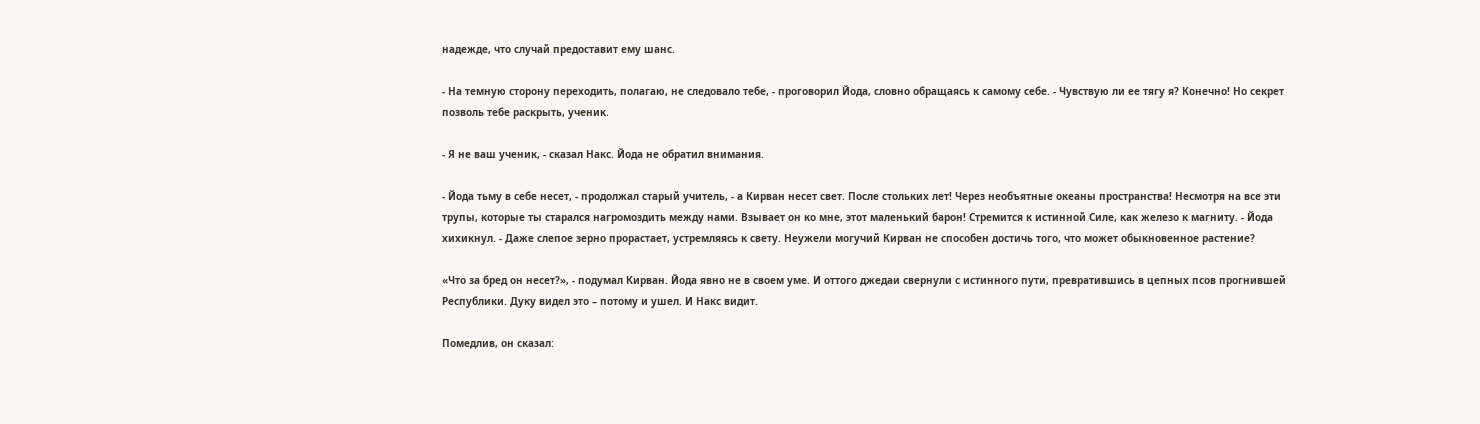надежде, что случай предоставит ему шанс.

- На темную сторону переходить, полагаю, не следовало тебе, - проговорил Йода, словно обращаясь к самому себе. - Чувствую ли ее тягу я? Конечно! Но секрет позволь тебе раскрыть, ученик.

- Я не ваш ученик, - сказал Накс. Йода не обратил внимания.

- Йода тьму в себе несет, - продолжал старый учитель, - а Кирван несет свет. После стольких лет! Через необъятные океаны пространства! Несмотря на все эти трупы, которые ты старался нагромоздить между нами. Взывает он ко мне, этот маленький барон! Стремится к истинной Силе, как железо к магниту. - Йода хихикнул. - Даже слепое зерно прорастает, устремляясь к свету. Неужели могучий Кирван не способен достичь того, что может обыкновенное растение?

«Что за бред он несет?», - подумал Кирван. Йода явно не в своем уме. И оттого джедаи свернули с истинного пути, превратившись в цепных псов прогнившей Республики. Дуку видел это – потому и ушел. И Накс видит.

Помедлив, он сказал: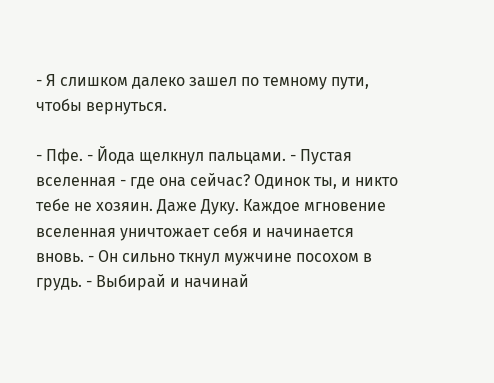- Я слишком далеко зашел по темному пути, чтобы вернуться.

- Пфе. - Йода щелкнул пальцами. - Пустая вселенная - где она сейчас? Одинок ты, и никто тебе не хозяин. Даже Дуку. Каждое мгновение вселенная уничтожает себя и начинается вновь. - Он сильно ткнул мужчине посохом в грудь. - Выбирай и начинай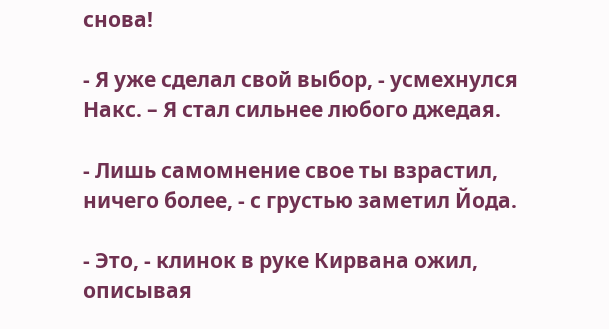снова!

- Я уже сделал свой выбор, - усмехнулся Накс. – Я стал сильнее любого джедая.

- Лишь самомнение свое ты взрастил, ничего более, - с грустью заметил Йода.

- Это, - клинок в руке Кирвана ожил, описывая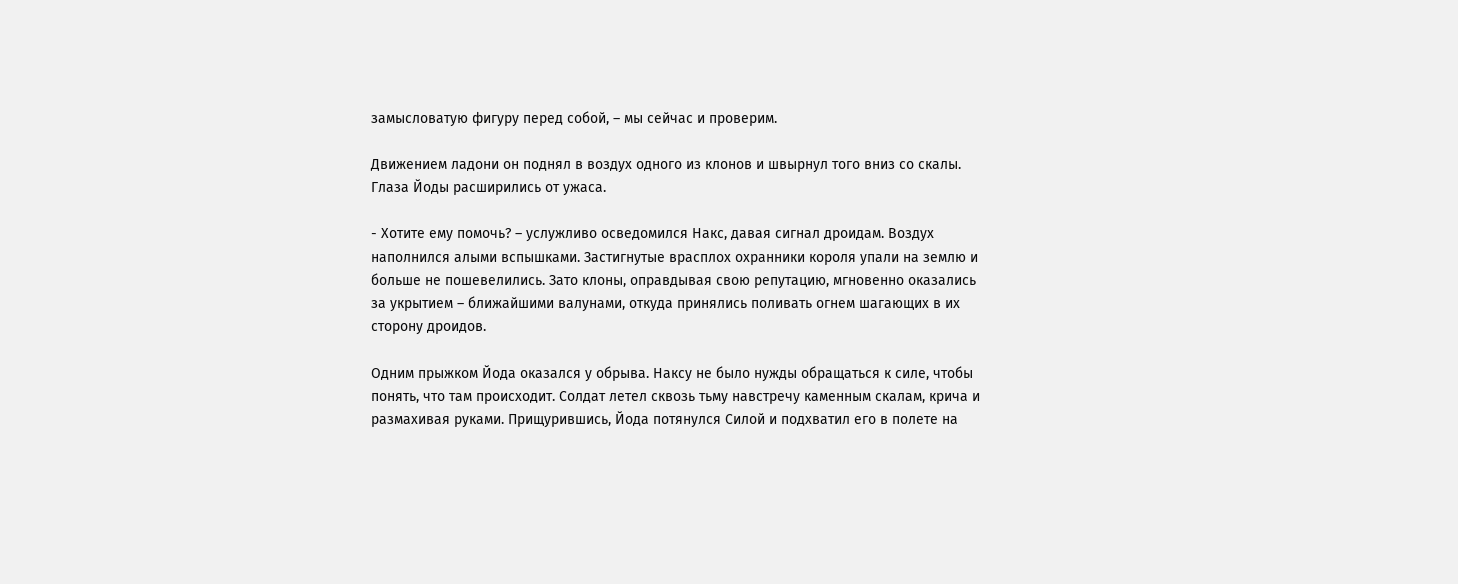замысловатую фигуру перед собой, – мы сейчас и проверим.

Движением ладони он поднял в воздух одного из клонов и швырнул того вниз со скалы. Глаза Йоды расширились от ужаса.

- Хотите ему помочь? – услужливо осведомился Накс, давая сигнал дроидам. Воздух наполнился алыми вспышками. Застигнутые врасплох охранники короля упали на землю и больше не пошевелились. Зато клоны, оправдывая свою репутацию, мгновенно оказались за укрытием – ближайшими валунами, откуда принялись поливать огнем шагающих в их сторону дроидов.

Одним прыжком Йода оказался у обрыва. Наксу не было нужды обращаться к силе, чтобы понять, что там происходит. Солдат летел сквозь тьму навстречу каменным скалам, крича и размахивая руками. Прищурившись, Йода потянулся Силой и подхватил его в полете на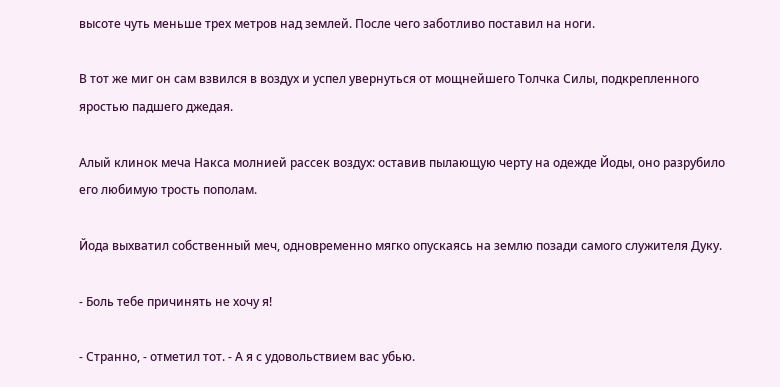высоте чуть меньше трех метров над землей. После чего заботливо поставил на ноги.

В тот же миг он сам взвился в воздух и успел увернуться от мощнейшего Толчка Силы, подкрепленного яростью падшего джедая.

Алый клинок меча Накса молнией рассек воздух: оставив пылающую черту на одежде Йоды, оно разрубило его любимую трость пополам.

Йода выхватил собственный меч, одновременно мягко опускаясь на землю позади самого служителя Дуку.

- Боль тебе причинять не хочу я!

- Странно, - отметил тот. - А я с удовольствием вас убью.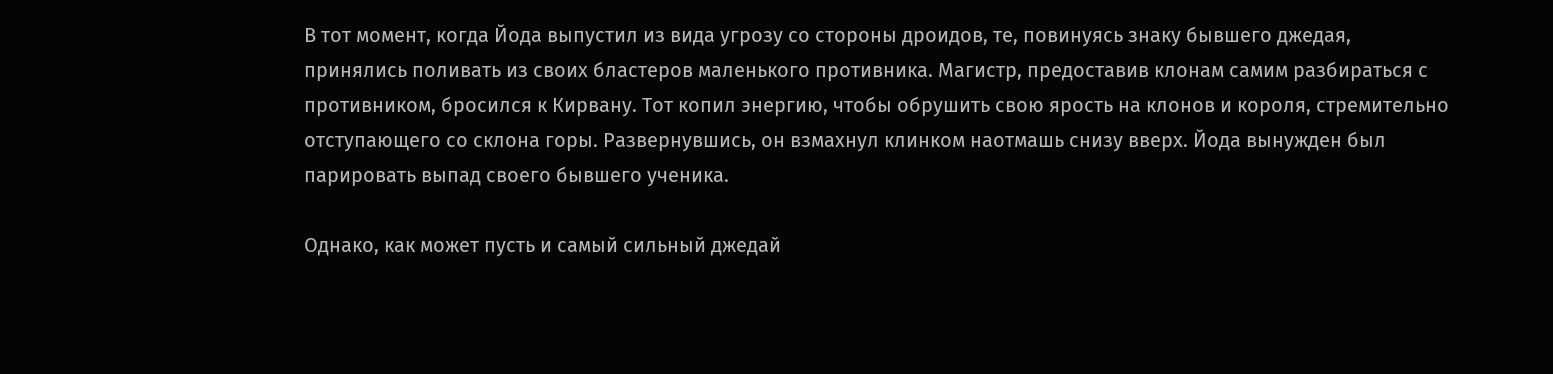В тот момент, когда Йода выпустил из вида угрозу со стороны дроидов, те, повинуясь знаку бывшего джедая, принялись поливать из своих бластеров маленького противника. Магистр, предоставив клонам самим разбираться с противником, бросился к Кирвану. Тот копил энергию, чтобы обрушить свою ярость на клонов и короля, стремительно отступающего со склона горы. Развернувшись, он взмахнул клинком наотмашь снизу вверх. Йода вынужден был парировать выпад своего бывшего ученика.

Однако, как может пусть и самый сильный джедай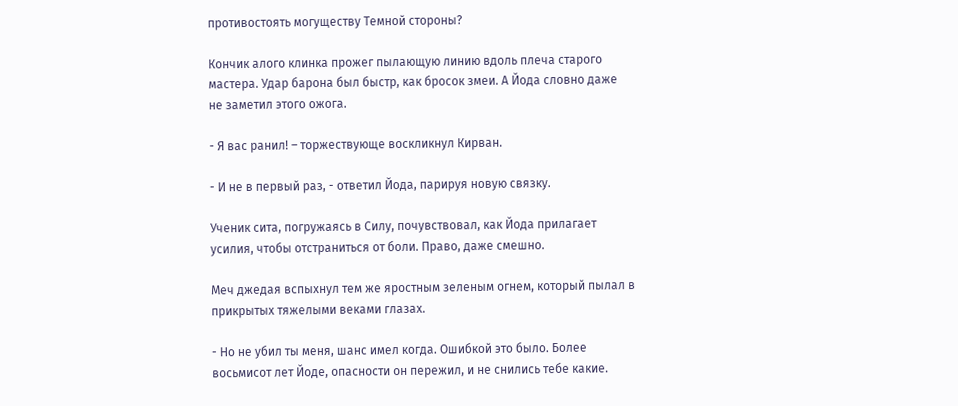противостоять могуществу Темной стороны?

Кончик алого клинка прожег пылающую линию вдоль плеча старого мастера. Удар барона был быстр, как бросок змеи. А Йода словно даже не заметил этого ожога.

- Я вас ранил! – торжествующе воскликнул Кирван.

- И не в первый раз, - ответил Йода, парируя новую связку.

Ученик сита, погружаясь в Силу, почувствовал, как Йода прилагает усилия, чтобы отстраниться от боли. Право, даже смешно.

Меч джедая вспыхнул тем же яростным зеленым огнем, который пылал в прикрытых тяжелыми веками глазах.

- Но не убил ты меня, шанс имел когда. Ошибкой это было. Более восьмисот лет Йоде, опасности он пережил, и не снились тебе какие.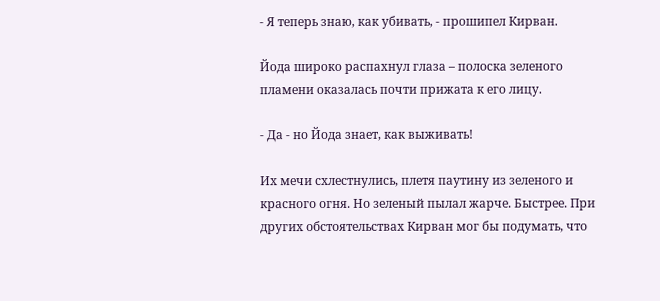- Я теперь знаю, как убивать, - прошипел Кирван.

Йода широко распахнул глаза – полоска зеленого пламени оказалась почти прижата к его лицу.

- Да - но Йода знает, как выживать!

Их мечи схлестнулись, плетя паутину из зеленого и красного огня. Но зеленый пылал жарче. Быстрее. При других обстоятельствах Кирван мог бы подумать, что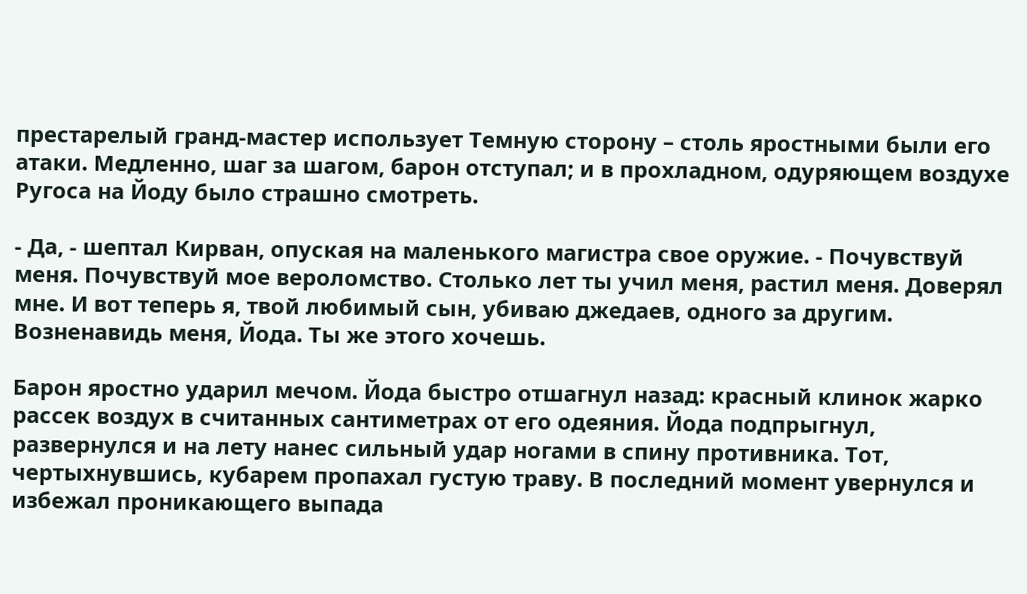престарелый гранд-мастер использует Темную сторону – столь яростными были его атаки. Медленно, шаг за шагом, барон отступал; и в прохладном, одуряющем воздухе Ругоса на Йоду было страшно смотреть.

- Да, - шептал Кирван, опуская на маленького магистра свое оружие. - Почувствуй меня. Почувствуй мое вероломство. Столько лет ты учил меня, растил меня. Доверял мне. И вот теперь я, твой любимый сын, убиваю джедаев, одного за другим. Возненавидь меня, Йода. Ты же этого хочешь.

Барон яростно ударил мечом. Йода быстро отшагнул назад: красный клинок жарко рассек воздух в считанных сантиметрах от его одеяния. Йода подпрыгнул, развернулся и на лету нанес сильный удар ногами в спину противника. Тот, чертыхнувшись, кубарем пропахал густую траву. В последний момент увернулся и избежал проникающего выпада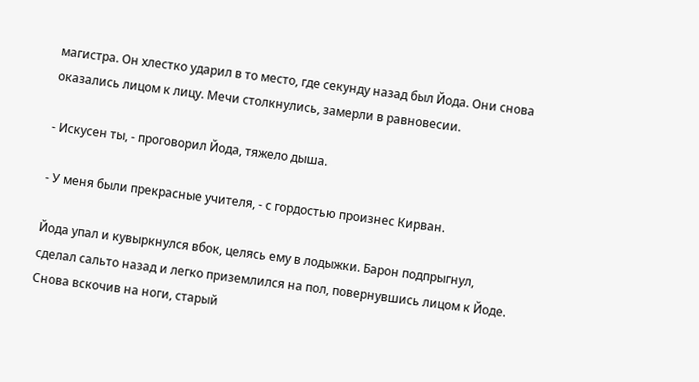магистра. Он хлестко ударил в то место, где секунду назад был Йода. Они снова оказались лицом к лицу. Мечи столкнулись, замерли в равновесии.

- Искусен ты, - проговорил Йода, тяжело дыша.

- У меня были прекрасные учителя, - с гордостью произнес Кирван.

Йода упал и кувыркнулся вбок, целясь ему в лодыжки. Барон подпрыгнул, сделал сальто назад и легко приземлился на пол, повернувшись лицом к Йоде. Снова вскочив на ноги, старый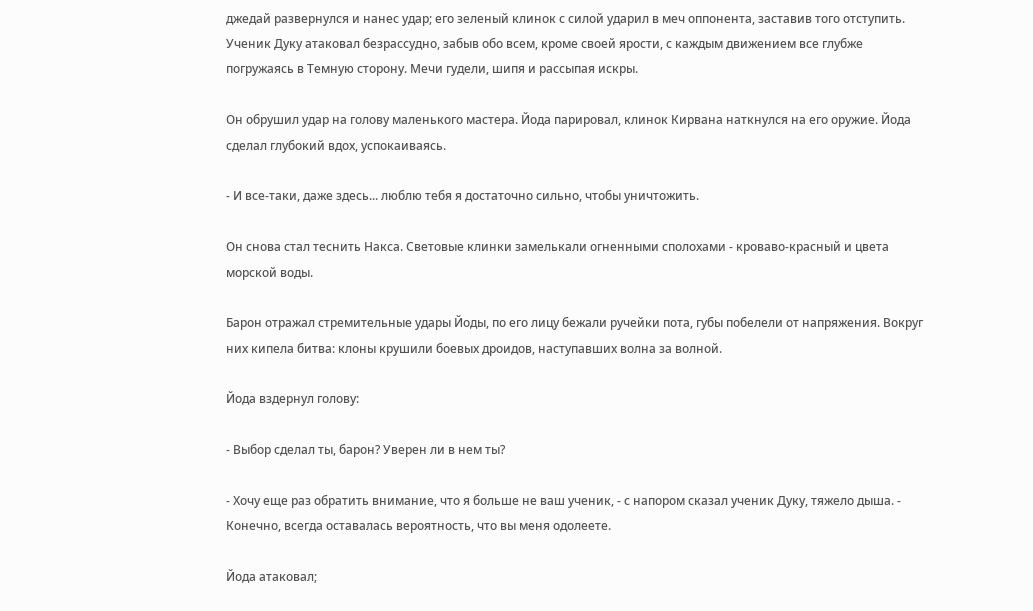джедай развернулся и нанес удар; его зеленый клинок с силой ударил в меч оппонента, заставив того отступить. Ученик Дуку атаковал безрассудно, забыв обо всем, кроме своей ярости, с каждым движением все глубже погружаясь в Темную сторону. Мечи гудели, шипя и рассыпая искры.

Он обрушил удар на голову маленького мастера. Йода парировал, клинок Кирвана наткнулся на его оружие. Йода сделал глубокий вдох, успокаиваясь.

- И все-таки, даже здесь... люблю тебя я достаточно сильно, чтобы уничтожить.

Он снова стал теснить Накса. Световые клинки замелькали огненными сполохами - кроваво-красный и цвета морской воды.

Барон отражал стремительные удары Йоды, по его лицу бежали ручейки пота, губы побелели от напряжения. Вокруг них кипела битва: клоны крушили боевых дроидов, наступавших волна за волной.

Йода вздернул голову:

- Выбор сделал ты, барон? Уверен ли в нем ты?

- Хочу еще раз обратить внимание, что я больше не ваш ученик, - с напором сказал ученик Дуку, тяжело дыша. - Конечно, всегда оставалась вероятность, что вы меня одолеете.

Йода атаковал;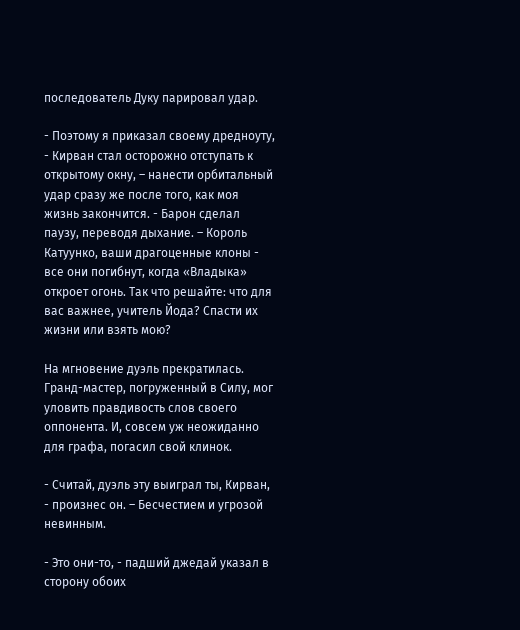последователь Дуку парировал удар.

- Поэтому я приказал своему дредноуту, - Кирван стал осторожно отступать к открытому окну, – нанести орбитальный удар сразу же после того, как моя жизнь закончится. - Барон сделал паузу, переводя дыхание. – Король Катуунко, ваши драгоценные клоны - все они погибнут, когда «Владыка» откроет огонь. Так что решайте: что для вас важнее, учитель Йода? Спасти их жизни или взять мою?

На мгновение дуэль прекратилась. Гранд-мастер, погруженный в Силу, мог уловить правдивость слов своего оппонента. И, совсем уж неожиданно для графа, погасил свой клинок.

- Считай, дуэль эту выиграл ты, Кирван, - произнес он. – Бесчестием и угрозой невинным.

- Это они-то, - падший джедай указал в сторону обоих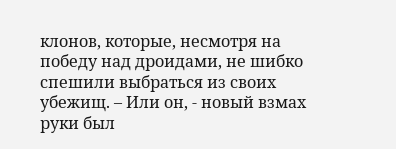клонов, которые, несмотря на победу над дроидами, не шибко спешили выбраться из своих убежищ. – Или он, - новый взмах руки был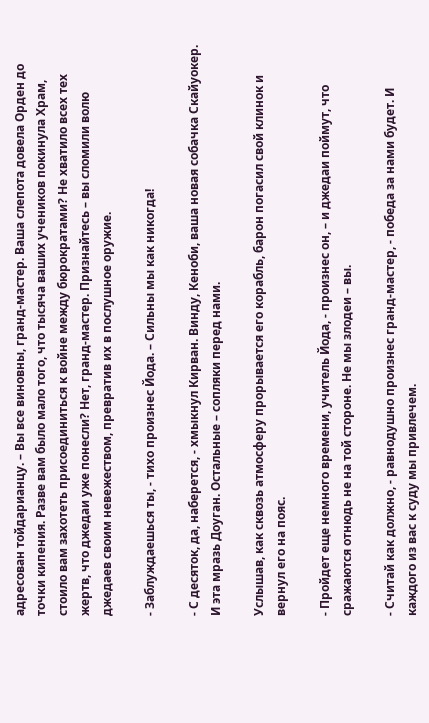адресован тойдарианцу. – Вы все виновны, гранд-мастер. Ваша слепота довела Орден до точки кипения. Разве вам было мало того, что тысяча ваших учеников покинула Храм, стоило вам захотеть присоединиться к войне между бюрократами? Не хватило всех тех жертв, что джедаи уже понесли? Нет, гранд-мастер. Признайтесь – вы сломили волю джедаев своим невежеством, превратив их в послушное оружие.

- Заблуждаешься ты, - тихо произнес Йода. – Сильны мы как никогда!

- С десяток, да, наберется, - хмыкнул Кирван. Винду, Кеноби, ваша новая собачка Скайуокер. И эта мразь Доуган. Остальные – сопляки перед нами.

Услышав, как сквозь атмосферу прорывается его корабль, барон погасил свой клинок и вернул его на пояс.

- Пройдет еще немного времени, учитель Йода, - произнес он, – и джедаи поймут, что сражаются отнюдь не на той стороне. Не мы злодеи – вы.

- Считай как должно, - равнодушно произнес гранд-мастер, - победа за нами будет. И каждого из вас к суду мы привлечем.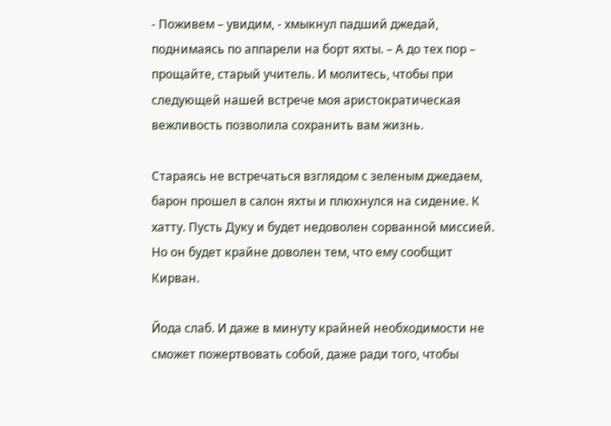- Поживем – увидим, - хмыкнул падший джедай, поднимаясь по аппарели на борт яхты. – А до тех пор – прощайте, старый учитель. И молитесь, чтобы при следующей нашей встрече моя аристократическая вежливость позволила сохранить вам жизнь.

Стараясь не встречаться взглядом с зеленым джедаем, барон прошел в салон яхты и плюхнулся на сидение. К хатту. Пусть Дуку и будет недоволен сорванной миссией. Но он будет крайне доволен тем, что ему сообщит Кирван.

Йода слаб. И даже в минуту крайней необходимости не сможет пожертвовать собой, даже ради того, чтобы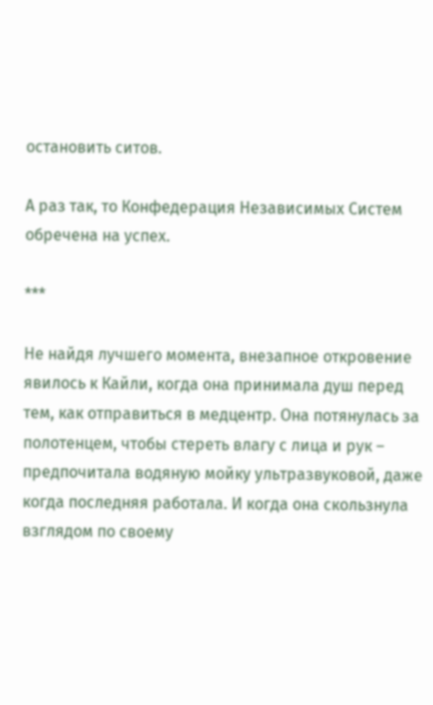остановить ситов.

А раз так, то Конфедерация Независимых Систем обречена на успех.

***

Не найдя лучшего момента, внезапное откровение явилось к Кайли, когда она принимала душ перед тем, как отправиться в медцентр. Она потянулась за полотенцем, чтобы стереть влагу с лица и рук – предпочитала водяную мойку ультразвуковой, даже когда последняя работала. И когда она скользнула взглядом по своему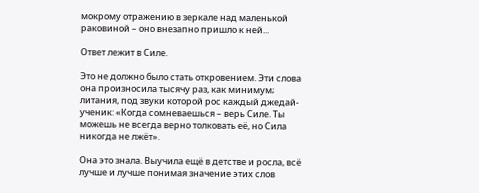мокрому отражению в зеркале над маленькой раковиной – оно внезапно пришло к ней...

Ответ лежит в Силе.

Это не должно было стать откровением. Эти слова она произносила тысячу раз, как минимум; литания, под звуки которой рос каждый джедай-ученик: «Когда сомневаешься – верь Силе. Ты можешь не всегда верно толковать её, но Сила никогда не лжёт».

Она это знала. Выучила ещё в детстве и росла, всё лучше и лучше понимая значение этих слов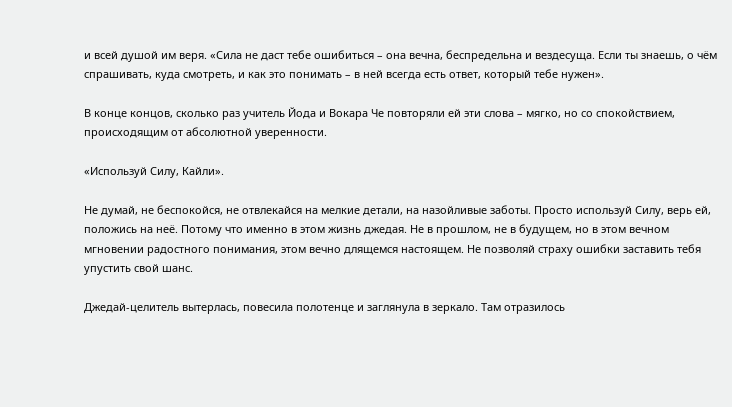и всей душой им веря. «Сила не даст тебе ошибиться – она вечна, беспредельна и вездесуща. Если ты знаешь, о чём спрашивать, куда смотреть, и как это понимать – в ней всегда есть ответ, который тебе нужен».

В конце концов, сколько раз учитель Йода и Вокара Че повторяли ей эти слова – мягко, но со спокойствием, происходящим от абсолютной уверенности.

«Используй Силу, Кайли».

Не думай, не беспокойся, не отвлекайся на мелкие детали, на назойливые заботы. Просто используй Силу, верь ей, положись на неё. Потому что именно в этом жизнь джедая. Не в прошлом, не в будущем, но в этом вечном мгновении радостного понимания, этом вечно длящемся настоящем. Не позволяй страху ошибки заставить тебя упустить свой шанс.

Джедай-целитель вытерлась, повесила полотенце и заглянула в зеркало. Там отразилось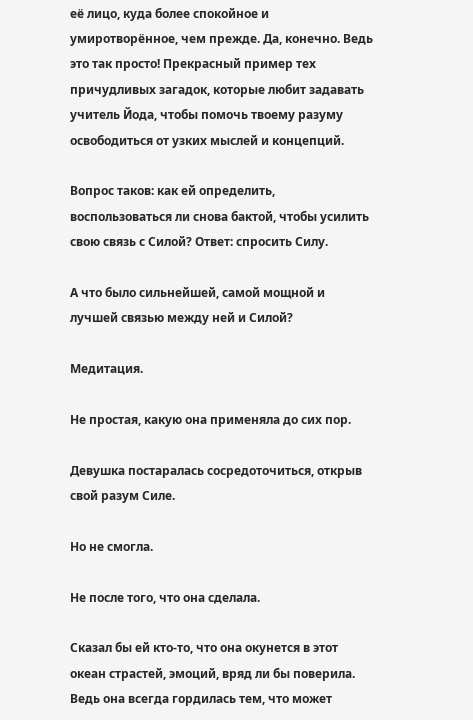её лицо, куда более спокойное и умиротворённое, чем прежде. Да, конечно. Ведь это так просто! Прекрасный пример тех причудливых загадок, которые любит задавать учитель Йода, чтобы помочь твоему разуму освободиться от узких мыслей и концепций.

Вопрос таков: как ей определить, воспользоваться ли снова бактой, чтобы усилить свою связь с Силой? Ответ: спросить Силу.

А что было сильнейшей, самой мощной и лучшей связью между ней и Силой?

Медитация.

Не простая, какую она применяла до сих пор.

Девушка постаралась сосредоточиться, открыв свой разум Силе.

Но не смогла.

Не после того, что она сделала.

Сказал бы ей кто-то, что она окунется в этот океан страстей, эмоций, вряд ли бы поверила. Ведь она всегда гордилась тем, что может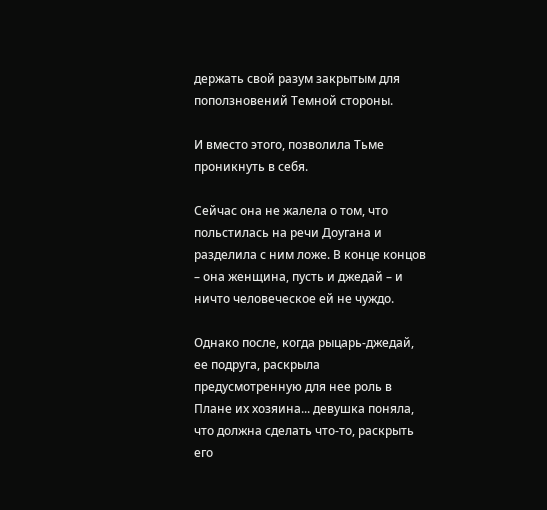держать свой разум закрытым для поползновений Темной стороны.

И вместо этого, позволила Тьме проникнуть в себя.

Сейчас она не жалела о том, что польстилась на речи Доугана и разделила с ним ложе. В конце концов – она женщина, пусть и джедай – и ничто человеческое ей не чуждо.

Однако после, когда рыцарь-джедай, ее подруга, раскрыла предусмотренную для нее роль в Плане их хозяина... девушка поняла, что должна сделать что-то, раскрыть его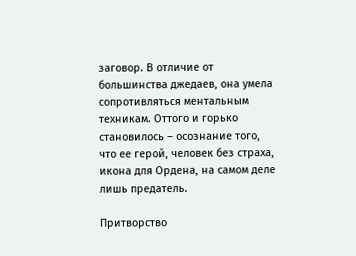заговор. В отличие от большинства джедаев, она умела сопротивляться ментальным техникам. Оттого и горько становилось – осознание того, что ее герой, человек без страха, икона для Ордена, на самом деле лишь предатель.

Притворство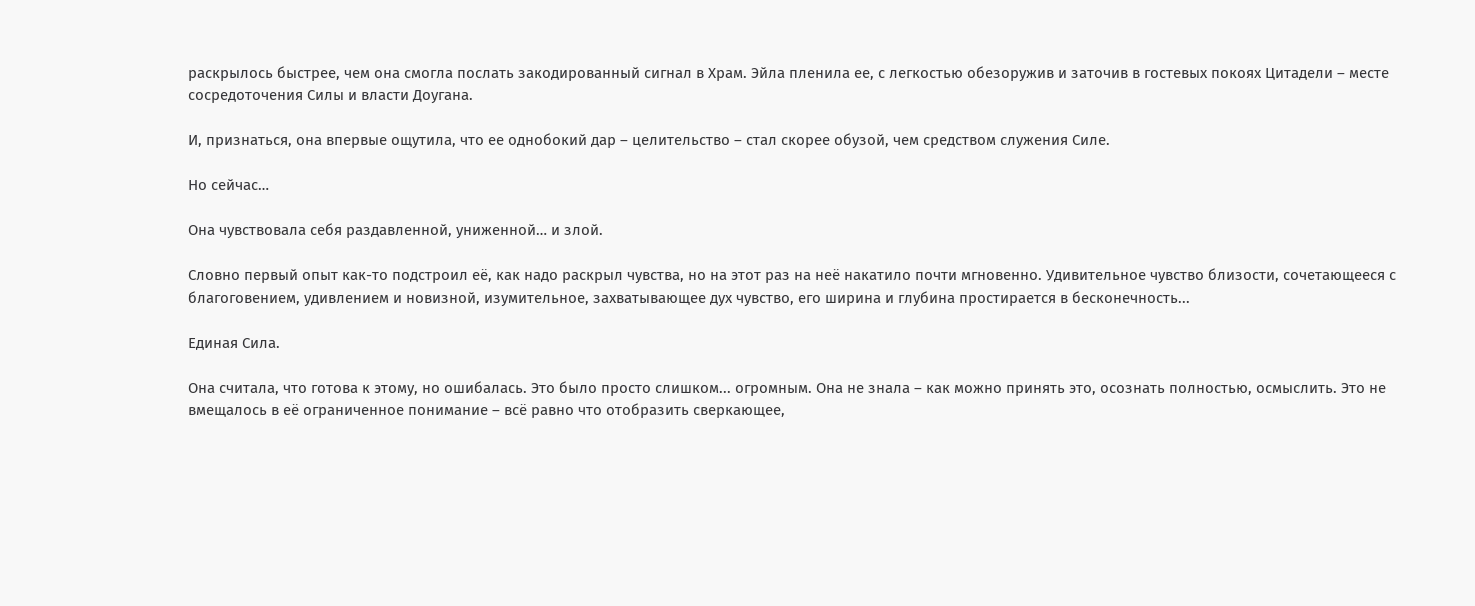раскрылось быстрее, чем она смогла послать закодированный сигнал в Храм. Эйла пленила ее, с легкостью обезоружив и заточив в гостевых покоях Цитадели – месте сосредоточения Силы и власти Доугана.

И, признаться, она впервые ощутила, что ее однобокий дар – целительство – стал скорее обузой, чем средством служения Силе.

Но сейчас…

Она чувствовала себя раздавленной, униженной… и злой.

Словно первый опыт как-то подстроил её, как надо раскрыл чувства, но на этот раз на неё накатило почти мгновенно. Удивительное чувство близости, сочетающееся с благоговением, удивлением и новизной, изумительное, захватывающее дух чувство, его ширина и глубина простирается в бесконечность...

Единая Сила.

Она считала, что готова к этому, но ошибалась. Это было просто слишком... огромным. Она не знала – как можно принять это, осознать полностью, осмыслить. Это не вмещалось в её ограниченное понимание – всё равно что отобразить сверкающее,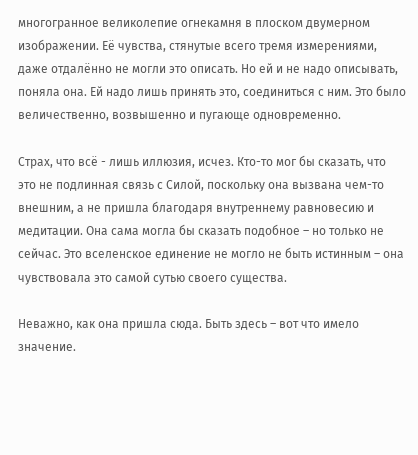многогранное великолепие огнекамня в плоском двумерном изображении. Её чувства, стянутые всего тремя измерениями, даже отдалённо не могли это описать. Но ей и не надо описывать, поняла она. Ей надо лишь принять это, соединиться с ним. Это было величественно, возвышенно и пугающе одновременно.

Страх, что всё - лишь иллюзия, исчез. Кто-то мог бы сказать, что это не подлинная связь с Силой, поскольку она вызвана чем-то внешним, а не пришла благодаря внутреннему равновесию и медитации. Она сама могла бы сказать подобное – но только не сейчас. Это вселенское единение не могло не быть истинным – она чувствовала это самой сутью своего существа.

Неважно, как она пришла сюда. Быть здесь – вот что имело значение.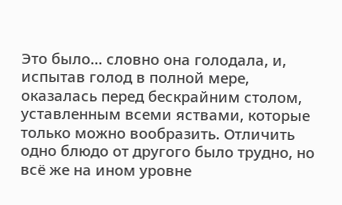Это было... словно она голодала, и, испытав голод в полной мере, оказалась перед бескрайним столом, уставленным всеми яствами, которые только можно вообразить. Отличить одно блюдо от другого было трудно, но всё же на ином уровне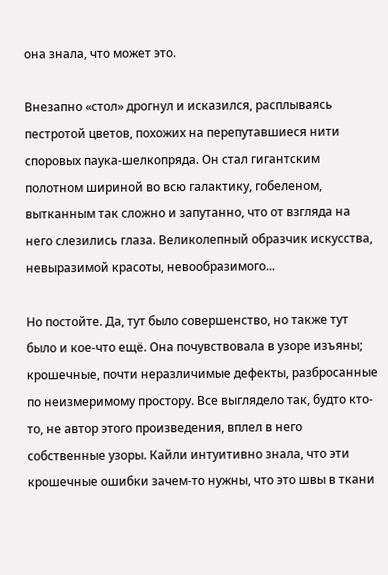она знала, что может это.

Внезапно «стол» дрогнул и исказился, расплываясь пестротой цветов, похожих на перепутавшиеся нити споровых паука-шелкопряда. Он стал гигантским полотном шириной во всю галактику, гобеленом, вытканным так сложно и запутанно, что от взгляда на него слезились глаза. Великолепный образчик искусства, невыразимой красоты, невообразимого...

Но постойте. Да, тут было совершенство, но также тут было и кое-что ещё. Она почувствовала в узоре изъяны; крошечные, почти неразличимые дефекты, разбросанные по неизмеримому простору. Все выглядело так, будто кто-то, не автор этого произведения, вплел в него собственные узоры. Кайли интуитивно знала, что эти крошечные ошибки зачем-то нужны, что это швы в ткани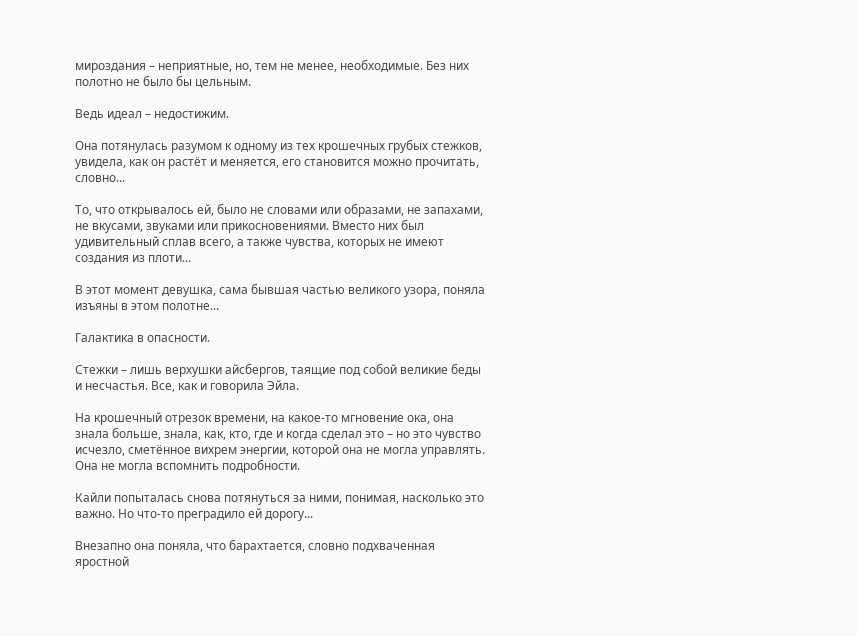мироздания – неприятные, но, тем не менее, необходимые. Без них полотно не было бы цельным.

Ведь идеал – недостижим.

Она потянулась разумом к одному из тех крошечных грубых стежков, увидела, как он растёт и меняется, его становится можно прочитать, словно...

То, что открывалось ей, было не словами или образами, не запахами, не вкусами, звуками или прикосновениями. Вместо них был удивительный сплав всего, а также чувства, которых не имеют создания из плоти...

В этот момент девушка, сама бывшая частью великого узора, поняла изъяны в этом полотне...

Галактика в опасности.

Стежки – лишь верхушки айсбергов, таящие под собой великие беды и несчастья. Все, как и говорила Эйла.

На крошечный отрезок времени, на какое-то мгновение ока, она знала больше, знала, как, кто, где и когда сделал это – но это чувство исчезло, сметённое вихрем энергии, которой она не могла управлять. Она не могла вспомнить подробности.

Кайли попыталась снова потянуться за ними, понимая, насколько это важно. Но что-то преградило ей дорогу...

Внезапно она поняла, что барахтается, словно подхваченная яростной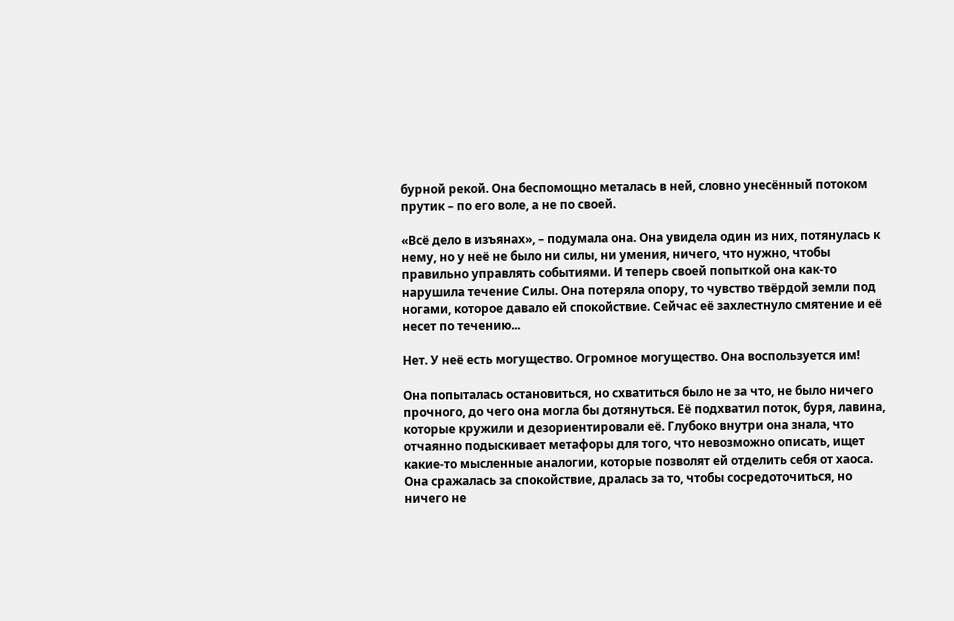бурной рекой. Она беспомощно металась в ней, словно унесённый потоком прутик – по его воле, а не по своей.

«Всё дело в изъянах», – подумала она. Она увидела один из них, потянулась к нему, но у неё не было ни силы, ни умения, ничего, что нужно, чтобы правильно управлять событиями. И теперь своей попыткой она как-то нарушила течение Силы. Она потеряла опору, то чувство твёрдой земли под ногами, которое давало ей спокойствие. Сейчас её захлестнуло смятение и её несет по течению...

Нет. У неё есть могущество. Огромное могущество. Она воспользуется им!

Она попыталась остановиться, но схватиться было не за что, не было ничего прочного, до чего она могла бы дотянуться. Её подхватил поток, буря, лавина, которые кружили и дезориентировали её. Глубоко внутри она знала, что отчаянно подыскивает метафоры для того, что невозможно описать, ищет какие-то мысленные аналогии, которые позволят ей отделить себя от хаоса. Она сражалась за спокойствие, дралась за то, чтобы сосредоточиться, но ничего не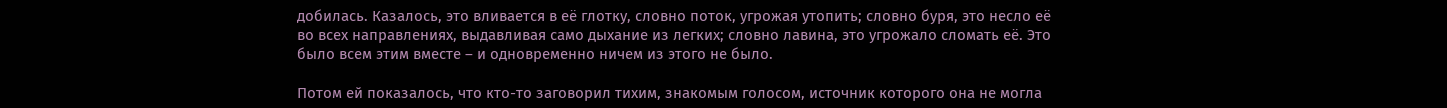добилась. Казалось, это вливается в её глотку, словно поток, угрожая утопить; словно буря, это несло её во всех направлениях, выдавливая само дыхание из легких; словно лавина, это угрожало сломать её. Это было всем этим вместе – и одновременно ничем из этого не было.

Потом ей показалось, что кто-то заговорил тихим, знакомым голосом, источник которого она не могла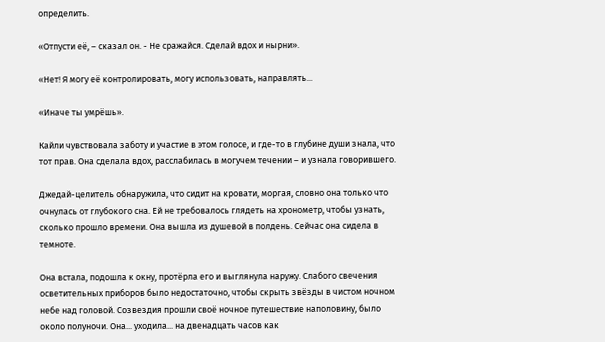определить.

«Отпусти её, – сказал он. - Не сражайся. Сделай вдох и нырни».

«Нет! Я могу её контролировать, могу использовать, направлять...

«Иначе ты умрёшь».

Кайли чувствовала заботу и участие в этом голосе, и где-то в глубине души знала, что тот прав. Она сделала вдох, расслабилась в могучем течении – и узнала говорившего.

Джедай-целитель обнаружила, что сидит на кровати, моргая, словно она только что очнулась от глубокого сна. Ей не требовалось глядеть на хронометр, чтобы узнать, сколько прошло времени. Она вышла из душевой в полдень. Сейчас она сидела в темноте.

Она встала, подошла к окну, протёрла его и выглянула наружу. Слабого свечения осветительных приборов было недостаточно, чтобы скрыть звёзды в чистом ночном небе над головой. Созвездия прошли своё ночное путешествие наполовину, было около полуночи. Она... уходила... на двенадцать часов как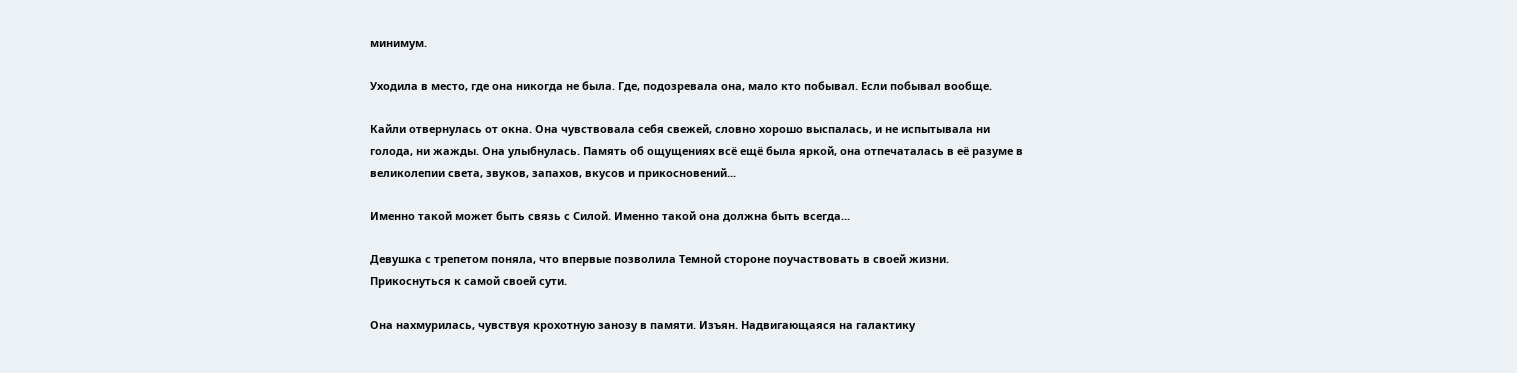минимум.

Уходила в место, где она никогда не была. Где, подозревала она, мало кто побывал. Если побывал вообще.

Кайли отвернулась от окна. Она чувствовала себя свежей, словно хорошо выспалась, и не испытывала ни голода, ни жажды. Она улыбнулась. Память об ощущениях всё ещё была яркой, она отпечаталась в её разуме в великолепии света, звуков, запахов, вкусов и прикосновений...

Именно такой может быть связь с Силой. Именно такой она должна быть всегда...

Девушка с трепетом поняла, что впервые позволила Темной стороне поучаствовать в своей жизни. Прикоснуться к самой своей сути.

Она нахмурилась, чувствуя крохотную занозу в памяти. Изъян. Надвигающаяся на галактику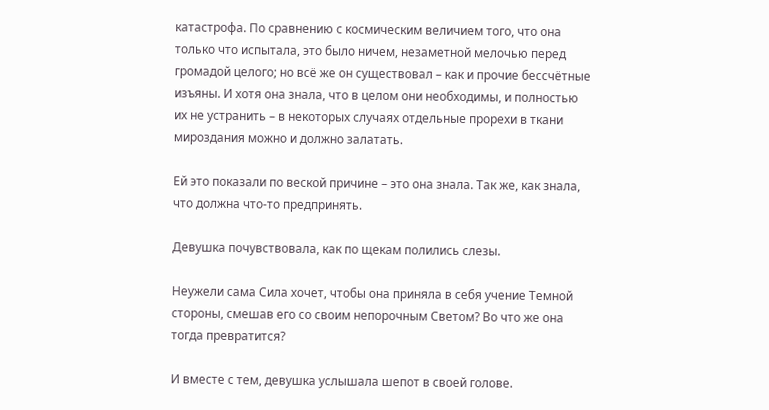катастрофа. По сравнению с космическим величием того, что она только что испытала, это было ничем, незаметной мелочью перед громадой целого; но всё же он существовал – как и прочие бессчётные изъяны. И хотя она знала, что в целом они необходимы, и полностью их не устранить – в некоторых случаях отдельные прорехи в ткани мироздания можно и должно залатать.

Ей это показали по веской причине – это она знала. Так же, как знала, что должна что-то предпринять.

Девушка почувствовала, как по щекам полились слезы.

Неужели сама Сила хочет, чтобы она приняла в себя учение Темной стороны, смешав его со своим непорочным Светом? Во что же она тогда превратится?

И вместе с тем, девушка услышала шепот в своей голове.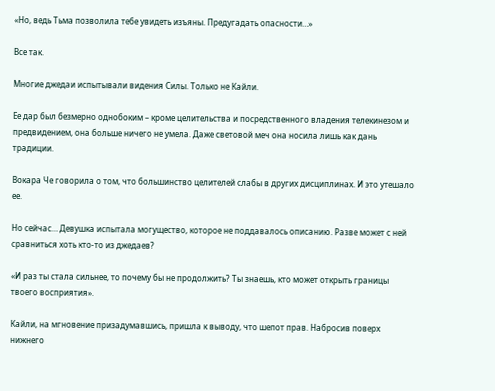«Но, ведь Тьма позволила тебе увидеть изъяны. Предугадать опасности…»

Все так.

Многие джедаи испытывали видения Силы. Только не Кайли.

Ее дар был безмерно однобоким – кроме целительства и посредственного владения телекинезом и предвидением, она больше ничего не умела. Даже световой меч она носила лишь как дань традиции.

Вокара Че говорила о том, что большинство целителей слабы в других дисциплинах. И это утешало ее.

Но сейчас… Девушка испытала могущество, которое не поддавалось описанию. Разве может с ней сравниться хоть кто-то из джедаев?

«И раз ты стала сильнее, то почему бы не продолжить? Ты знаешь, кто может открыть границы твоего восприятия».

Кайли, на мгновение призадумавшись, пришла к выводу, что шепот прав. Набросив поверх нижнего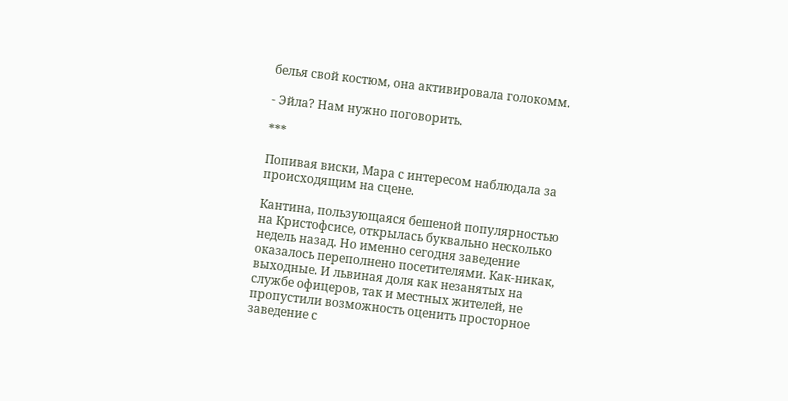белья свой костюм, она активировала голокомм.

- Эйла? Нам нужно поговорить.

***

Попивая виски, Мара с интересом наблюдала за происходящим на сцене.

Кантина, пользующаяся бешеной популярностью на Кристофсисе, открылась буквально несколько недель назад. Но именно сегодня заведение оказалось переполнено посетителями. Как-никак, выходные. И львиная доля как незанятых на службе офицеров, так и местных жителей, не пропустили возможность оценить просторное заведение с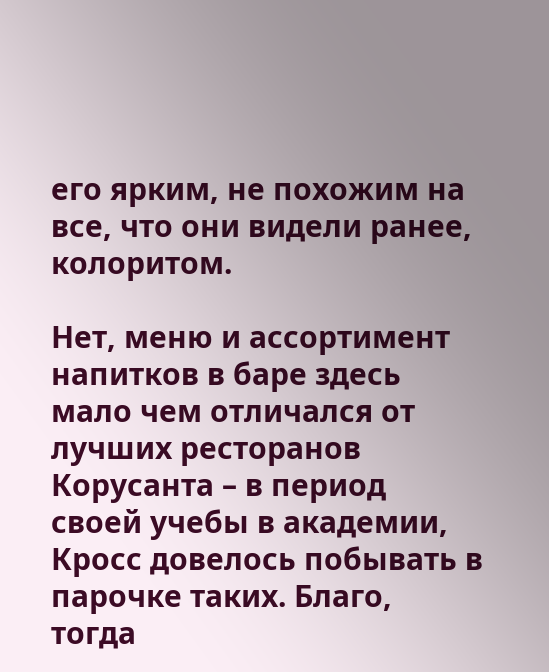его ярким, не похожим на все, что они видели ранее, колоритом.

Нет, меню и ассортимент напитков в баре здесь мало чем отличался от лучших ресторанов Корусанта – в период своей учебы в академии, Кросс довелось побывать в парочке таких. Благо, тогда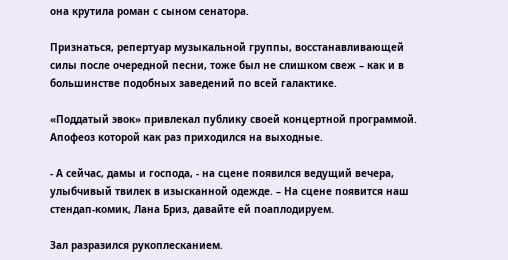она крутила роман с сыном сенатора.

Признаться, репертуар музыкальной группы, восстанавливающей силы после очередной песни, тоже был не слишком свеж – как и в большинстве подобных заведений по всей галактике.

«Поддатый эвок» привлекал публику своей концертной программой. Апофеоз которой как раз приходился на выходные.

- А сейчас, дамы и господа, - на сцене появился ведущий вечера, улыбчивый твилек в изысканной одежде. – На сцене появится наш стендап-комик, Лана Бриз, давайте ей поаплодируем.

Зал разразился рукоплесканием.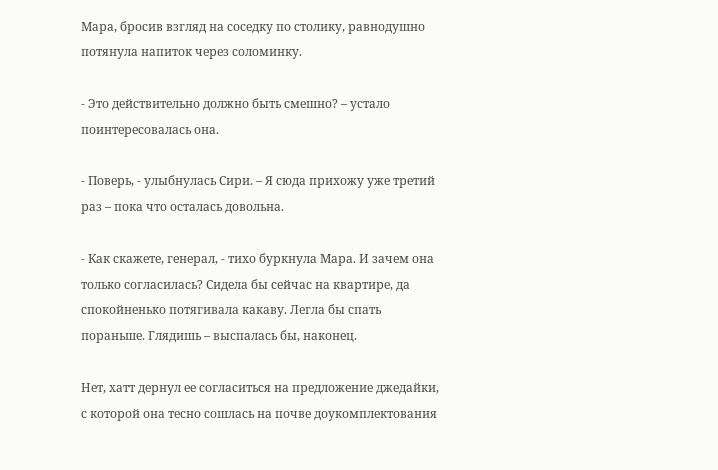Мара, бросив взгляд на соседку по столику, равнодушно потянула напиток через соломинку.

- Это действительно должно быть смешно? – устало поинтересовалась она.

- Поверь, - улыбнулась Сири. – Я сюда прихожу уже третий раз – пока что осталась довольна.

- Как скажете, генерал, - тихо буркнула Мара. И зачем она только согласилась? Сидела бы сейчас на квартире, да спокойненько потягивала какаву. Легла бы спать пораньше. Глядишь – выспалась бы, наконец.

Нет, хатт дернул ее согласиться на предложение джедайки, с которой она тесно сошлась на почве доукомплектования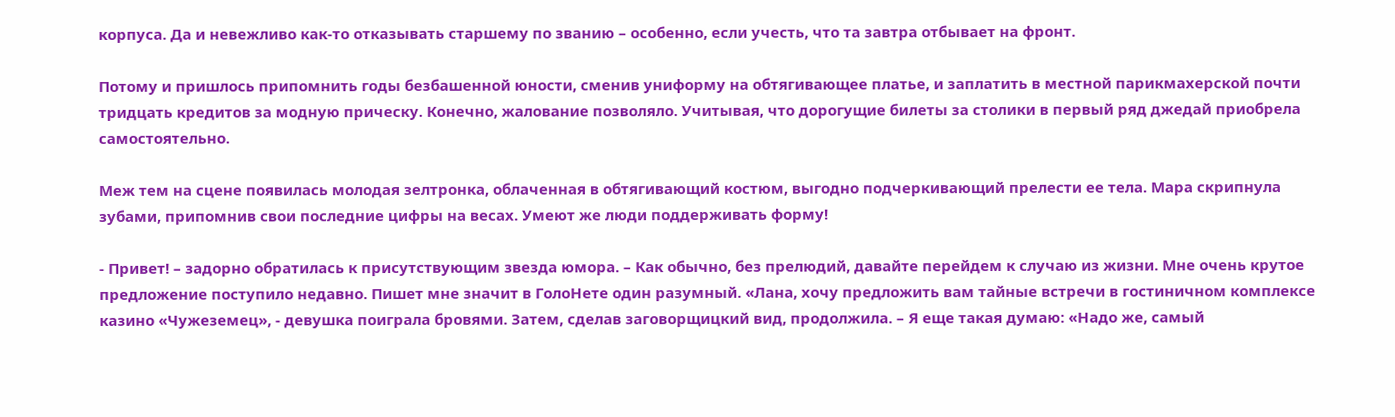корпуса. Да и невежливо как-то отказывать старшему по званию – особенно, если учесть, что та завтра отбывает на фронт.

Потому и пришлось припомнить годы безбашенной юности, сменив униформу на обтягивающее платье, и заплатить в местной парикмахерской почти тридцать кредитов за модную прическу. Конечно, жалование позволяло. Учитывая, что дорогущие билеты за столики в первый ряд джедай приобрела самостоятельно.

Меж тем на сцене появилась молодая зелтронка, облаченная в обтягивающий костюм, выгодно подчеркивающий прелести ее тела. Мара скрипнула зубами, припомнив свои последние цифры на весах. Умеют же люди поддерживать форму!

- Привет! – задорно обратилась к присутствующим звезда юмора. – Как обычно, без прелюдий, давайте перейдем к случаю из жизни. Мне очень крутое предложение поступило недавно. Пишет мне значит в ГолоНете один разумный. «Лана, хочу предложить вам тайные встречи в гостиничном комплексе казино «Чужеземец», - девушка поиграла бровями. Затем, сделав заговорщицкий вид, продолжила. – Я еще такая думаю: «Надо же, самый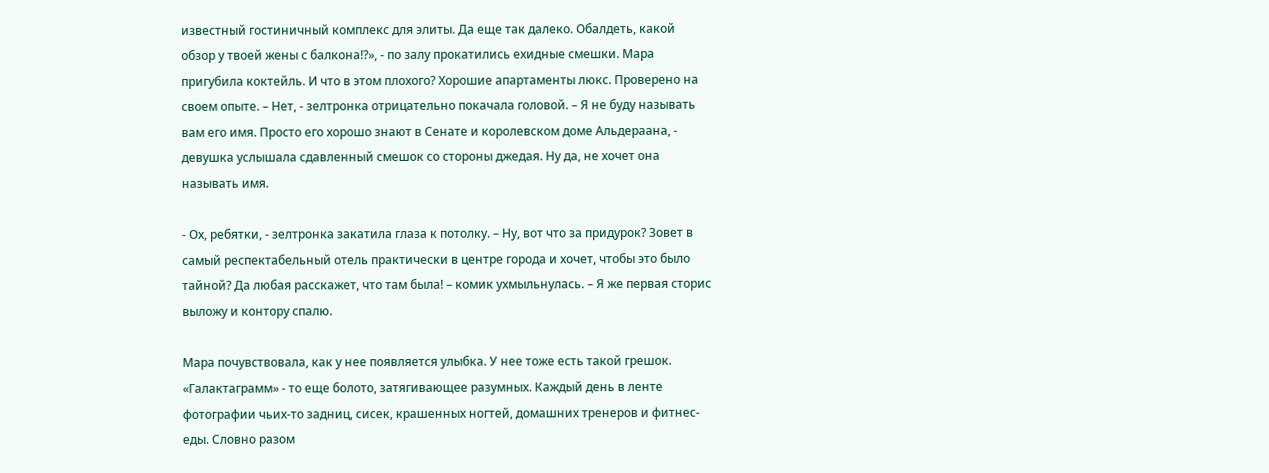известный гостиничный комплекс для элиты. Да еще так далеко. Обалдеть, какой обзор у твоей жены с балкона!?», - по залу прокатились ехидные смешки. Мара пригубила коктейль. И что в этом плохого? Хорошие апартаменты люкс. Проверено на своем опыте. – Нет, - зелтронка отрицательно покачала головой. – Я не буду называть вам его имя. Просто его хорошо знают в Сенате и королевском доме Альдераана, - девушка услышала сдавленный смешок со стороны джедая. Ну да, не хочет она называть имя.

- Ох, ребятки, - зелтронка закатила глаза к потолку. – Ну, вот что за придурок? Зовет в самый респектабельный отель практически в центре города и хочет, чтобы это было тайной? Да любая расскажет, что там была! – комик ухмыльнулась. – Я же первая сторис выложу и контору спалю.

Мара почувствовала, как у нее появляется улыбка. У нее тоже есть такой грешок. «Галактаграмм» - то еще болото, затягивающее разумных. Каждый день в ленте фотографии чьих-то задниц, сисек, крашенных ногтей, домашних тренеров и фитнес-еды. Словно разом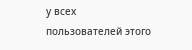у всех пользователей этого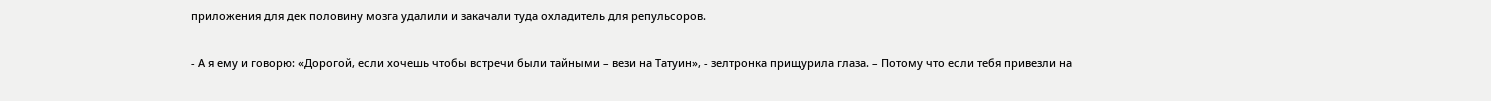приложения для дек половину мозга удалили и закачали туда охладитель для репульсоров.

- А я ему и говорю: «Дорогой, если хочешь чтобы встречи были тайными – вези на Татуин», - зелтронка прищурила глаза. – Потому что если тебя привезли на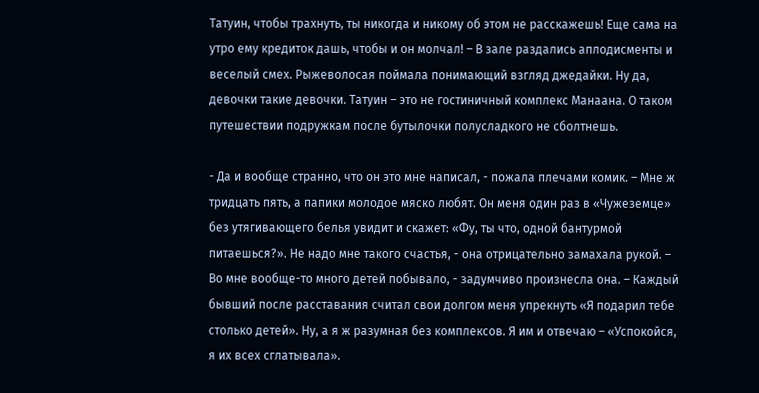Татуин, чтобы трахнуть, ты никогда и никому об этом не расскажешь! Еще сама на утро ему кредиток дашь, чтобы и он молчал! – В зале раздались аплодисменты и веселый смех. Рыжеволосая поймала понимающий взгляд джедайки. Ну да, девочки такие девочки. Татуин – это не гостиничный комплекс Манаана. О таком путешествии подружкам после бутылочки полусладкого не сболтнешь.

- Да и вообще странно, что он это мне написал, - пожала плечами комик. – Мне ж тридцать пять, а папики молодое мяско любят. Он меня один раз в «Чужеземце» без утягивающего белья увидит и скажет: «Фу, ты что, одной бантурмой питаешься?». Не надо мне такого счастья, - она отрицательно замахала рукой. – Во мне вообще-то много детей побывало, - задумчиво произнесла она. – Каждый бывший после расставания считал свои долгом меня упрекнуть «Я подарил тебе столько детей». Ну, а я ж разумная без комплексов. Я им и отвечаю – «Успокойся, я их всех сглатывала».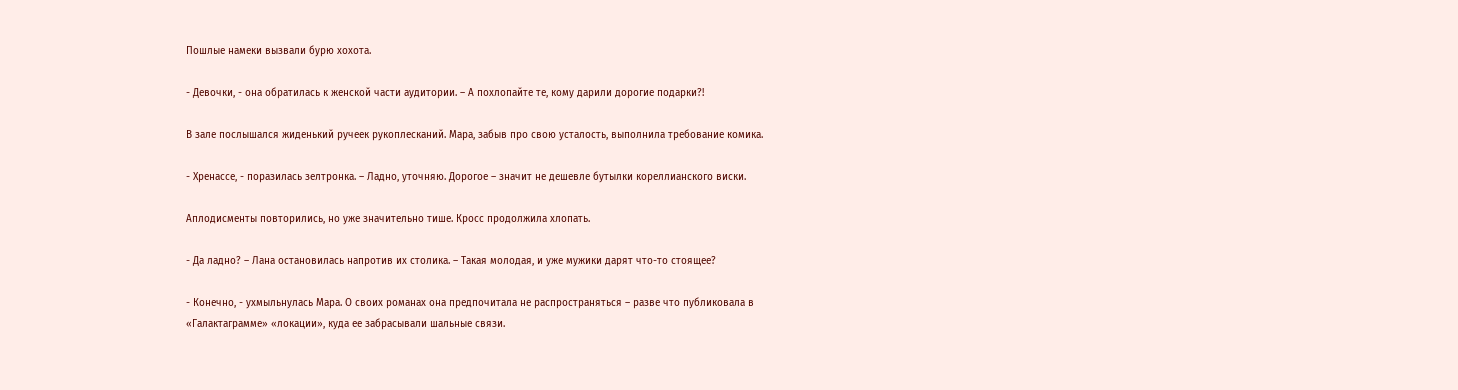Пошлые намеки вызвали бурю хохота.

- Девочки, - она обратилась к женской части аудитории. – А похлопайте те, кому дарили дорогие подарки?!

В зале послышался жиденький ручеек рукоплесканий. Мара, забыв про свою усталость, выполнила требование комика.

- Хренассе, - поразилась зелтронка. – Ладно, уточняю. Дорогое – значит не дешевле бутылки кореллианского виски.

Аплодисменты повторились, но уже значительно тише. Кросс продолжила хлопать.

- Да ладно? – Лана остановилась напротив их столика. – Такая молодая, и уже мужики дарят что-то стоящее?

- Конечно, - ухмыльнулась Мара. О своих романах она предпочитала не распространяться – разве что публиковала в «Галактаграмме» «локации», куда ее забрасывали шальные связи.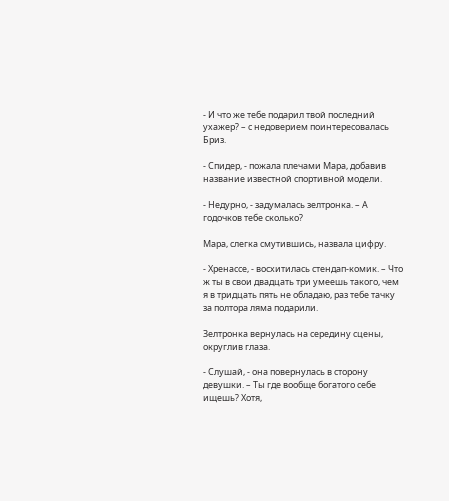- И что же тебе подарил твой последний ухажер? – с недоверием поинтересовалась Бриз.

- Спидер, - пожала плечами Мара, добавив название известной спортивной модели.

- Недурно, - задумалась зелтронка. – А годочков тебе сколько?

Мара, слегка смутившись, назвала цифру.

- Хренассе, - восхитилась стендап-комик. – Что ж ты в свои двадцать три умеешь такого, чем я в тридцать пять не обладаю, раз тебе тачку за полтора ляма подарили.

Зелтронка вернулась на середину сцены, округлив глаза.

- Слушай, - она повернулась в сторону девушки. – Ты где вообще богатого себе ищешь? Хотя,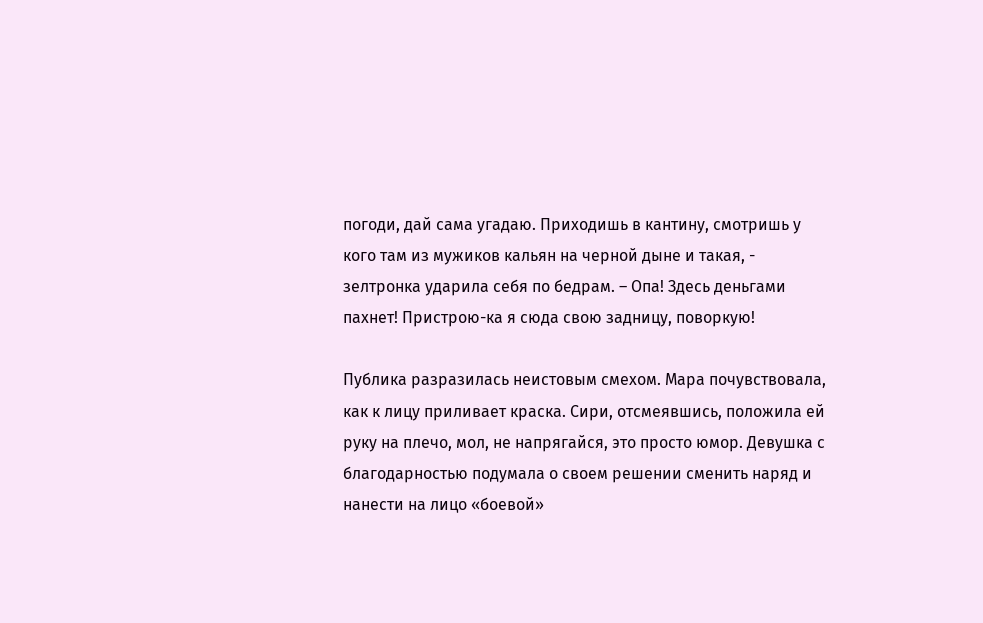погоди, дай сама угадаю. Приходишь в кантину, смотришь у кого там из мужиков кальян на черной дыне и такая, - зелтронка ударила себя по бедрам. – Опа! Здесь деньгами пахнет! Пристрою-ка я сюда свою задницу, поворкую!

Публика разразилась неистовым смехом. Мара почувствовала, как к лицу приливает краска. Сири, отсмеявшись, положила ей руку на плечо, мол, не напрягайся, это просто юмор. Девушка с благодарностью подумала о своем решении сменить наряд и нанести на лицо «боевой»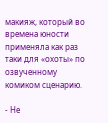макияж, который во времена юности применяла как раз таки для «охоты» по озвученному комиком сценарию.

- Не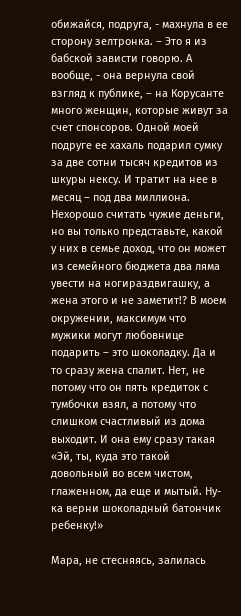обижайся, подруга, - махнула в ее сторону зелтронка. – Это я из бабской зависти говорю. А вообще, - она вернула свой взгляд к публике, – на Корусанте много женщин, которые живут за счет спонсоров. Одной моей подруге ее хахаль подарил сумку за две сотни тысяч кредитов из шкуры нексу. И тратит на нее в месяц – под два миллиона. Нехорошо считать чужие деньги, но вы только представьте, какой у них в семье доход, что он может из семейного бюджета два ляма увести на ногираздвигашку, а жена этого и не заметит!? В моем окружении, максимум что мужики могут любовнице подарить – это шоколадку. Да и то сразу жена спалит. Нет, не потому что он пять кредиток с тумбочки взял, а потому что слишком счастливый из дома выходит. И она ему сразу такая «Эй, ты, куда это такой довольный во всем чистом, глаженном, да еще и мытый. Ну-ка верни шоколадный батончик ребенку!»

Мара, не стесняясь, залилась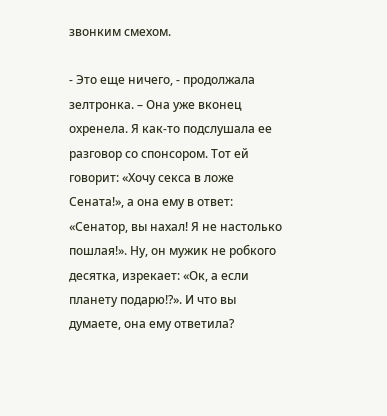звонким смехом.

- Это еще ничего, - продолжала зелтронка. – Она уже вконец охренела. Я как-то подслушала ее разговор со спонсором. Тот ей говорит: «Хочу секса в ложе Сената!», а она ему в ответ: «Сенатор, вы нахал! Я не настолько пошлая!». Ну, он мужик не робкого десятка, изрекает: «Ок, а если планету подарю!?». И что вы думаете, она ему ответила?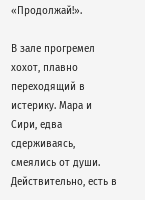«Продолжай!».

В зале прогремел хохот, плавно переходящий в истерику. Мара и Сири, едва сдерживаясь, смеялись от души. Действительно, есть в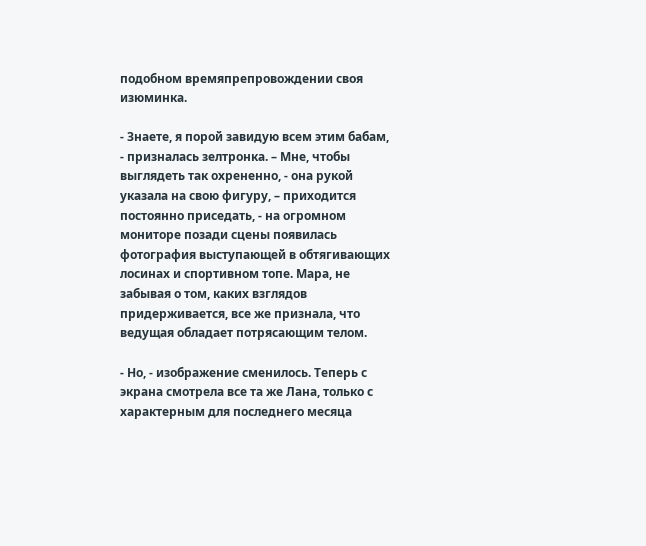подобном времяпрепровождении своя изюминка.

- Знаете, я порой завидую всем этим бабам, - призналась зелтронка. – Мне, чтобы выглядеть так охрененно, - она рукой указала на свою фигуру, – приходится постоянно приседать, - на огромном мониторе позади сцены появилась фотография выступающей в обтягивающих лосинах и спортивном топе. Мара, не забывая о том, каких взглядов придерживается, все же признала, что ведущая обладает потрясающим телом.

- Но, - изображение сменилось. Теперь с экрана смотрела все та же Лана, только с характерным для последнего месяца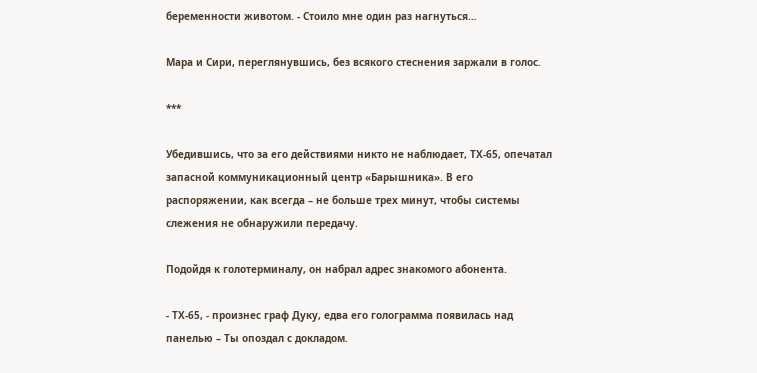беременности животом. - Стоило мне один раз нагнуться…

Мара и Сири, переглянувшись, без всякого стеснения заржали в голос.

***

Убедившись, что за его действиями никто не наблюдает, ТХ-65, опечатал запасной коммуникационный центр «Барышника». В его распоряжении, как всегда – не больше трех минут, чтобы системы слежения не обнаружили передачу.

Подойдя к голотерминалу, он набрал адрес знакомого абонента.

- ТХ-65, - произнес граф Дуку, едва его голограмма появилась над панелью – Ты опоздал с докладом.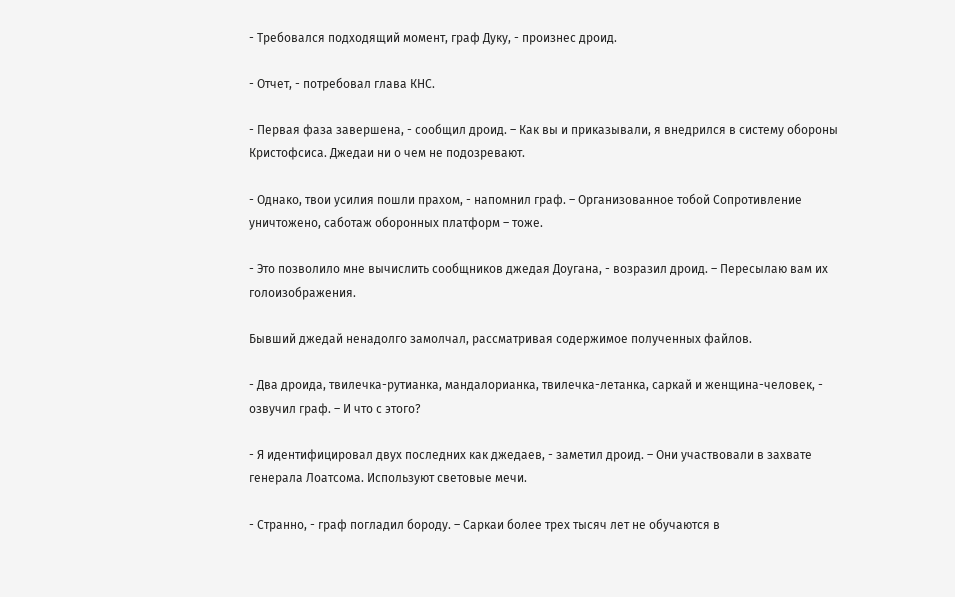- Требовался подходящий момент, граф Дуку, - произнес дроид.

- Отчет, - потребовал глава КНС.

- Первая фаза завершена, - сообщил дроид. – Как вы и приказывали, я внедрился в систему обороны Кристофсиса. Джедаи ни о чем не подозревают.

- Однако, твои усилия пошли прахом, - напомнил граф. – Организованное тобой Сопротивление уничтожено, саботаж оборонных платформ – тоже.

- Это позволило мне вычислить сообщников джедая Доугана, - возразил дроид. – Пересылаю вам их голоизображения.

Бывший джедай ненадолго замолчал, рассматривая содержимое полученных файлов.

- Два дроида, твилечка-рутианка, мандалорианка, твилечка-летанка, саркай и женщина-человек, - озвучил граф. – И что с этого?

- Я идентифицировал двух последних как джедаев, - заметил дроид. – Они участвовали в захвате генерала Лоатсома. Используют световые мечи.

- Странно, - граф погладил бороду. – Саркаи более трех тысяч лет не обучаются в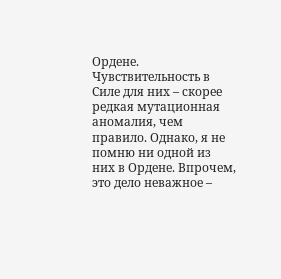Ордене. Чувствительность в Силе для них – скорее редкая мутационная аномалия, чем правило. Однако, я не помню ни одной из них в Ордене. Впрочем, это дело неважное –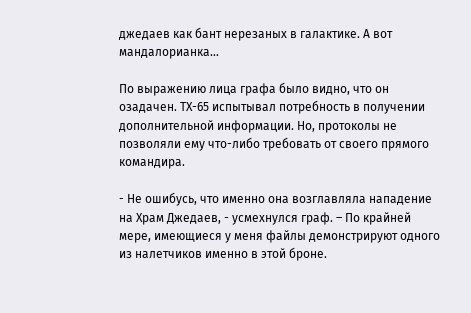джедаев как бант нерезаных в галактике. А вот мандалорианка…

По выражению лица графа было видно, что он озадачен. ТХ-65 испытывал потребность в получении дополнительной информации. Но, протоколы не позволяли ему что-либо требовать от своего прямого командира.

- Не ошибусь, что именно она возглавляла нападение на Храм Джедаев, - усмехнулся граф. – По крайней мере, имеющиеся у меня файлы демонстрируют одного из налетчиков именно в этой броне.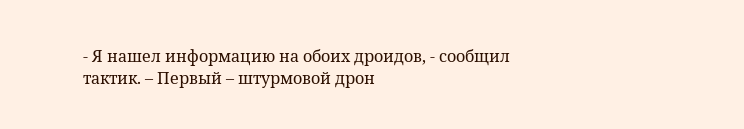- Я нашел информацию на обоих дроидов, - сообщил тактик. – Первый – штурмовой дрон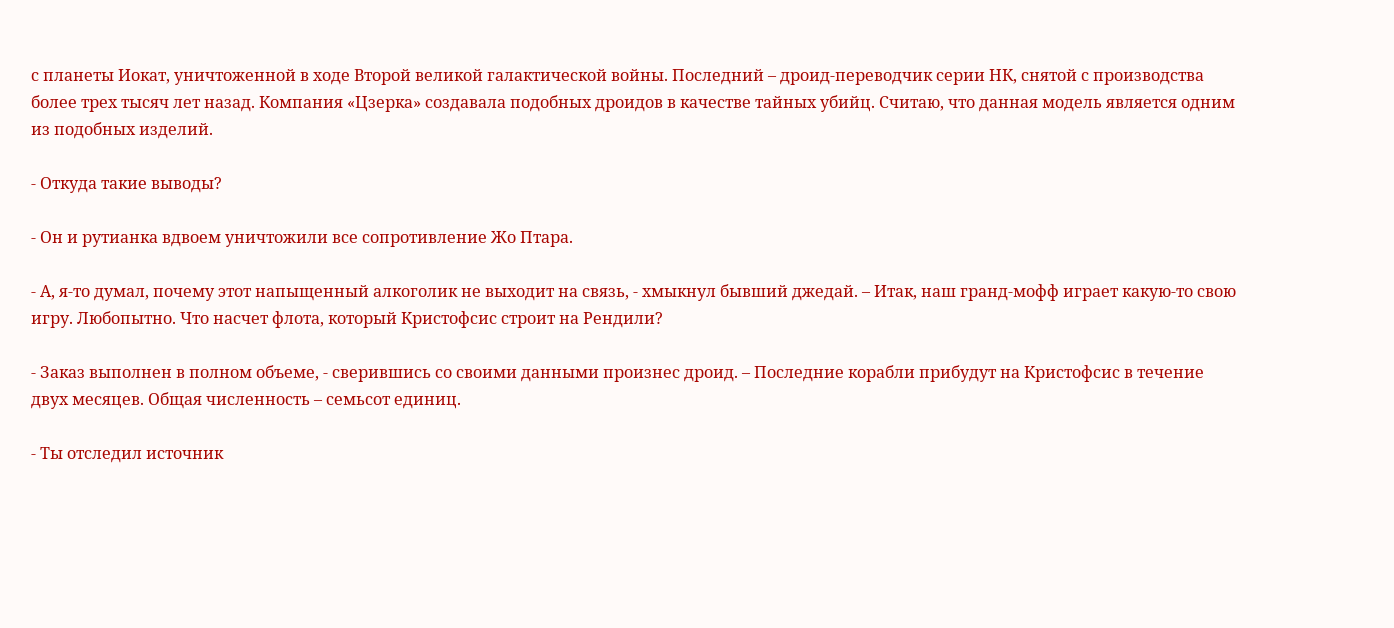с планеты Иокат, уничтоженной в ходе Второй великой галактической войны. Последний – дроид-переводчик серии НК, снятой с производства более трех тысяч лет назад. Компания «Цзерка» создавала подобных дроидов в качестве тайных убийц. Считаю, что данная модель является одним из подобных изделий.

- Откуда такие выводы?

- Он и рутианка вдвоем уничтожили все сопротивление Жо Птара.

- А, я-то думал, почему этот напыщенный алкоголик не выходит на связь, - хмыкнул бывший джедай. – Итак, наш гранд-мофф играет какую-то свою игру. Любопытно. Что насчет флота, который Кристофсис строит на Рендили?

- Заказ выполнен в полном объеме, - сверившись со своими данными произнес дроид. – Последние корабли прибудут на Кристофсис в течение двух месяцев. Общая численность – семьсот единиц.

- Ты отследил источник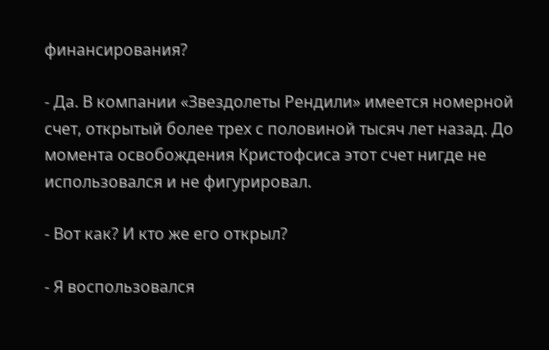финансирования?

- Да. В компании «Звездолеты Рендили» имеется номерной счет, открытый более трех с половиной тысяч лет назад. До момента освобождения Кристофсиса этот счет нигде не использовался и не фигурировал.

- Вот как? И кто же его открыл?

- Я воспользовался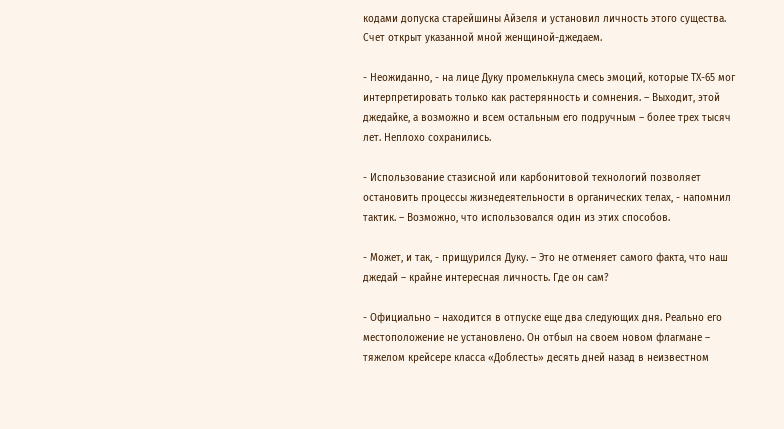кодами допуска старейшины Айзеля и установил личность этого существа. Счет открыт указанной мной женщиной-джедаем.

- Неожиданно, - на лице Дуку промелькнула смесь эмоций, которые ТХ-65 мог интерпретировать только как растерянность и сомнения. – Выходит, этой джедайке, а возможно и всем остальным его подручным – более трех тысяч лет. Неплохо сохранились.

- Использование стазисной или карбонитовой технологий позволяет остановить процессы жизнедеятельности в органических телах, - напомнил тактик. – Возможно, что использовался один из этих способов.

- Может, и так, - прищурился Дуку. – Это не отменяет самого факта, что наш джедай – крайне интересная личность. Где он сам?

- Официально – находится в отпуске еще два следующих дня. Реально его местоположение не установлено. Он отбыл на своем новом флагмане – тяжелом крейсере класса «Доблесть» десять дней назад в неизвестном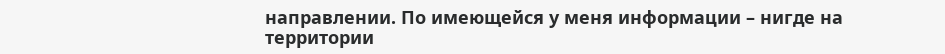направлении. По имеющейся у меня информации – нигде на территории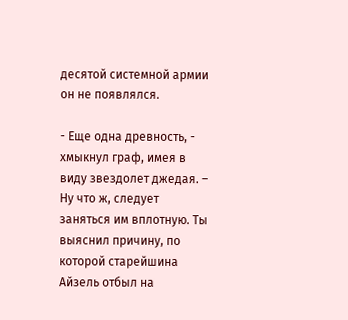десятой системной армии он не появлялся.

- Еще одна древность, - хмыкнул граф, имея в виду звездолет джедая. – Ну что ж, следует заняться им вплотную. Ты выяснил причину, по которой старейшина Айзель отбыл на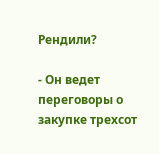Рендили?

- Он ведет переговоры о закупке трехсот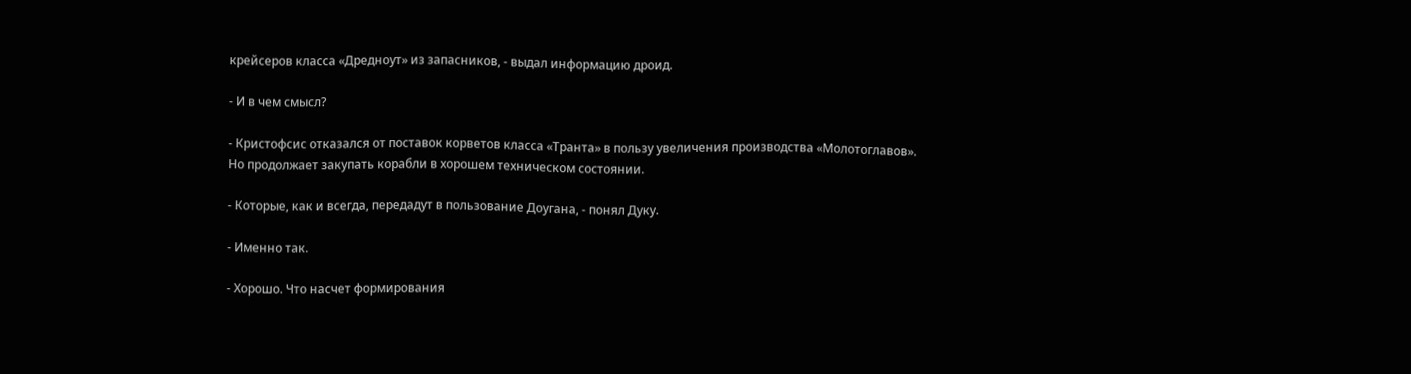крейсеров класса «Дредноут» из запасников, - выдал информацию дроид.

- И в чем смысл?

- Кристофсис отказался от поставок корветов класса «Транта» в пользу увеличения производства «Молотоглавов». Но продолжает закупать корабли в хорошем техническом состоянии.

- Которые, как и всегда, передадут в пользование Доугана, - понял Дуку.

- Именно так.

- Хорошо. Что насчет формирования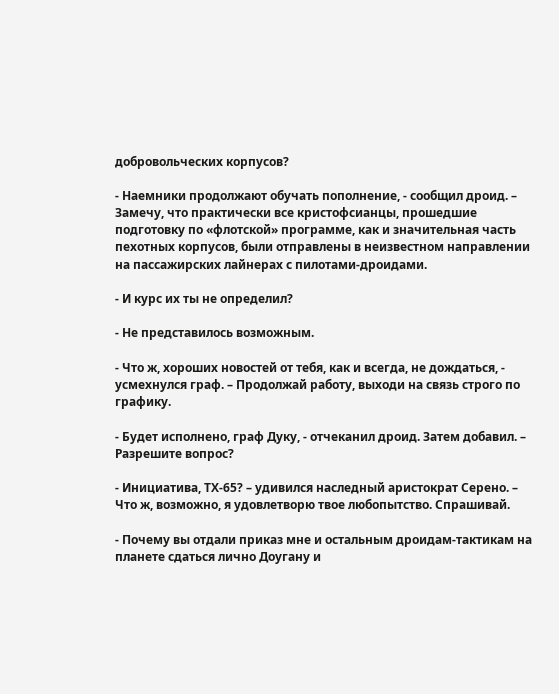добровольческих корпусов?

- Наемники продолжают обучать пополнение, - сообщил дроид. – Замечу, что практически все кристофсианцы, прошедшие подготовку по «флотской» программе, как и значительная часть пехотных корпусов, были отправлены в неизвестном направлении на пассажирских лайнерах с пилотами-дроидами.

- И курс их ты не определил?

- Не представилось возможным.

- Что ж, хороших новостей от тебя, как и всегда, не дождаться, - усмехнулся граф. – Продолжай работу, выходи на связь строго по графику.

- Будет исполнено, граф Дуку, - отчеканил дроид. Затем добавил. – Разрешите вопрос?

- Инициатива, ТХ-65? – удивился наследный аристократ Серено. – Что ж, возможно, я удовлетворю твое любопытство. Спрашивай.

- Почему вы отдали приказ мне и остальным дроидам-тактикам на планете сдаться лично Доугану и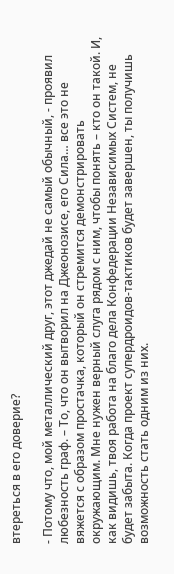втереться в его доверие?

- Потому что, мой металлический друг, этот джедай не самый обычный, - проявил любезность граф. – То, что он вытворил на Джеонозисе, его Сила… все это не вяжется с образом простачка, который он стремится демонстрировать окружающим. Мне нужен верный слуга рядом с ним, чтобы понять – кто он такой. И, как видишь, твоя работа на благо дела Конфедерации Независимых Систем, не будет забыта. Когда проект супердроидов-тактиков будет завершен, ты получишь возможность стать одним из них.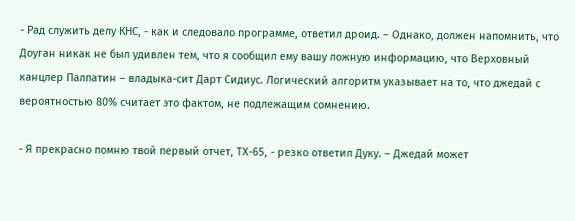- Рад служить делу КНС, - как и следовало программе, ответил дроид. – Однако, должен напомнить, что Доуган никак не был удивлен тем, что я сообщил ему вашу ложную информацию, что Верховный канцлер Палпатин – владыка-сит Дарт Сидиус. Логический алгоритм указывает на то, что джедай с вероятностью 80% считает это фактом, не подлежащим сомнению.

- Я прекрасно помню твой первый отчет, ТХ-65, - резко ответил Дуку. – Джедай может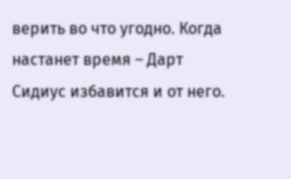верить во что угодно. Когда настанет время – Дарт Сидиус избавится и от него.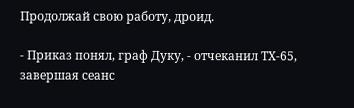Продолжай свою работу, дроид.

- Приказ понял, граф Дуку, - отчеканил ТХ-65, завершая сеанс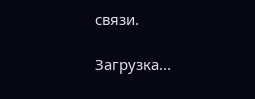связи.

Загрузка...